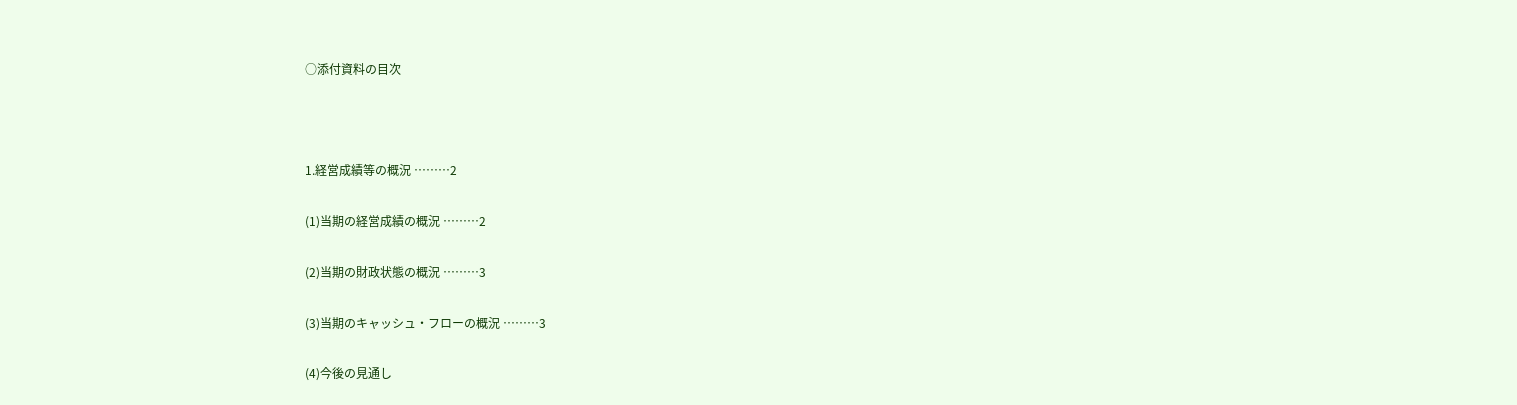○添付資料の目次



1.経営成績等の概況 ………2

(1)当期の経営成績の概況 ………2

(2)当期の財政状態の概況 ………3

(3)当期のキャッシュ・フローの概況 ………3

(4)今後の見通し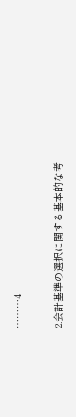………4

2.会計基準の選択に関する基本的な考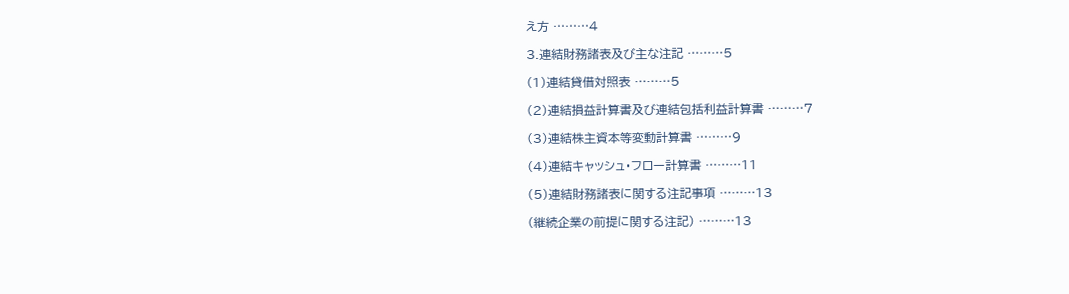え方 ………4

3.連結財務諸表及び主な注記 ………5

(1)連結貸借対照表 ………5

(2)連結損益計算書及び連結包括利益計算書 ………7

(3)連結株主資本等変動計算書 ………9

(4)連結キャッシュ・フロー計算書 ………11

(5)連結財務諸表に関する注記事項 ………13

(継続企業の前提に関する注記) ………13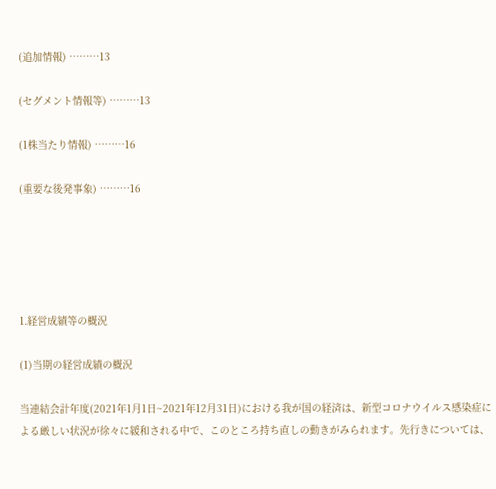(追加情報) ………13

(セグメント情報等) ………13

(1株当たり情報) ………16

(重要な後発事象) ………16





1.経営成績等の概況

(1)当期の経営成績の概況

当連結会計年度(2021年1月1日~2021年12月31日)における我が国の経済は、新型コロナウイルス感染症による厳しい状況が徐々に緩和される中で、このところ持ち直しの動きがみられます。先行きについては、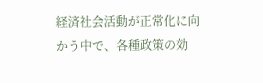経済社会活動が正常化に向かう中で、各種政策の効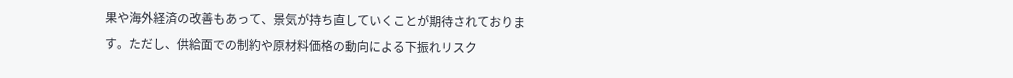果や海外経済の改善もあって、景気が持ち直していくことが期待されております。ただし、供給面での制約や原材料価格の動向による下振れリスク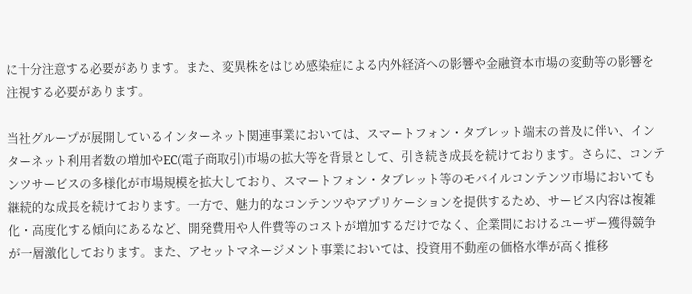に十分注意する必要があります。また、変異株をはじめ感染症による内外経済への影響や金融資本市場の変動等の影響を注視する必要があります。

当社グループが展開しているインターネット関連事業においては、スマートフォン・タブレット端末の普及に伴い、インターネット利用者数の増加やEC(電子商取引)市場の拡大等を背景として、引き続き成長を続けております。さらに、コンテンツサービスの多様化が市場規模を拡大しており、スマートフォン・タブレット等のモバイルコンテンツ市場においても継続的な成長を続けております。一方で、魅力的なコンテンツやアプリケーションを提供するため、サービス内容は複雑化・高度化する傾向にあるなど、開発費用や人件費等のコストが増加するだけでなく、企業間におけるユーザー獲得競争が一層激化しております。また、アセットマネージメント事業においては、投資用不動産の価格水準が高く推移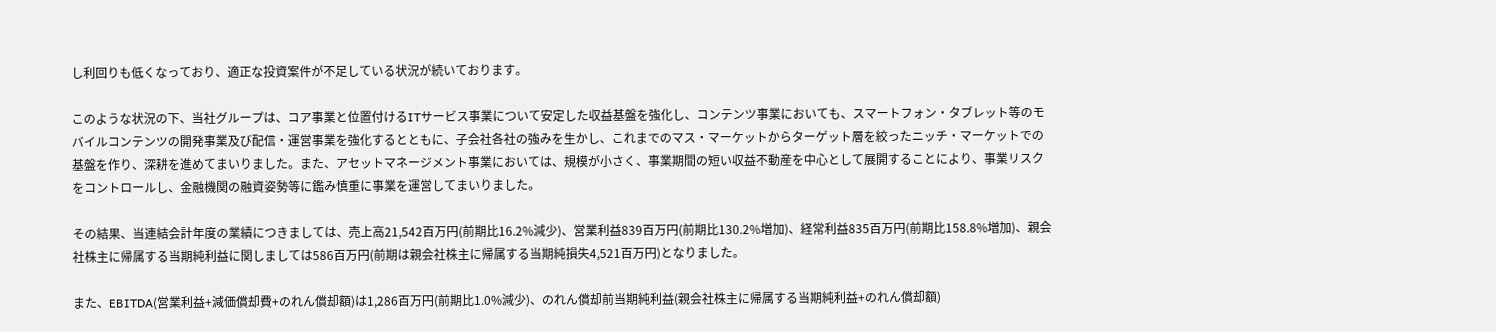し利回りも低くなっており、適正な投資案件が不足している状況が続いております。

このような状況の下、当社グループは、コア事業と位置付けるITサービス事業について安定した収益基盤を強化し、コンテンツ事業においても、スマートフォン・タブレット等のモバイルコンテンツの開発事業及び配信・運営事業を強化するとともに、子会社各社の強みを生かし、これまでのマス・マーケットからターゲット層を絞ったニッチ・マーケットでの基盤を作り、深耕を進めてまいりました。また、アセットマネージメント事業においては、規模が小さく、事業期間の短い収益不動産を中心として展開することにより、事業リスクをコントロールし、金融機関の融資姿勢等に鑑み慎重に事業を運営してまいりました。

その結果、当連結会計年度の業績につきましては、売上高21,542百万円(前期比16.2%減少)、営業利益839百万円(前期比130.2%増加)、経常利益835百万円(前期比158.8%増加)、親会社株主に帰属する当期純利益に関しましては586百万円(前期は親会社株主に帰属する当期純損失4,521百万円)となりました。

また、EBITDA(営業利益+減価償却費+のれん償却額)は1,286百万円(前期比1.0%減少)、のれん償却前当期純利益(親会社株主に帰属する当期純利益+のれん償却額)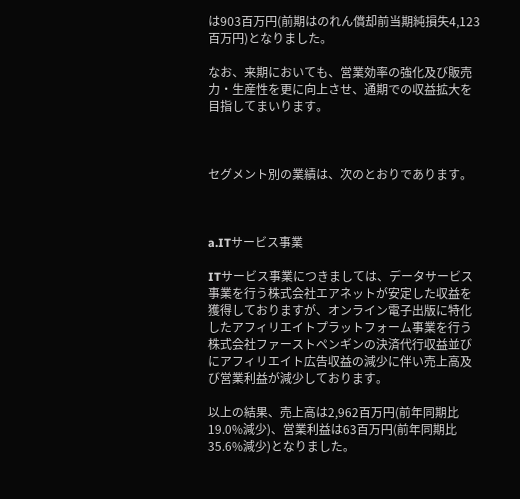は903百万円(前期はのれん償却前当期純損失4,123百万円)となりました。

なお、来期においても、営業効率の強化及び販売力・生産性を更に向上させ、通期での収益拡大を目指してまいります。



セグメント別の業績は、次のとおりであります。



a.ITサービス事業

ITサービス事業につきましては、データサービス事業を行う株式会社エアネットが安定した収益を獲得しておりますが、オンライン電子出版に特化したアフィリエイトプラットフォーム事業を行う株式会社ファーストペンギンの決済代行収益並びにアフィリエイト広告収益の減少に伴い売上高及び営業利益が減少しております。

以上の結果、売上高は2,962百万円(前年同期比19.0%減少)、営業利益は63百万円(前年同期比35.6%減少)となりました。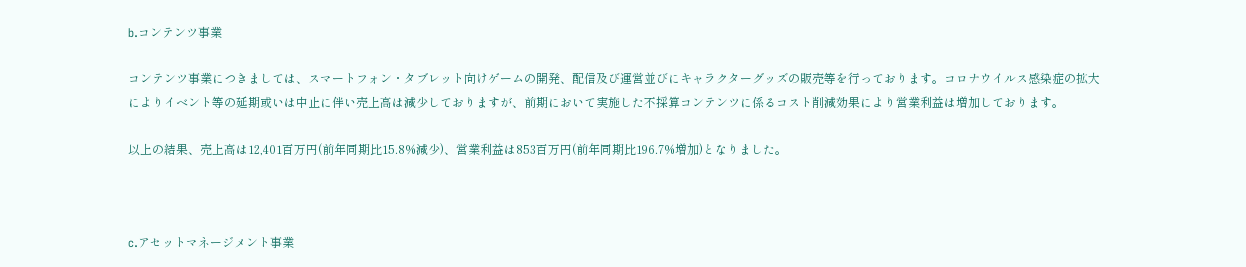b.コンテンツ事業

コンテンツ事業につきましては、スマートフォン・タブレット向けゲームの開発、配信及び運営並びにキャラクターグッズの販売等を行っております。コロナウイルス感染症の拡大によりイベント等の延期或いは中止に伴い売上高は減少しておりますが、前期において実施した不採算コンテンツに係るコスト削減効果により営業利益は増加しております。

以上の結果、売上高は12,401百万円(前年同期比15.8%減少)、営業利益は853百万円(前年同期比196.7%増加)となりました。



c.アセットマネージメント事業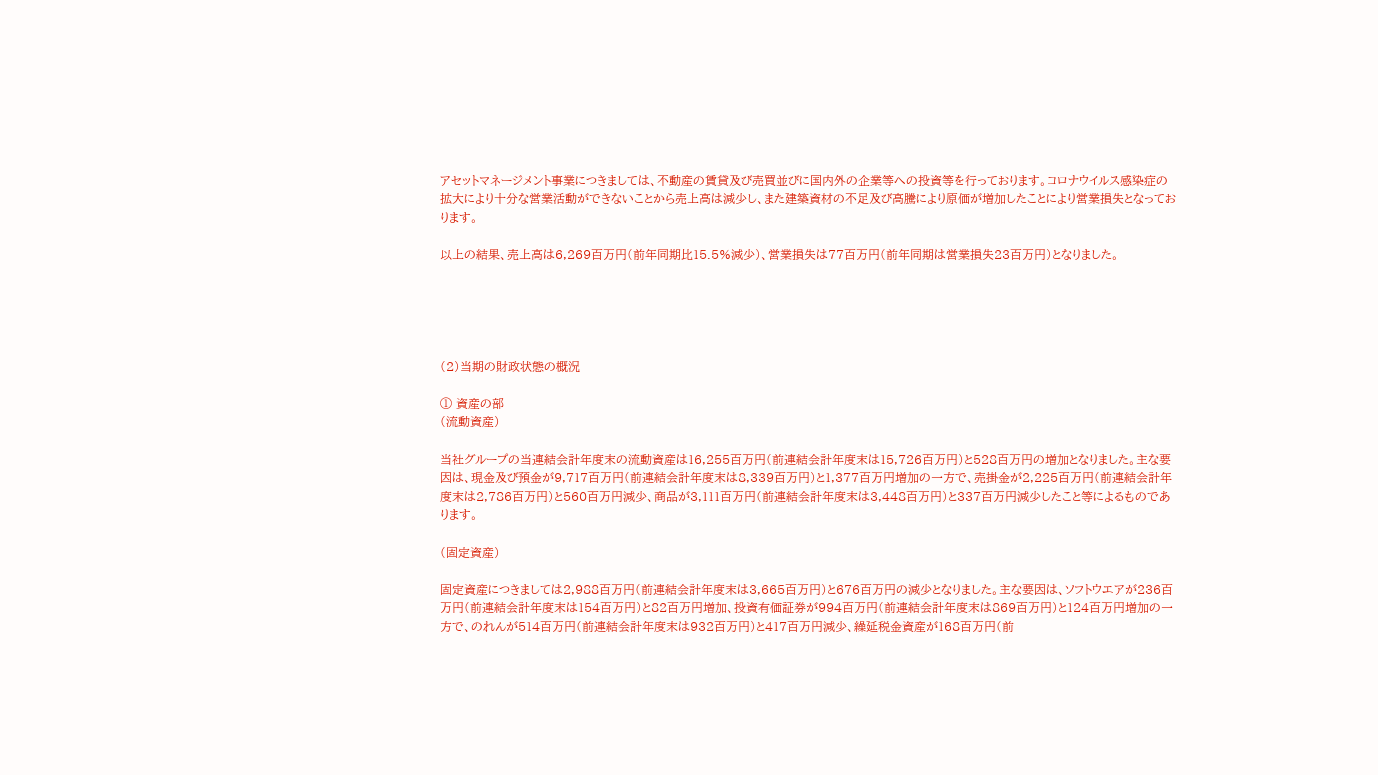アセットマネージメント事業につきましては、不動産の賃貸及び売買並びに国内外の企業等への投資等を行っております。コロナウイルス感染症の拡大により十分な営業活動ができないことから売上高は減少し、また建築資材の不足及び高騰により原価が増加したことにより営業損失となっております。

以上の結果、売上高は6,269百万円(前年同期比15.5%減少)、営業損失は77百万円(前年同期は営業損失23百万円)となりました。





(2)当期の財政状態の概況

① 資産の部
(流動資産)

当社グループの当連結会計年度末の流動資産は16,255百万円(前連結会計年度末は15,726百万円)と528百万円の増加となりました。主な要因は、現金及び預金が9,717百万円(前連結会計年度末は8,339百万円)と1,377百万円増加の一方で、売掛金が2,225百万円(前連結会計年度末は2,786百万円)と560百万円減少、商品が3,111百万円(前連結会計年度末は3,448百万円)と337百万円減少したこと等によるものであります。

(固定資産)

固定資産につきましては2,988百万円(前連結会計年度末は3,665百万円)と676百万円の減少となりました。主な要因は、ソフトウエアが236百万円(前連結会計年度末は154百万円)と82百万円増加、投資有価証券が994百万円(前連結会計年度末は869百万円)と124百万円増加の一方で、のれんが514百万円(前連結会計年度末は932百万円)と417百万円減少、繰延税金資産が168百万円(前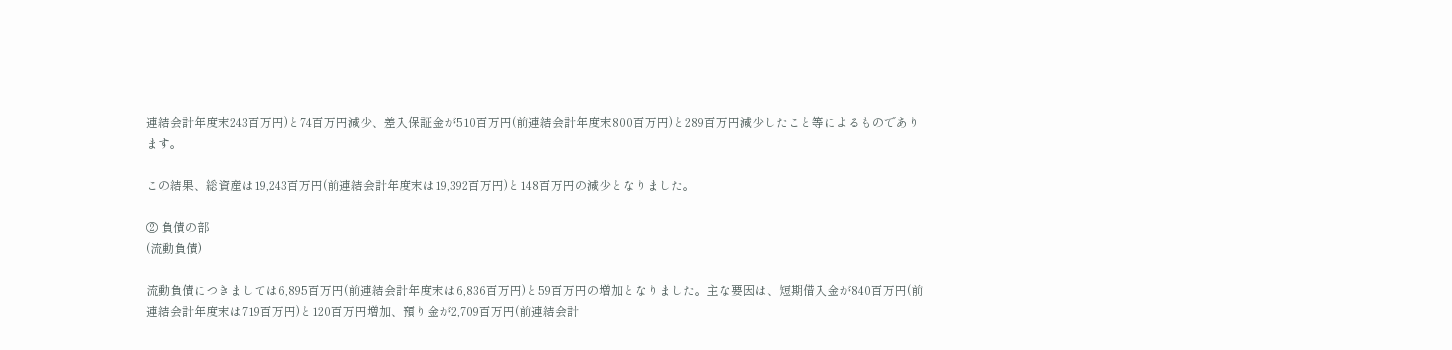連結会計年度末243百万円)と74百万円減少、差入保証金が510百万円(前連結会計年度末800百万円)と289百万円減少したこと等によるものであります。

この結果、総資産は19,243百万円(前連結会計年度末は19,392百万円)と148百万円の減少となりました。

② 負債の部
(流動負債)

流動負債につきましては6,895百万円(前連結会計年度末は6,836百万円)と59百万円の増加となりました。主な要因は、短期借入金が840百万円(前連結会計年度末は719百万円)と120百万円増加、預り金が2,709百万円(前連結会計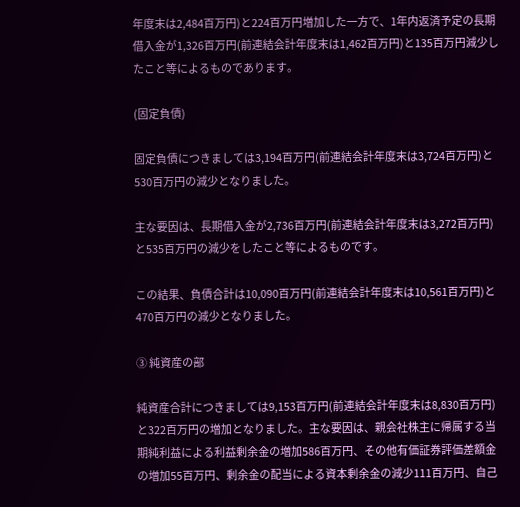年度末は2,484百万円)と224百万円増加した一方で、1年内返済予定の長期借入金が1,326百万円(前連結会計年度末は1,462百万円)と135百万円減少したこと等によるものであります。

(固定負債)

固定負債につきましては3,194百万円(前連結会計年度末は3,724百万円)と530百万円の減少となりました。

主な要因は、長期借入金が2,736百万円(前連結会計年度末は3,272百万円)と535百万円の減少をしたこと等によるものです。

この結果、負債合計は10,090百万円(前連結会計年度末は10,561百万円)と470百万円の減少となりました。

③ 純資産の部

純資産合計につきましては9,153百万円(前連結会計年度末は8,830百万円)と322百万円の増加となりました。主な要因は、親会社株主に帰属する当期純利益による利益剰余金の増加586百万円、その他有価証券評価差額金の増加55百万円、剰余金の配当による資本剰余金の減少111百万円、自己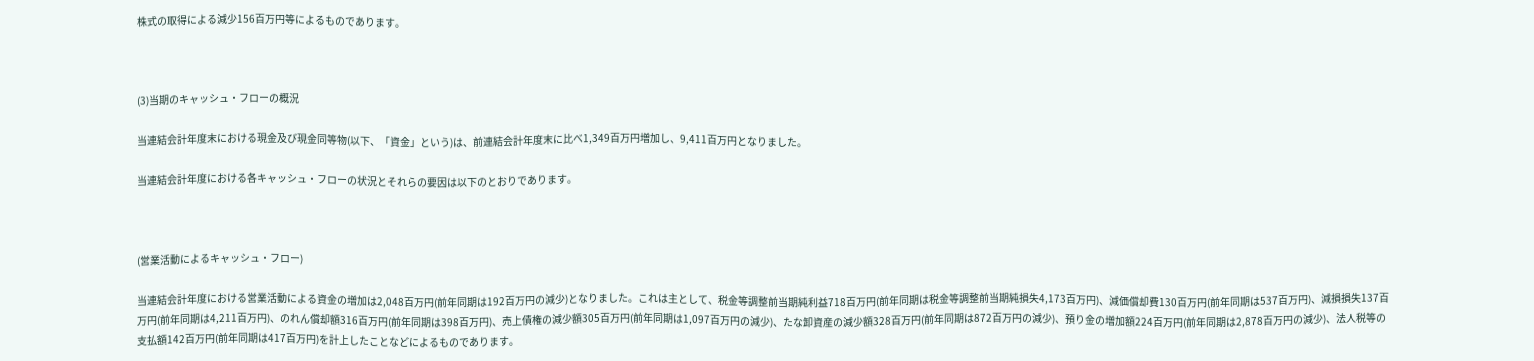株式の取得による減少156百万円等によるものであります。



(3)当期のキャッシュ・フローの概況

当連結会計年度末における現金及び現金同等物(以下、「資金」という)は、前連結会計年度末に比べ1,349百万円増加し、9,411百万円となりました。

当連結会計年度における各キャッシュ・フローの状況とそれらの要因は以下のとおりであります。



(営業活動によるキャッシュ・フロー)

当連結会計年度における営業活動による資金の増加は2,048百万円(前年同期は192百万円の減少)となりました。これは主として、税金等調整前当期純利益718百万円(前年同期は税金等調整前当期純損失4,173百万円)、減価償却費130百万円(前年同期は537百万円)、減損損失137百万円(前年同期は4,211百万円)、のれん償却額316百万円(前年同期は398百万円)、売上債権の減少額305百万円(前年同期は1,097百万円の減少)、たな卸資産の減少額328百万円(前年同期は872百万円の減少)、預り金の増加額224百万円(前年同期は2,878百万円の減少)、法人税等の支払額142百万円(前年同期は417百万円)を計上したことなどによるものであります。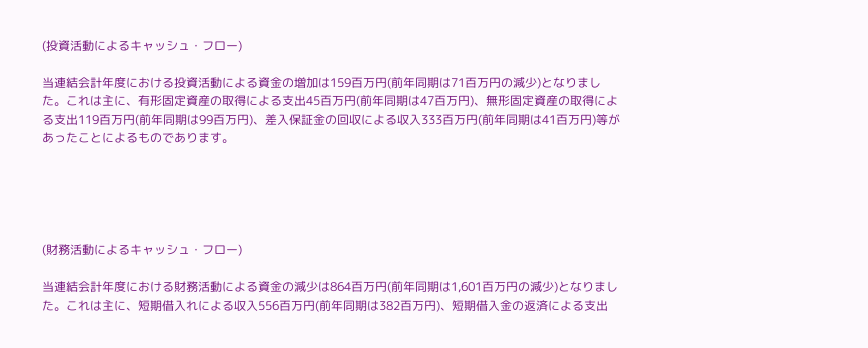(投資活動によるキャッシュ・フロー)

当連結会計年度における投資活動による資金の増加は159百万円(前年同期は71百万円の減少)となりました。これは主に、有形固定資産の取得による支出45百万円(前年同期は47百万円)、無形固定資産の取得による支出119百万円(前年同期は99百万円)、差入保証金の回収による収入333百万円(前年同期は41百万円)等があったことによるものであります。





(財務活動によるキャッシュ・フロー)

当連結会計年度における財務活動による資金の減少は864百万円(前年同期は1,601百万円の減少)となりました。これは主に、短期借入れによる収入556百万円(前年同期は382百万円)、短期借入金の返済による支出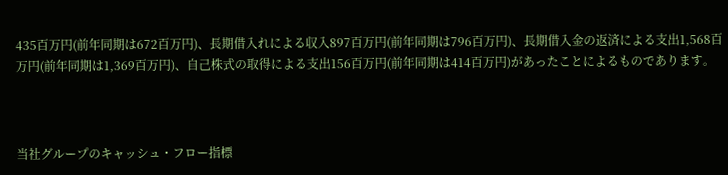435百万円(前年同期は672百万円)、長期借入れによる収入897百万円(前年同期は796百万円)、長期借入金の返済による支出1,568百万円(前年同期は1,369百万円)、自己株式の取得による支出156百万円(前年同期は414百万円)があったことによるものであります。



当社グループのキャッシュ・フロー指標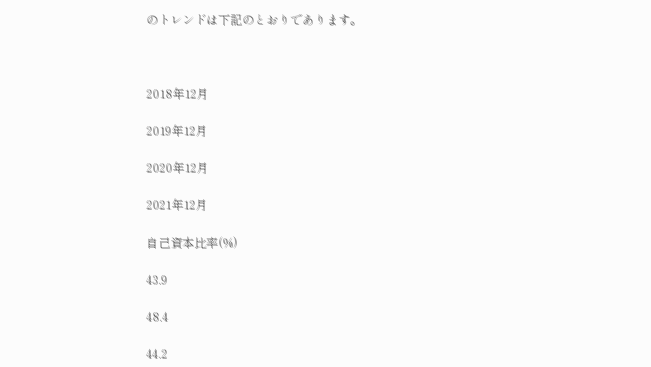のトレンドは下記のとおりであります。



2018年12月

2019年12月

2020年12月

2021年12月

自己資本比率(%)

43.9

48.4

44.2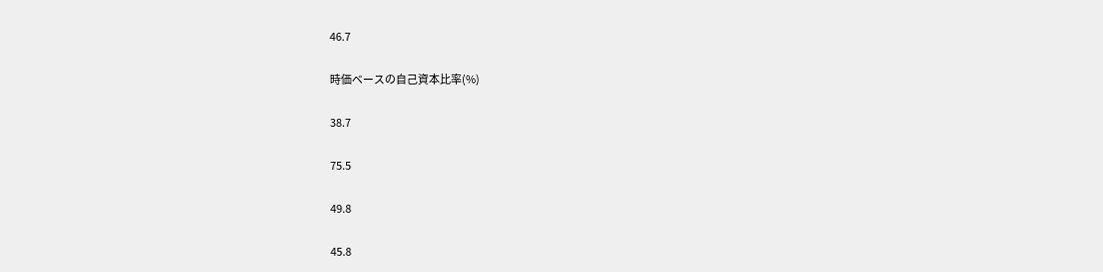46.7

時価ベースの自己資本比率(%)

38.7

75.5

49.8

45.8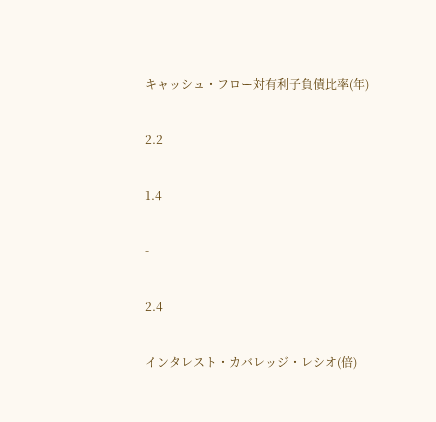キャッシュ・フロー対有利子負債比率(年)

2.2

1.4

-

2.4

インタレスト・カバレッジ・レシオ(倍)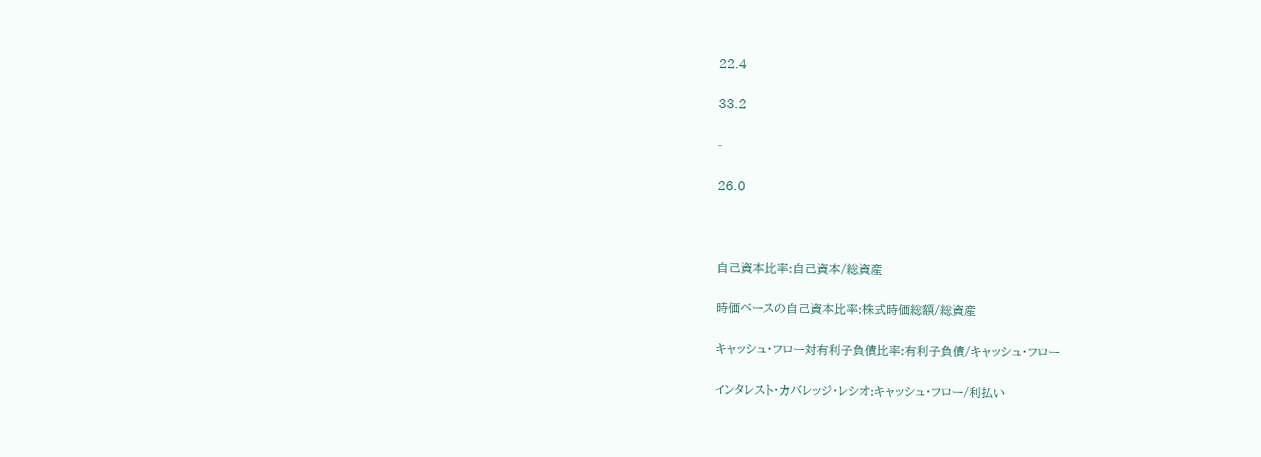22.4

33.2

-

26.0



自己資本比率:自己資本/総資産

時価ベースの自己資本比率:株式時価総額/総資産

キャッシュ・フロー対有利子負債比率:有利子負債/キャッシュ・フロー

インタレスト・カバレッジ・レシオ:キャッシュ・フロー/利払い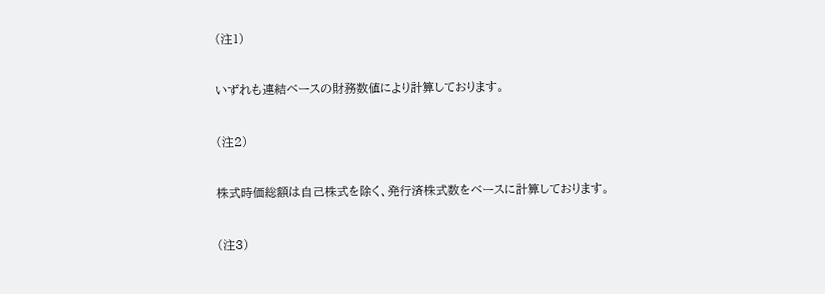(注1)

いずれも連結ベースの財務数値により計算しております。

(注2)

株式時価総額は自己株式を除く、発行済株式数をベースに計算しております。

(注3)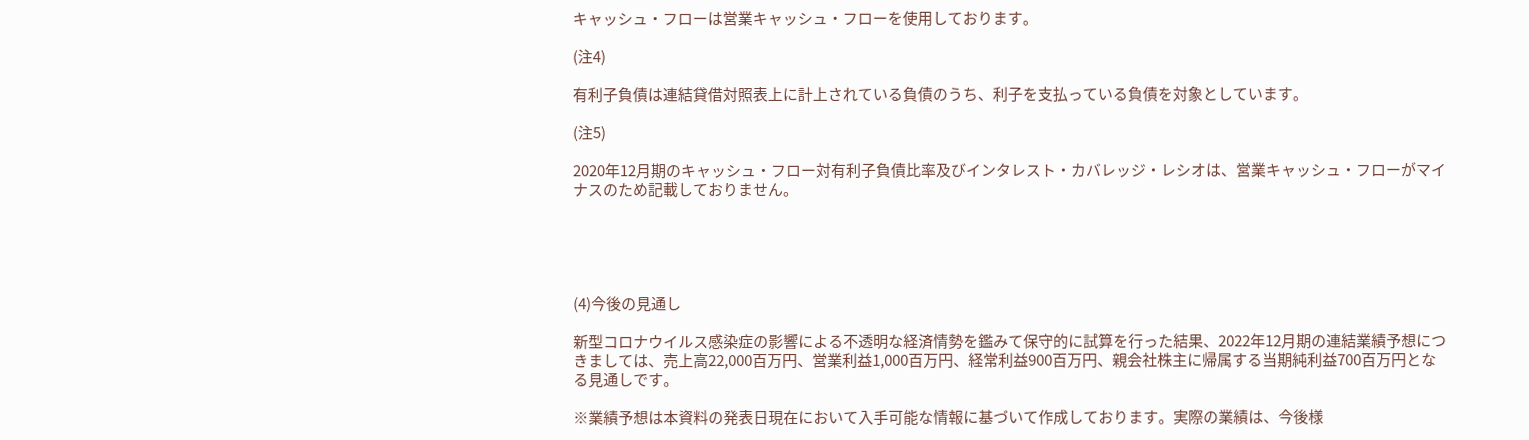キャッシュ・フローは営業キャッシュ・フローを使用しております。

(注4)

有利子負債は連結貸借対照表上に計上されている負債のうち、利子を支払っている負債を対象としています。

(注5)

2020年12月期のキャッシュ・フロー対有利子負債比率及びインタレスト・カバレッジ・レシオは、営業キャッシュ・フローがマイナスのため記載しておりません。





(4)今後の見通し

新型コロナウイルス感染症の影響による不透明な経済情勢を鑑みて保守的に試算を行った結果、2022年12月期の連結業績予想につきましては、売上高22,000百万円、営業利益1,000百万円、経常利益900百万円、親会社株主に帰属する当期純利益700百万円となる見通しです。

※業績予想は本資料の発表日現在において入手可能な情報に基づいて作成しております。実際の業績は、今後様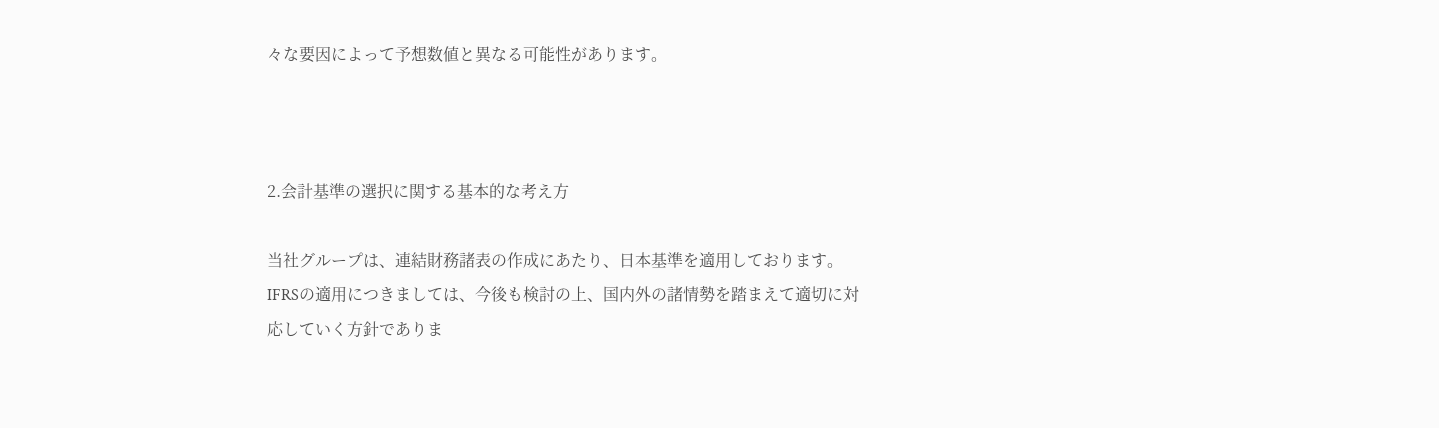々な要因によって予想数値と異なる可能性があります。



2.会計基準の選択に関する基本的な考え方

当社グループは、連結財務諸表の作成にあたり、日本基準を適用しております。IFRSの適用につきましては、今後も検討の上、国内外の諸情勢を踏まえて適切に対応していく方針でありま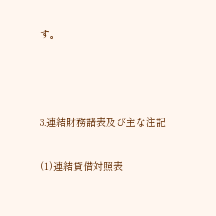す。



3.連結財務諸表及び主な注記

(1)連結貸借対照表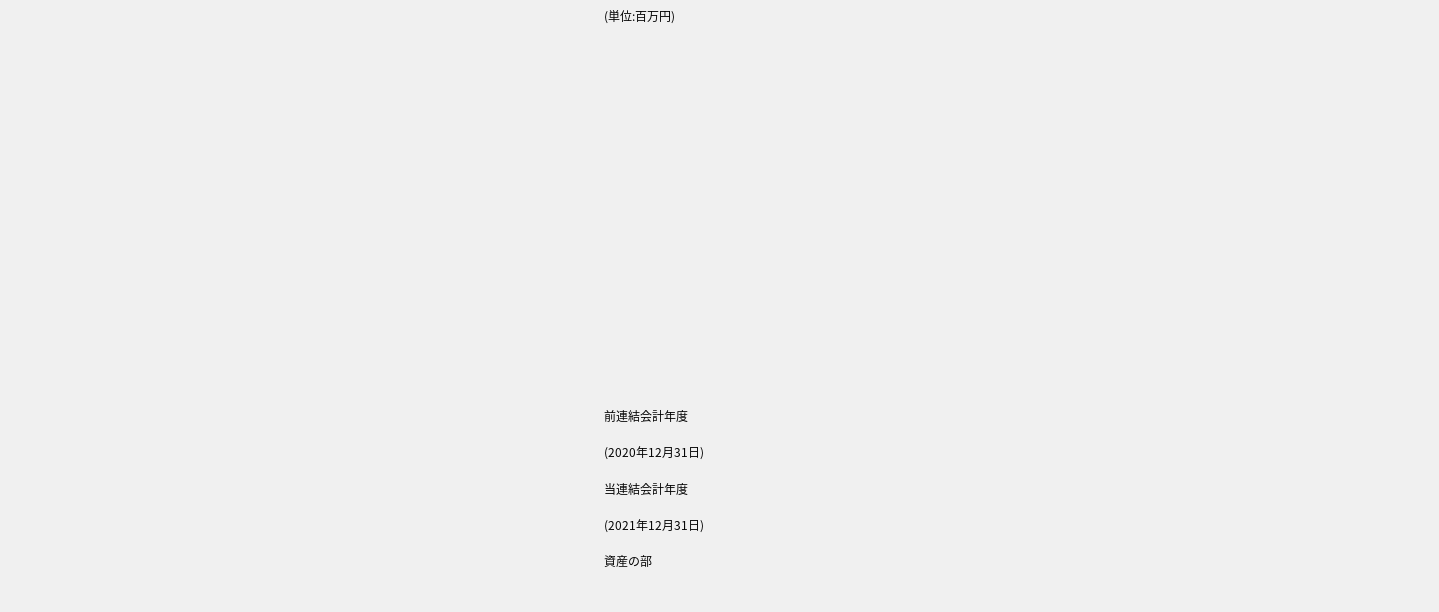(単位:百万円)





















前連結会計年度

(2020年12月31日)

当連結会計年度

(2021年12月31日)

資産の部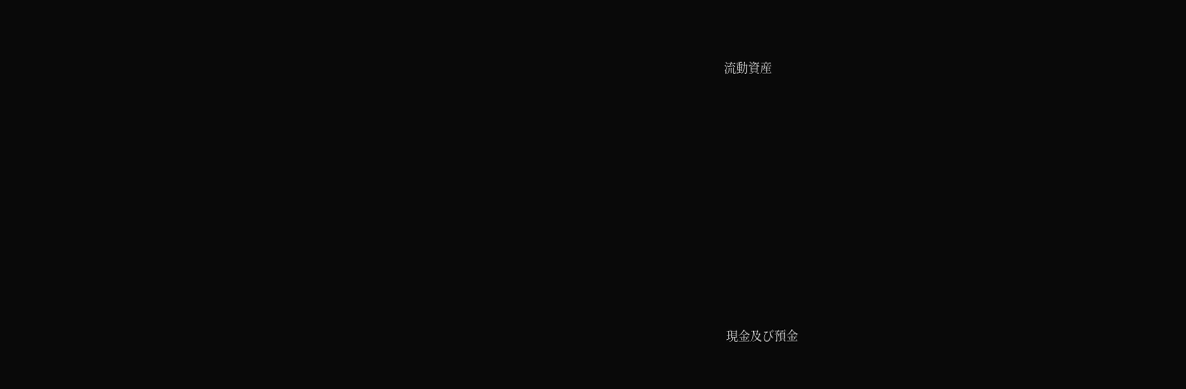流動資産









現金及び預金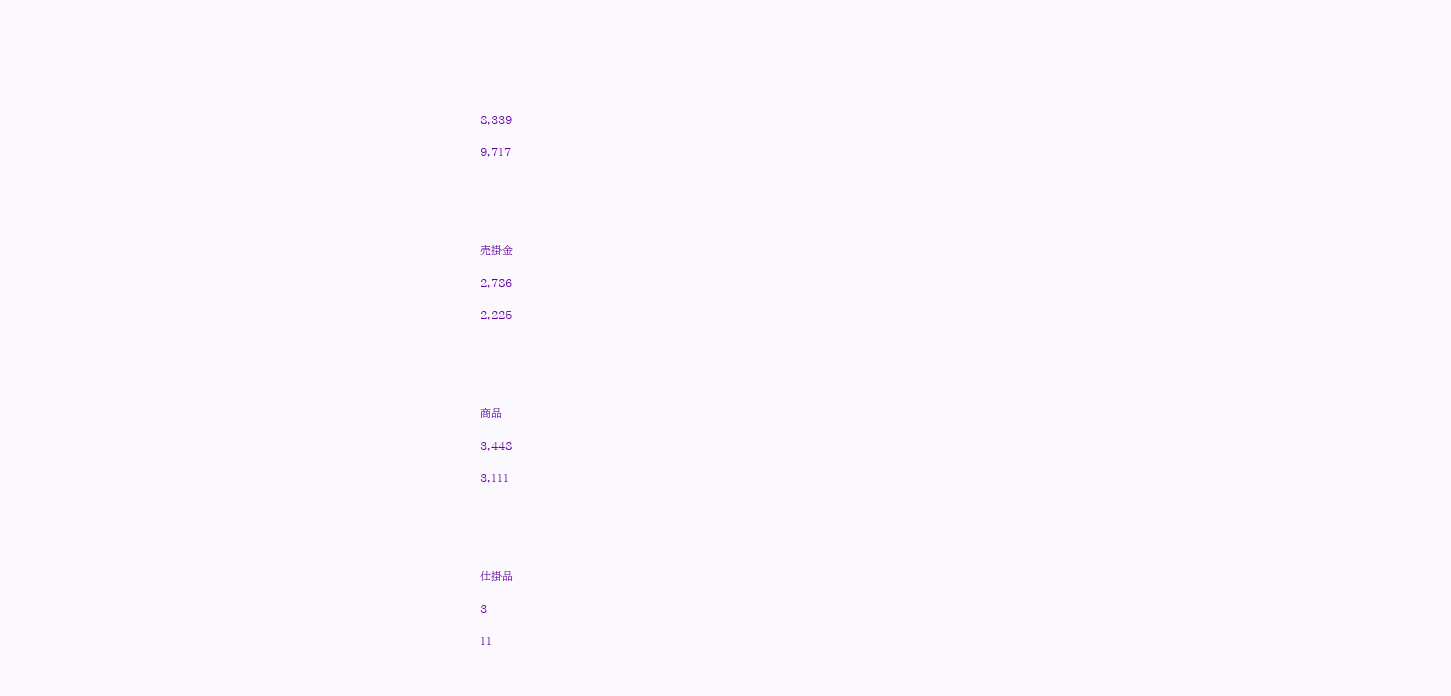8,339

9,717





売掛金

2,786

2,225





商品

3,448

3,111





仕掛品

3

11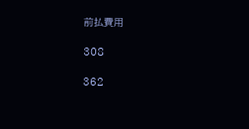前払費用

308

362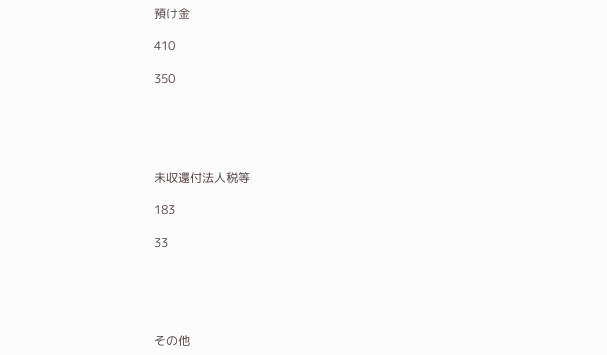預け金

410

350





未収還付法人税等

183

33





その他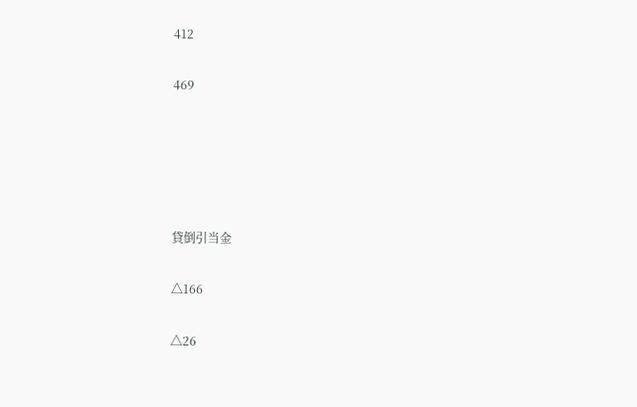412

469





貸倒引当金

△166

△26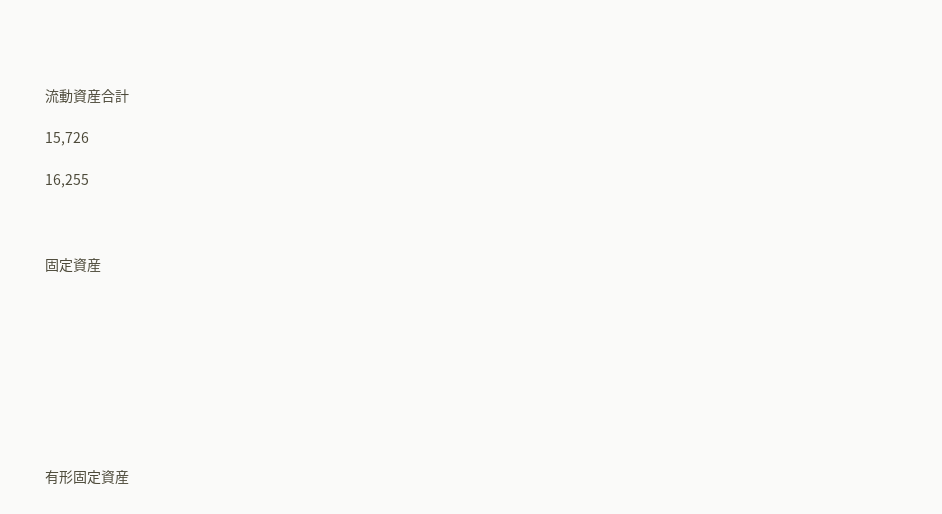流動資産合計

15,726

16,255



固定資産









有形固定資産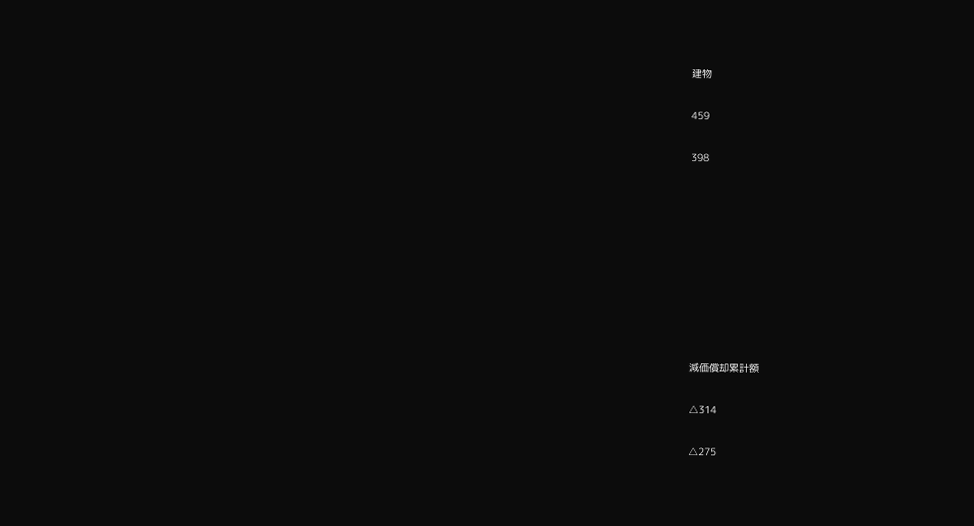建物

459

398









減価償却累計額

△314

△275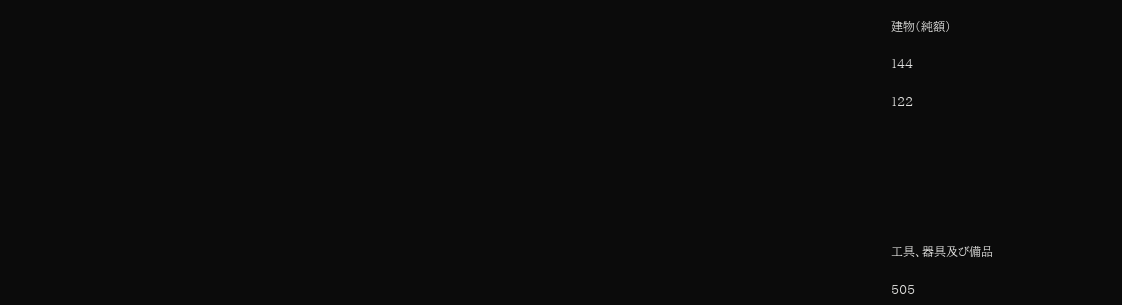建物(純額)

144

122







工具、器具及び備品

505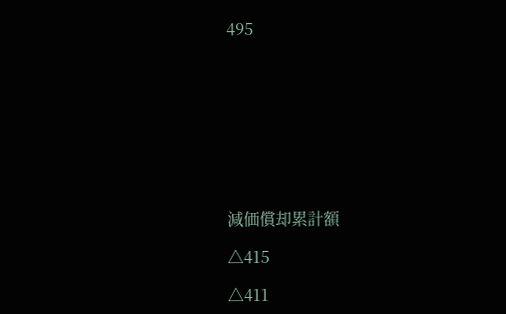495









減価償却累計額

△415

△411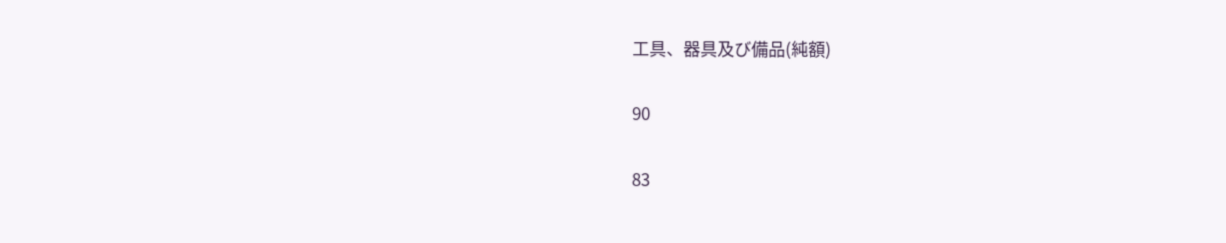工具、器具及び備品(純額)

90

83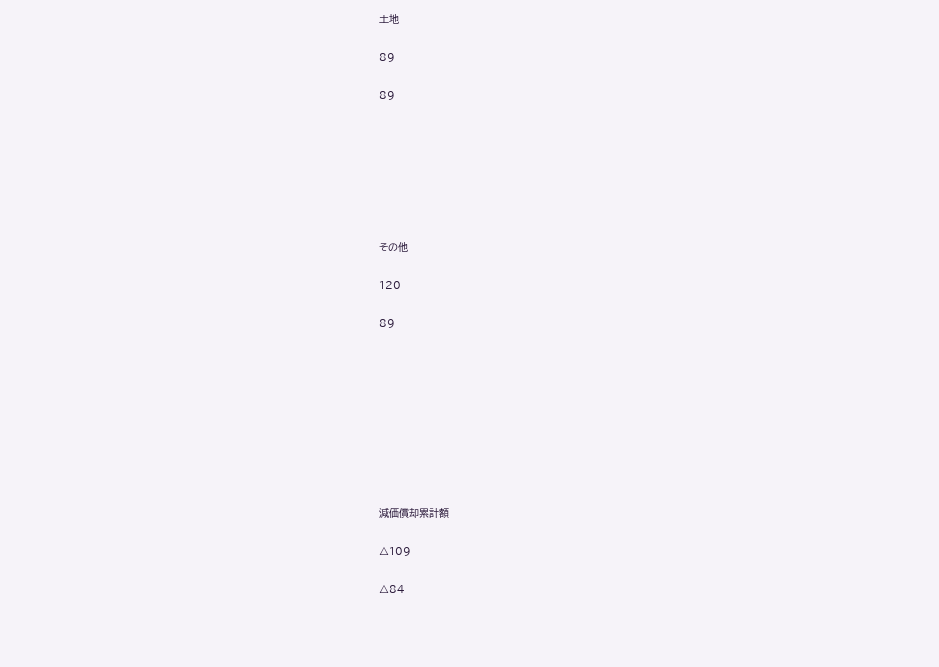土地

89

89







その他

120

89









減価償却累計額

△109

△84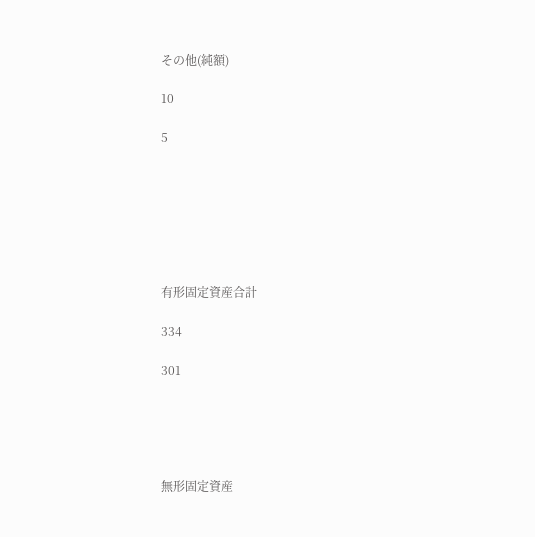その他(純額)

10

5







有形固定資産合計

334

301





無形固定資産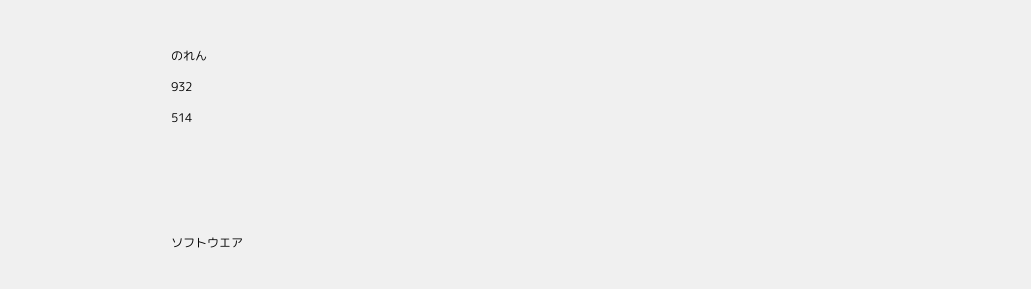のれん

932

514







ソフトウエア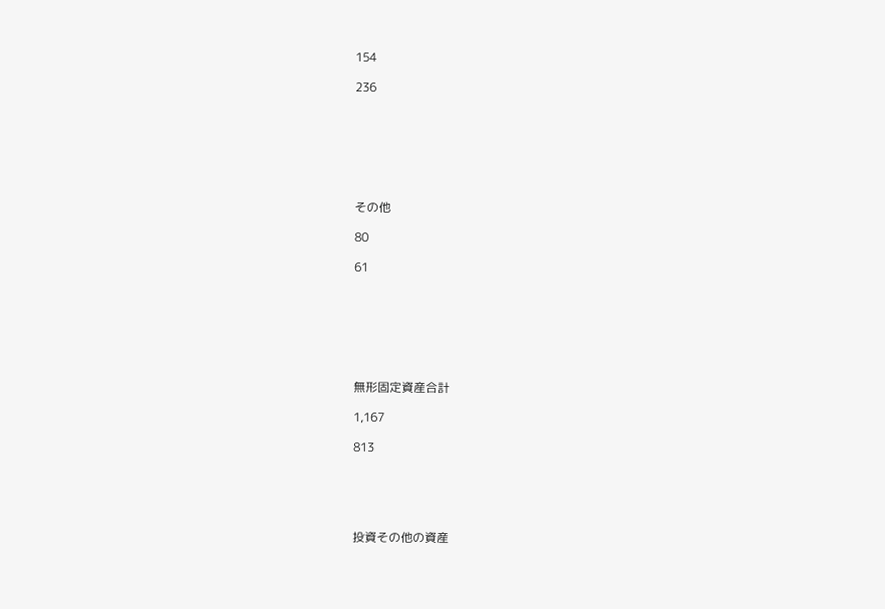154

236







その他

80

61







無形固定資産合計

1,167

813





投資その他の資産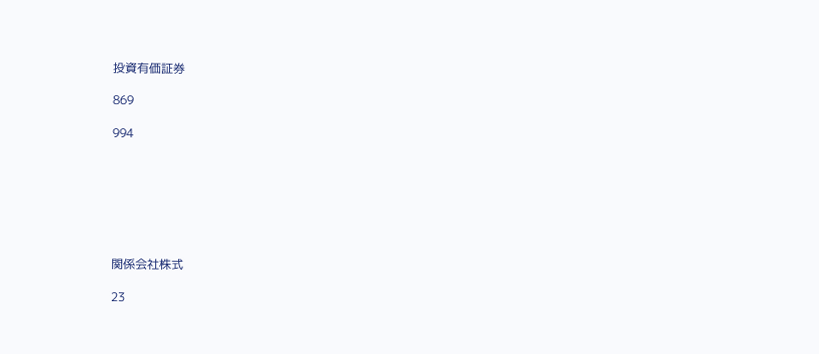投資有価証券

869

994







関係会社株式

23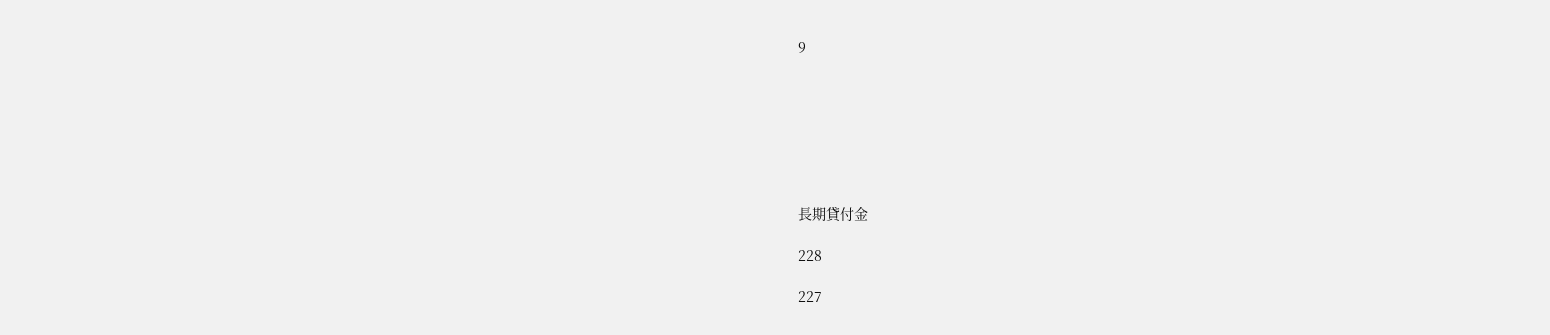9







長期貸付金

228

227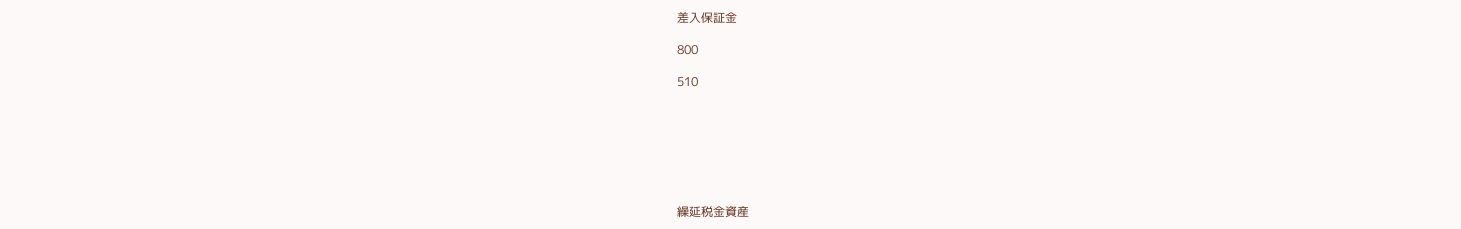差入保証金

800

510







繰延税金資産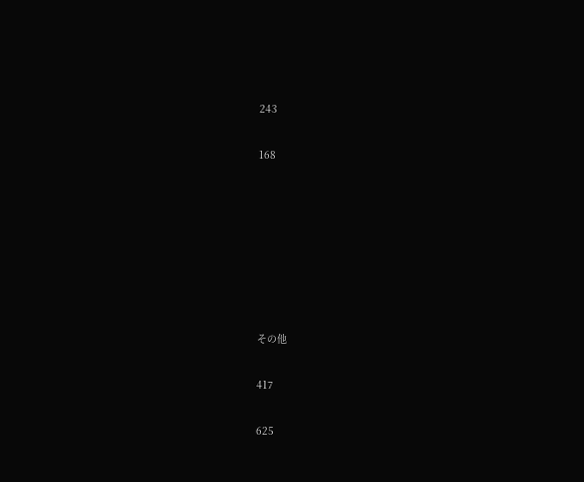243

168







その他

417

625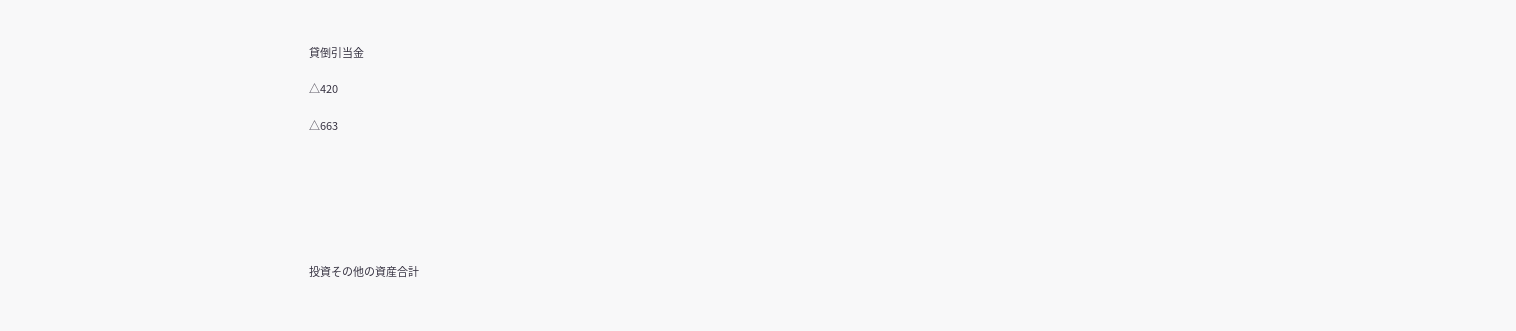貸倒引当金

△420

△663







投資その他の資産合計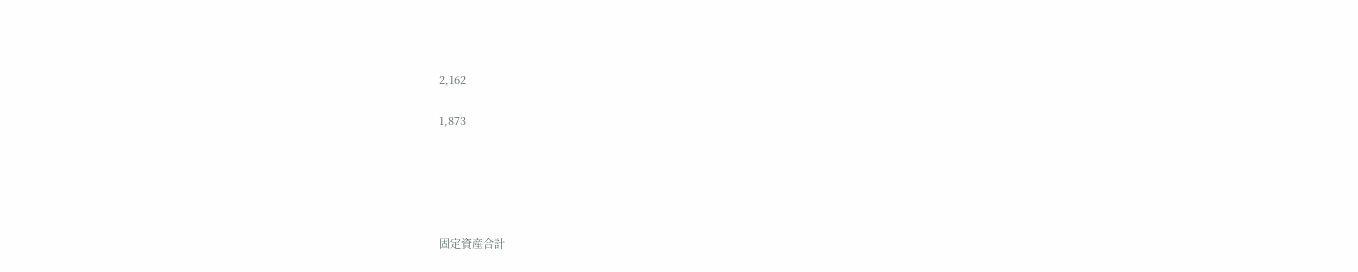2,162

1,873





固定資産合計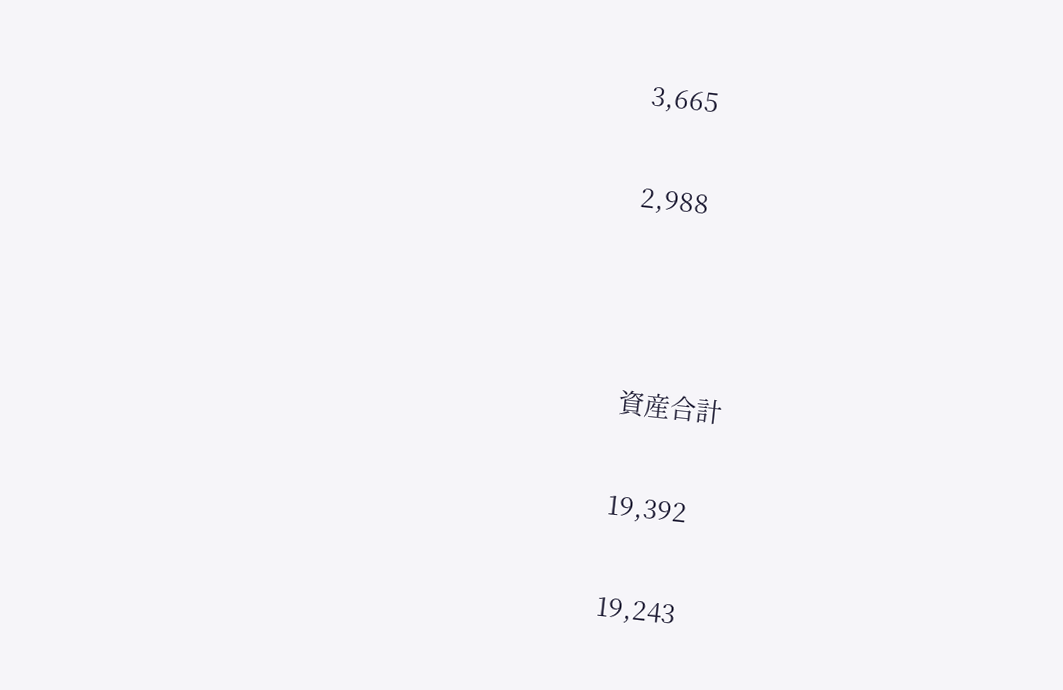3,665

2,988



資産合計

19,392

19,243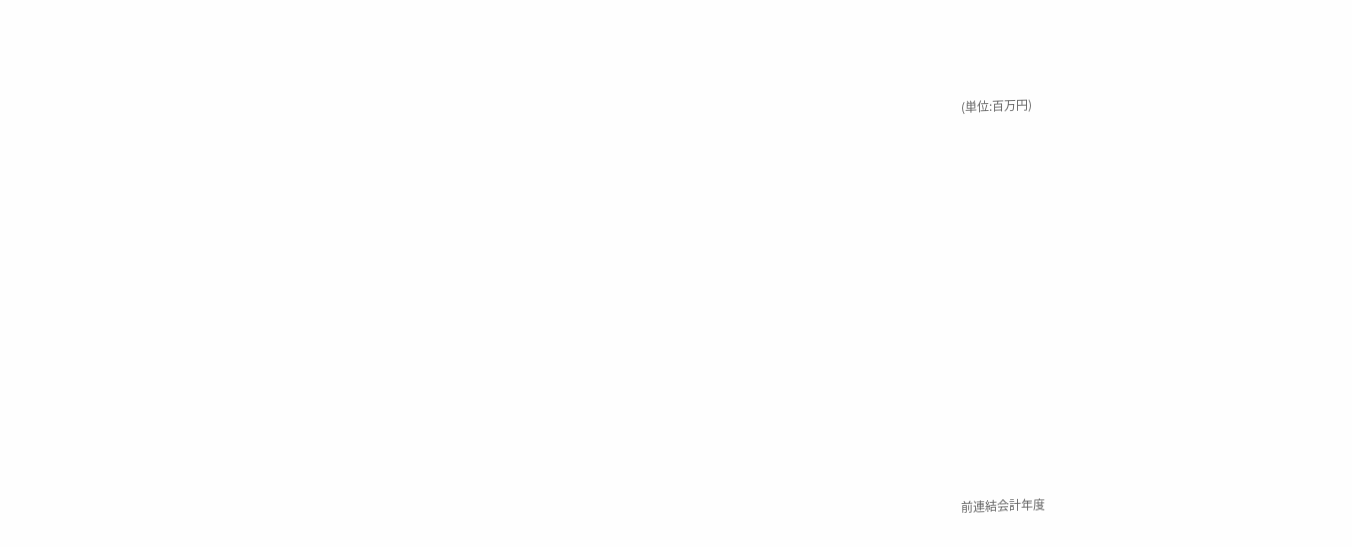(単位:百万円)





















前連結会計年度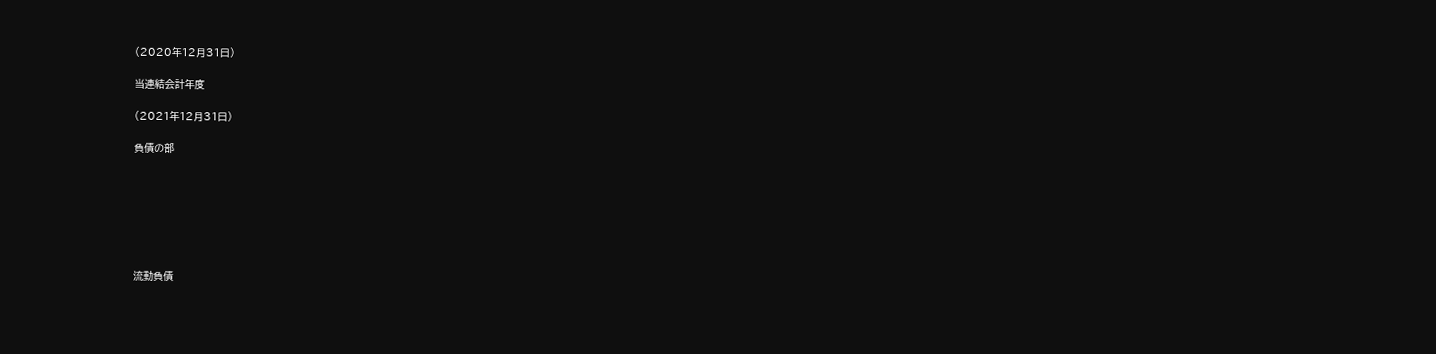(2020年12月31日)

当連結会計年度

(2021年12月31日)

負債の部







流動負債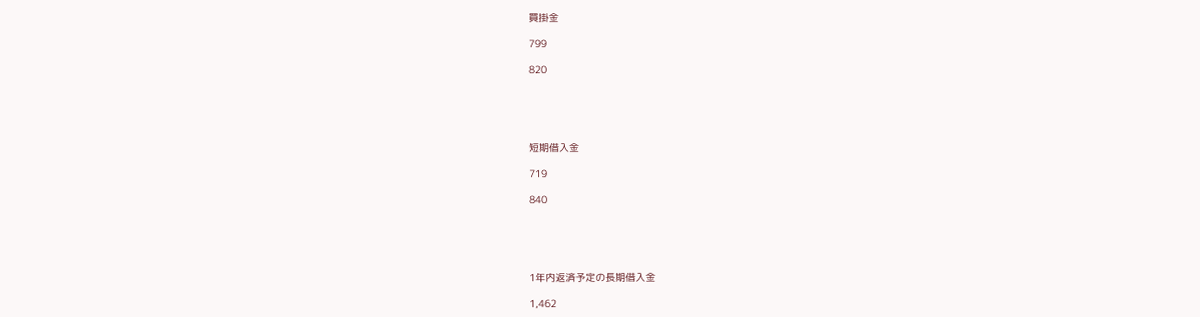買掛金

799

820





短期借入金

719

840





1年内返済予定の長期借入金

1,462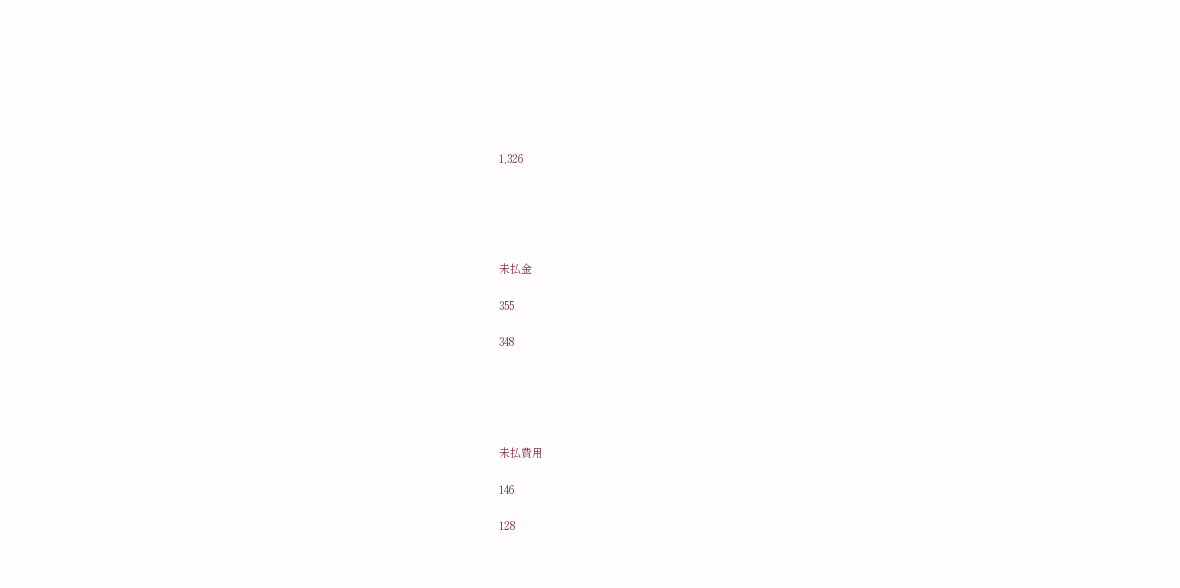1,326





未払金

355

348





未払費用

146

128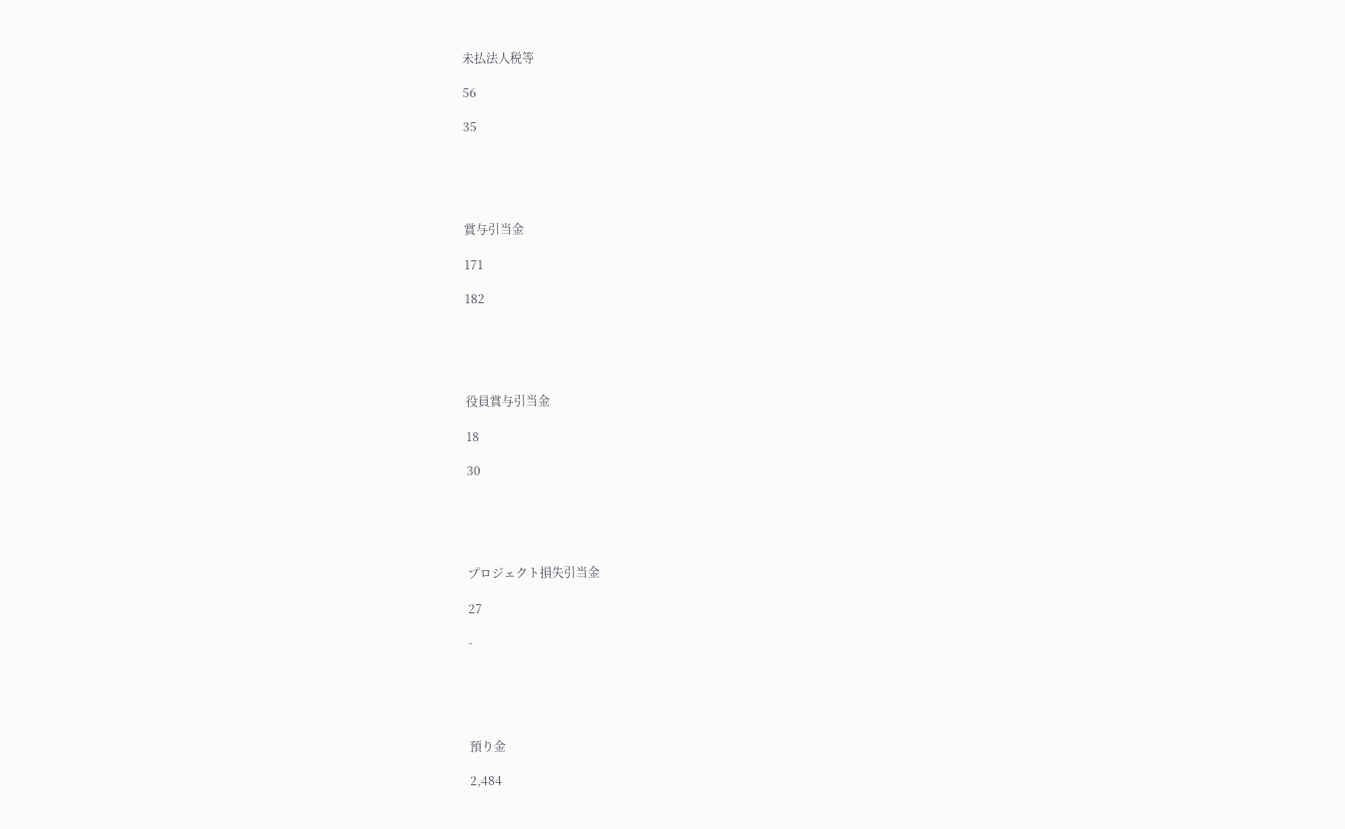未払法人税等

56

35





賞与引当金

171

182





役員賞与引当金

18

30





プロジェクト損失引当金

27

-





預り金

2,484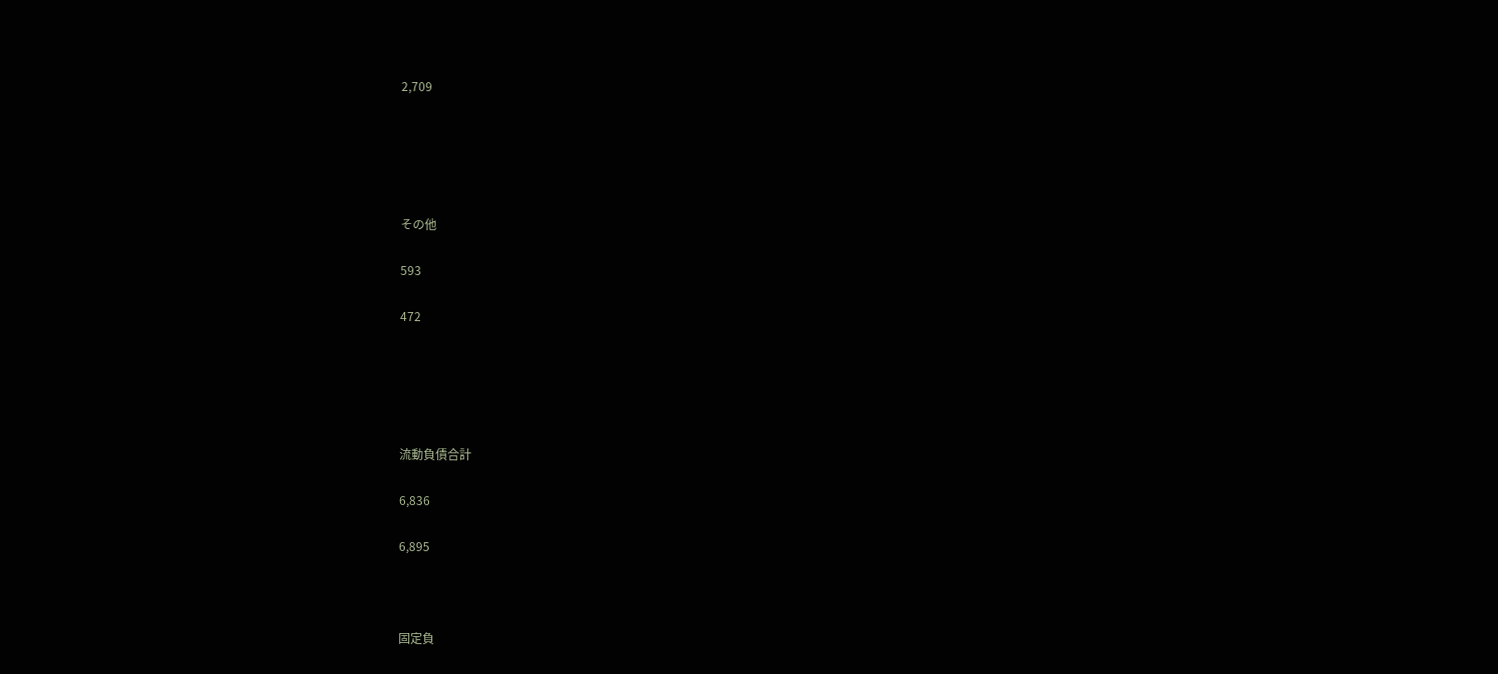2,709





その他

593

472





流動負債合計

6,836

6,895



固定負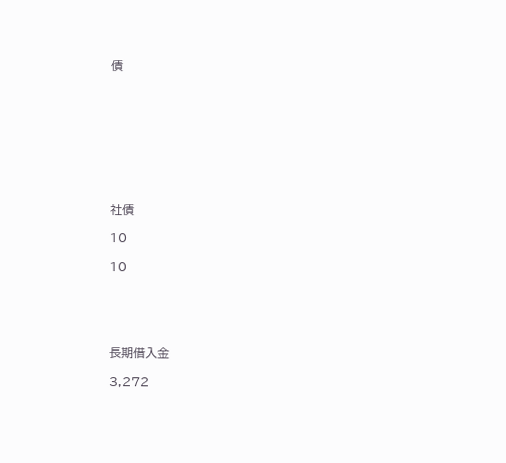債









社債

10

10





長期借入金

3,272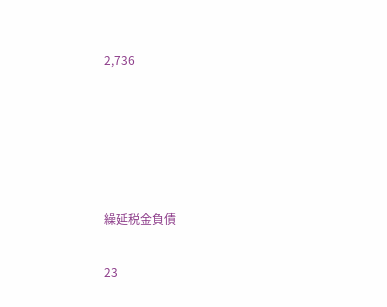2,736





繰延税金負債

23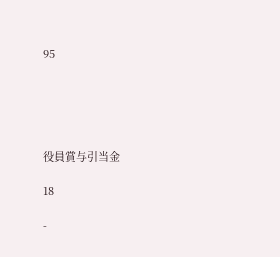95





役員賞与引当金

18

-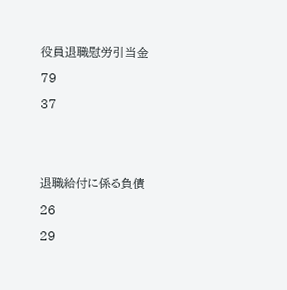役員退職慰労引当金

79

37





退職給付に係る負債

26

29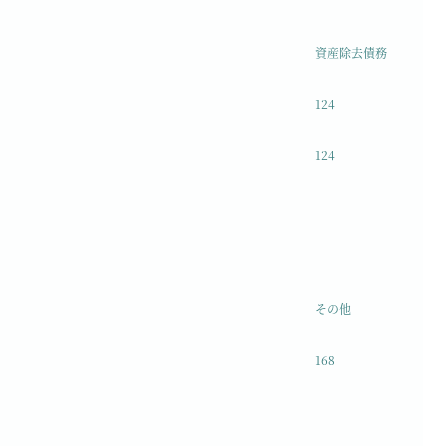資産除去債務

124

124





その他

168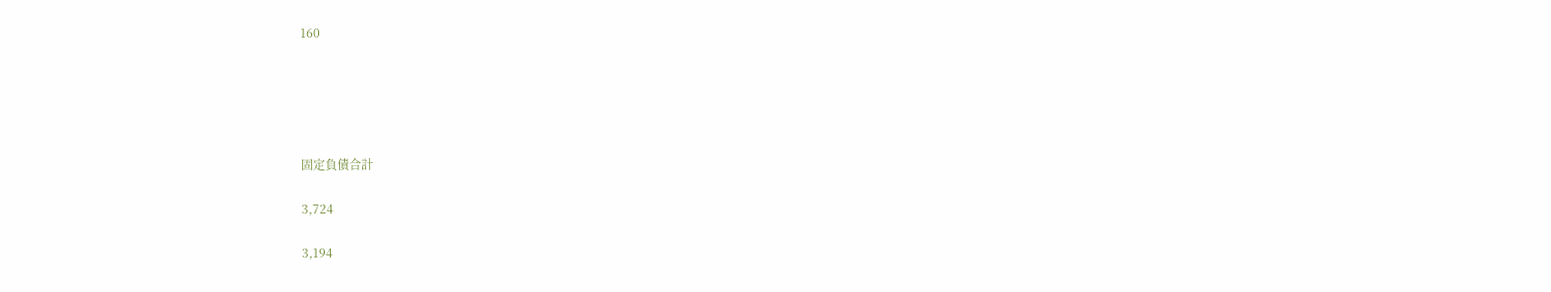160





固定負債合計

3,724

3,194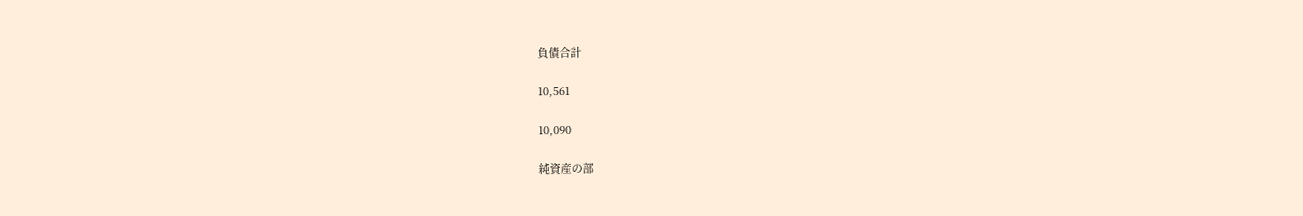負債合計

10,561

10,090

純資産の部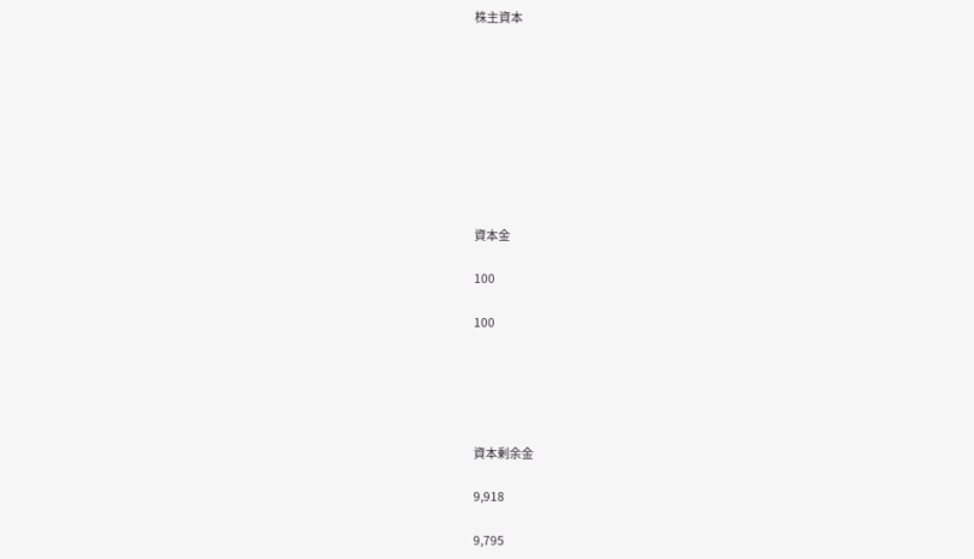株主資本









資本金

100

100





資本剰余金

9,918

9,795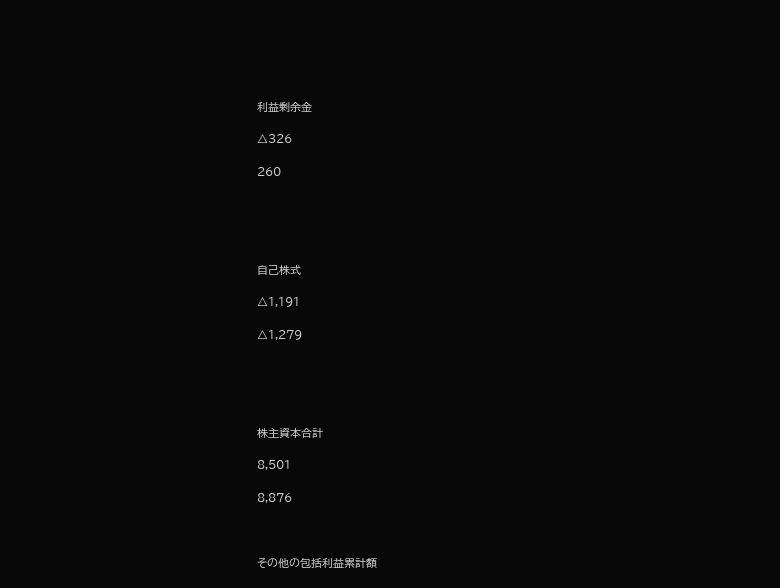利益剰余金

△326

260





自己株式

△1,191

△1,279





株主資本合計

8,501

8,876



その他の包括利益累計額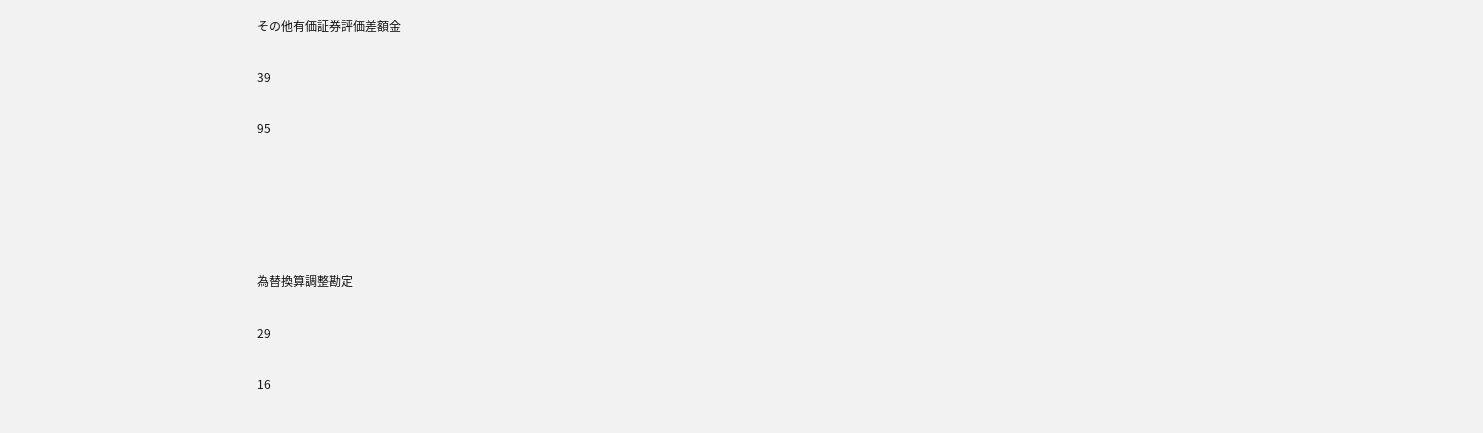その他有価証券評価差額金

39

95





為替換算調整勘定

29

16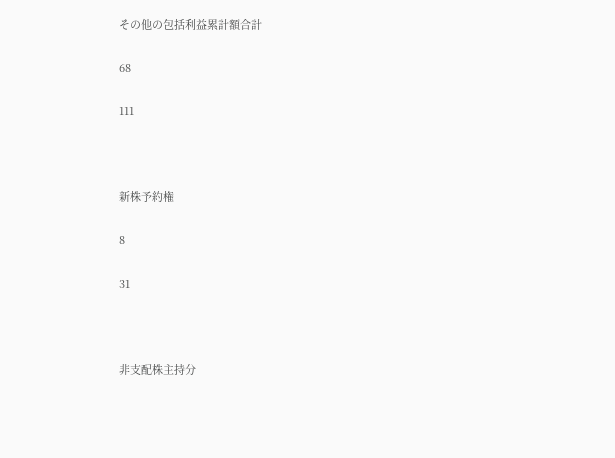その他の包括利益累計額合計

68

111



新株予約権

8

31



非支配株主持分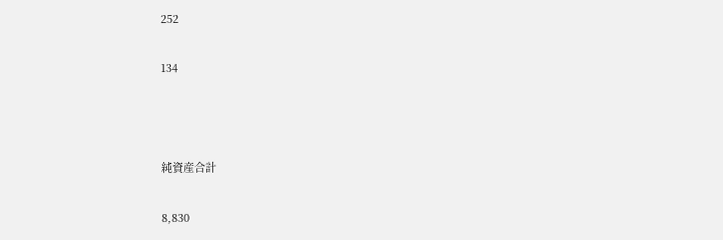252

134



純資産合計

8,830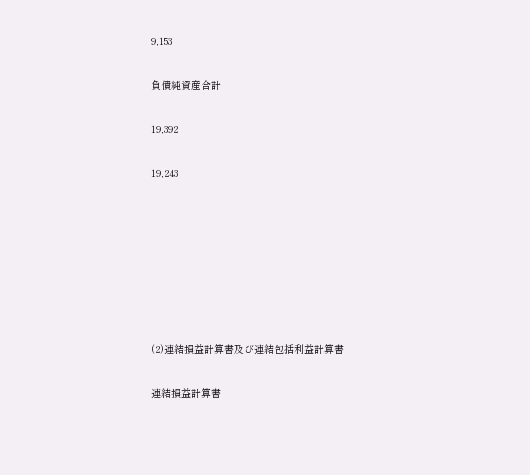9,153

負債純資産合計

19,392

19,243







(2)連結損益計算書及び連結包括利益計算書

連結損益計算書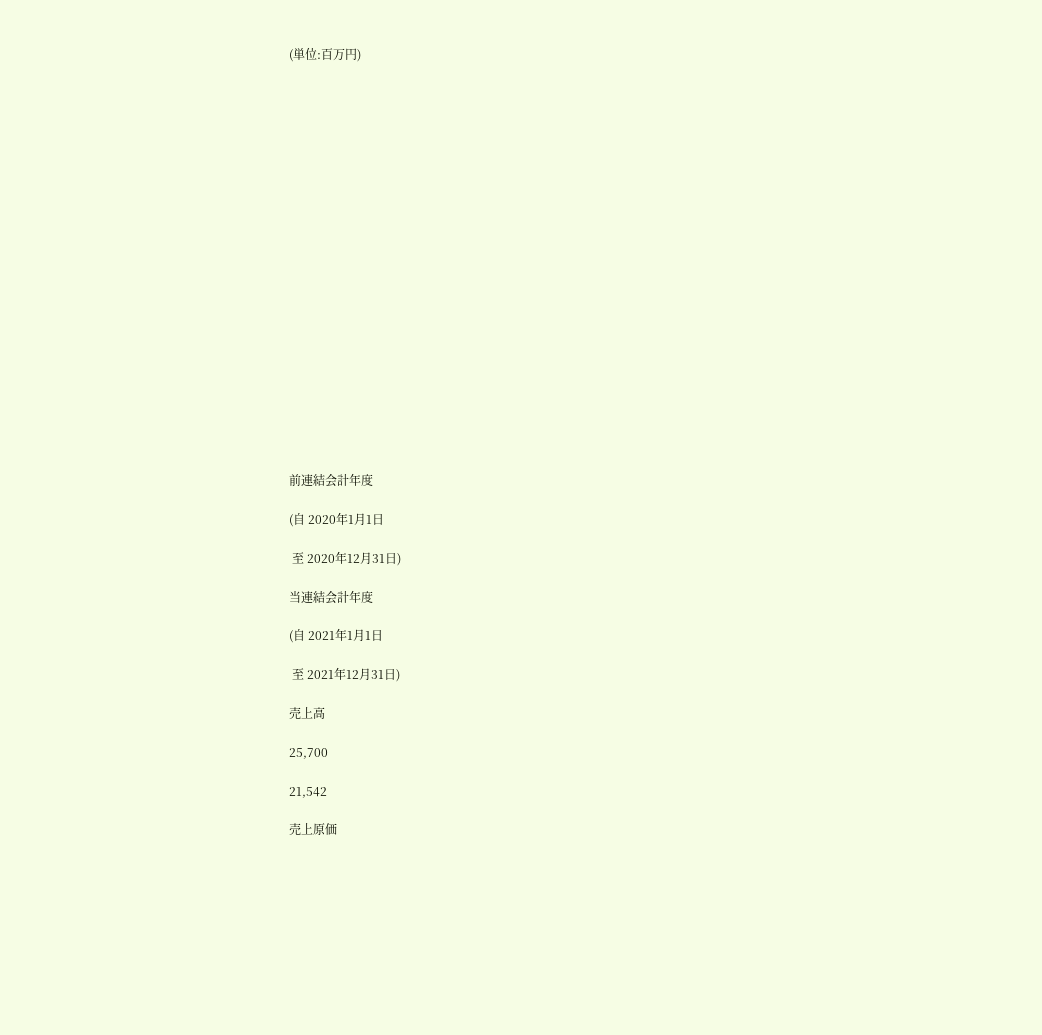(単位:百万円)





















前連結会計年度

(自 2020年1月1日

 至 2020年12月31日)

当連結会計年度

(自 2021年1月1日

 至 2021年12月31日)

売上高

25,700

21,542

売上原価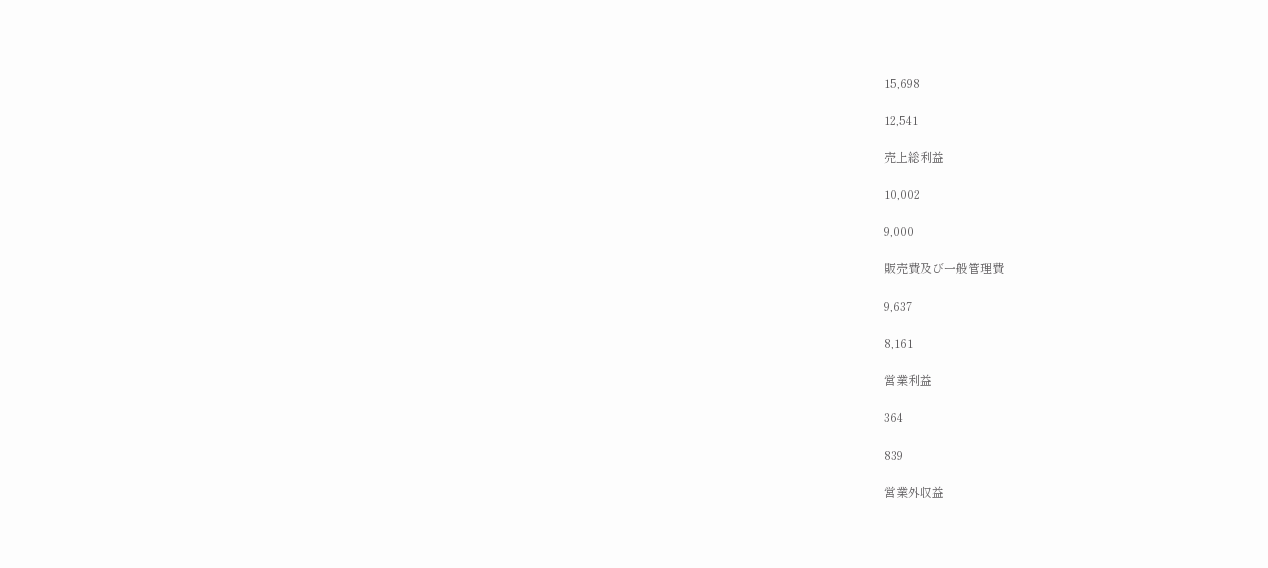15,698

12,541

売上総利益

10,002

9,000

販売費及び一般管理費

9,637

8,161

営業利益

364

839

営業外収益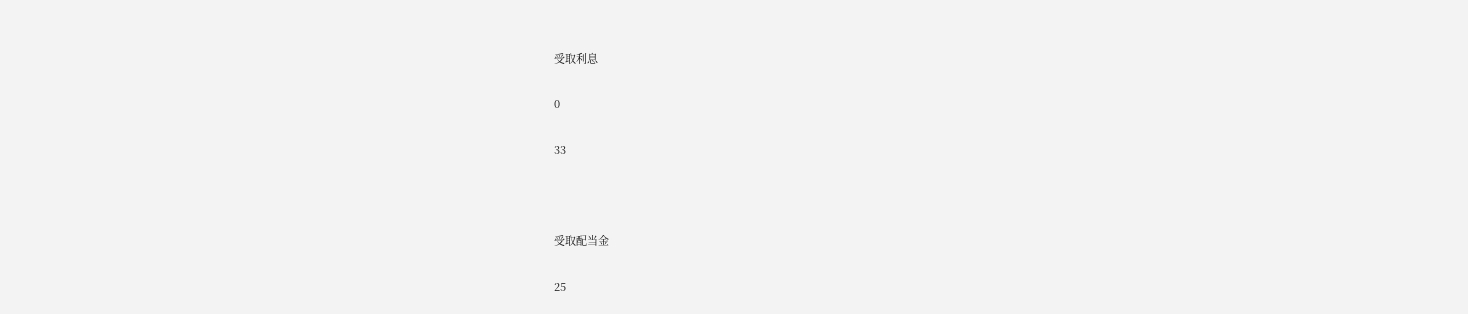受取利息

0

33



受取配当金

25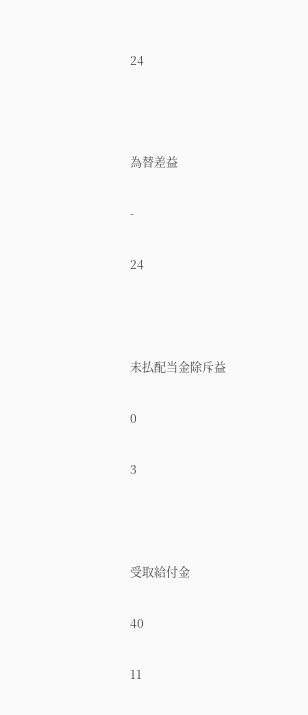24



為替差益

-

24



未払配当金除斥益

0

3



受取給付金

40

11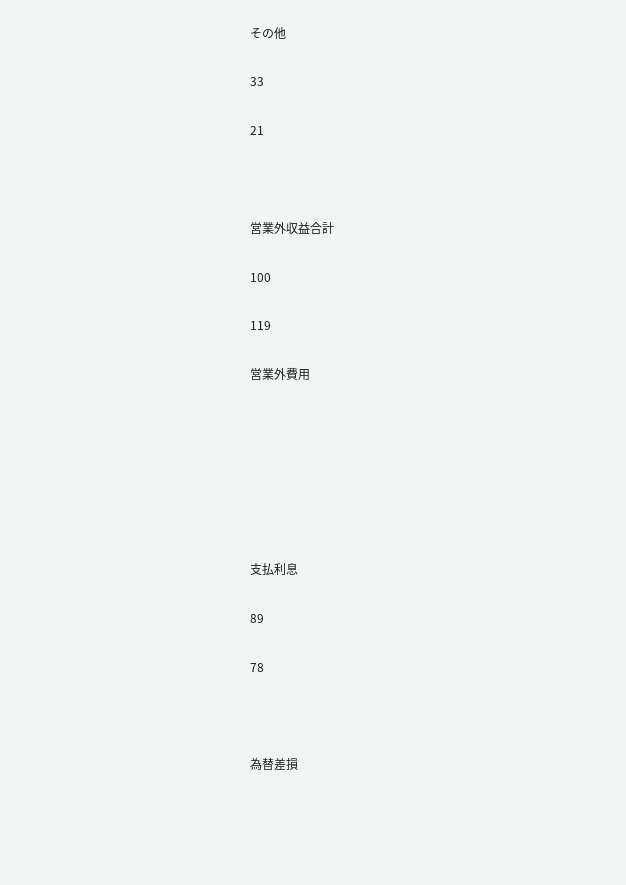その他

33

21



営業外収益合計

100

119

営業外費用







支払利息

89

78



為替差損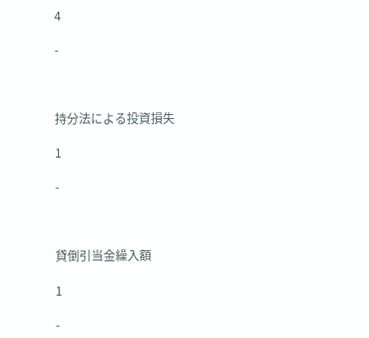4

-



持分法による投資損失

1

-



貸倒引当金繰入額

1

-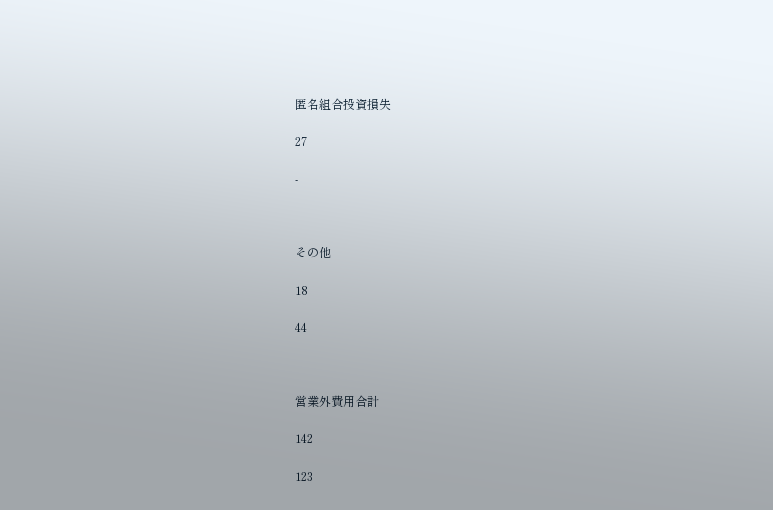匿名組合投資損失

27

-



その他

18

44



営業外費用合計

142

123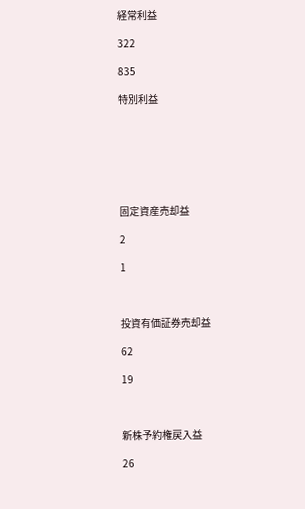経常利益

322

835

特別利益







固定資産売却益

2

1



投資有価証券売却益

62

19



新株予約権戻入益

26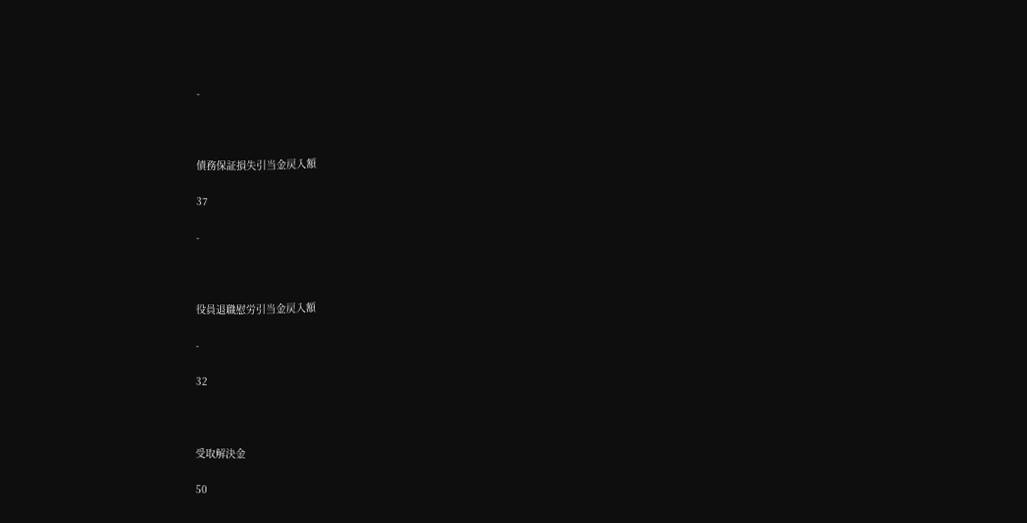-



債務保証損失引当金戻入額

37

-



役員退職慰労引当金戻入額

-

32



受取解決金

50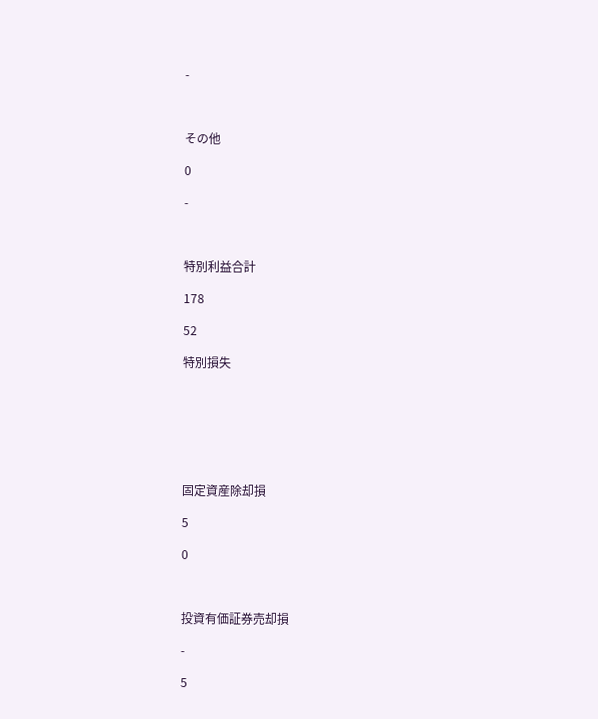-



その他

0

-



特別利益合計

178

52

特別損失







固定資産除却損

5

0



投資有価証券売却損

-

5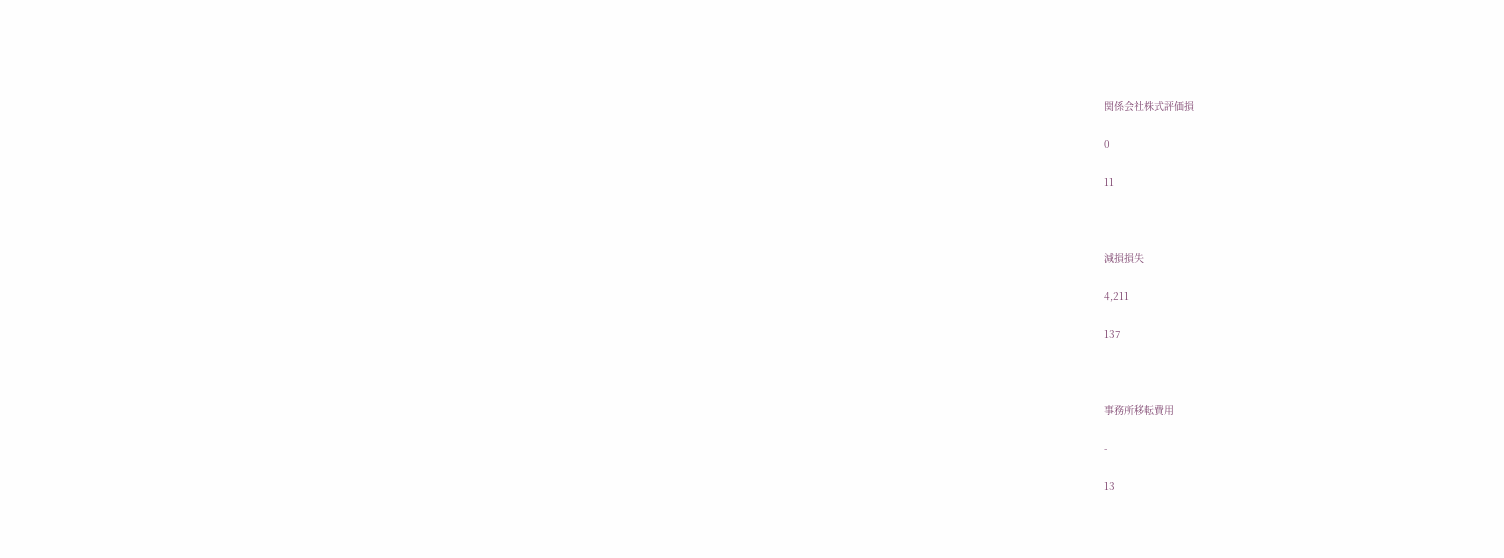関係会社株式評価損

0

11



減損損失

4,211

137



事務所移転費用

-

13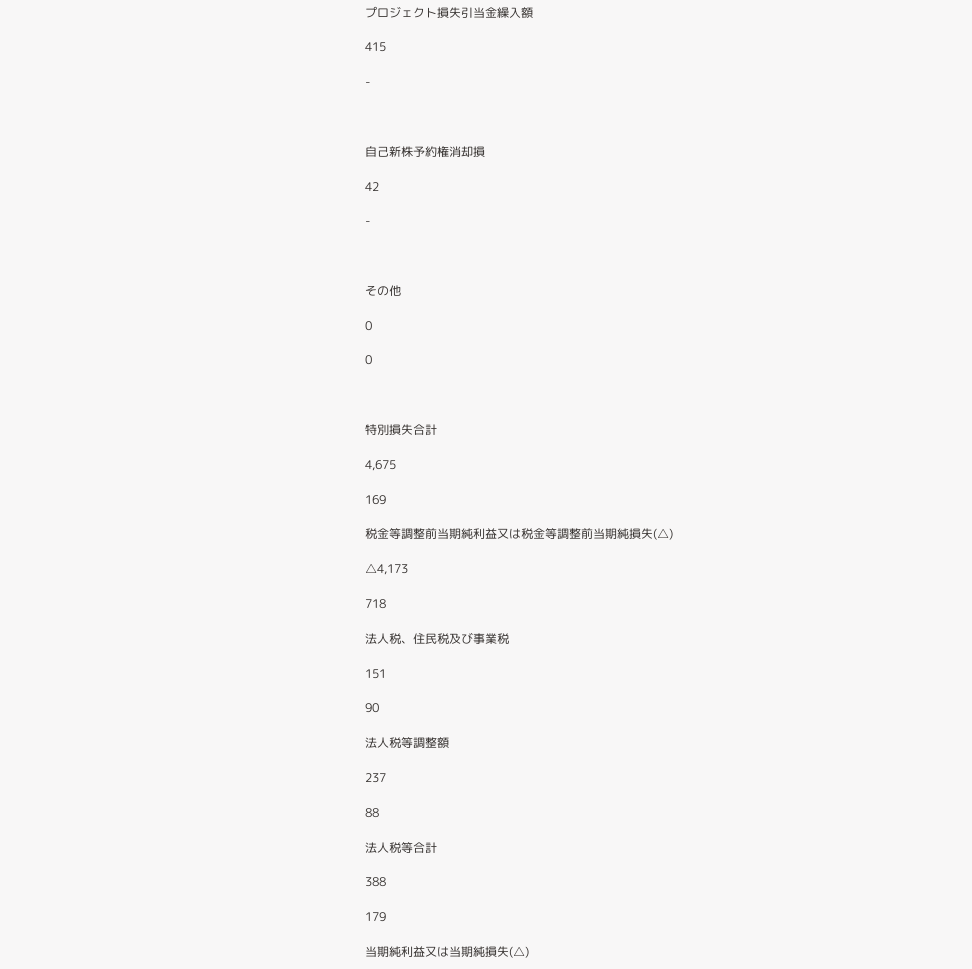プロジェクト損失引当金繰入額

415

-



自己新株予約権消却損

42

-



その他

0

0



特別損失合計

4,675

169

税金等調整前当期純利益又は税金等調整前当期純損失(△)

△4,173

718

法人税、住民税及び事業税

151

90

法人税等調整額

237

88

法人税等合計

388

179

当期純利益又は当期純損失(△)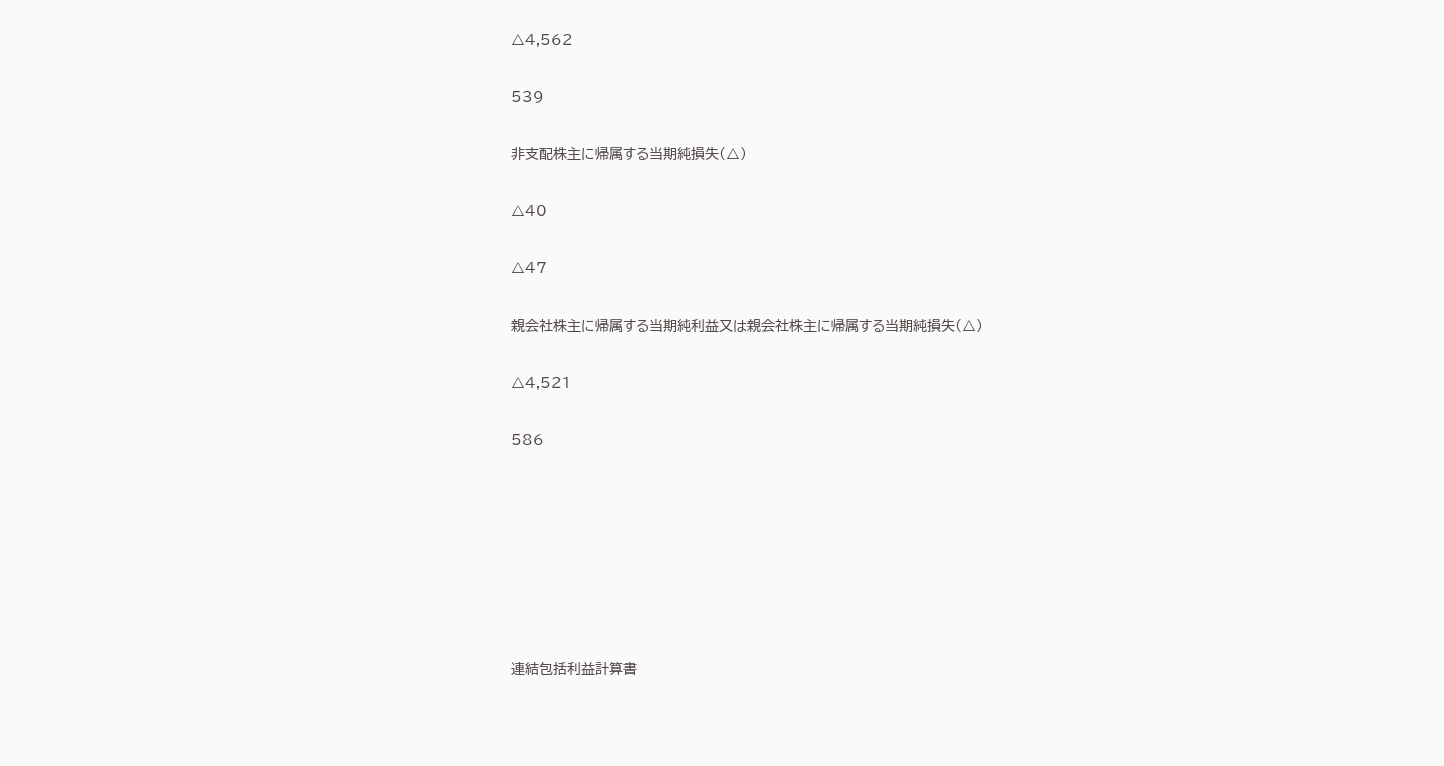△4,562

539

非支配株主に帰属する当期純損失(△)

△40

△47

親会社株主に帰属する当期純利益又は親会社株主に帰属する当期純損失(△)

△4,521

586







連結包括利益計算書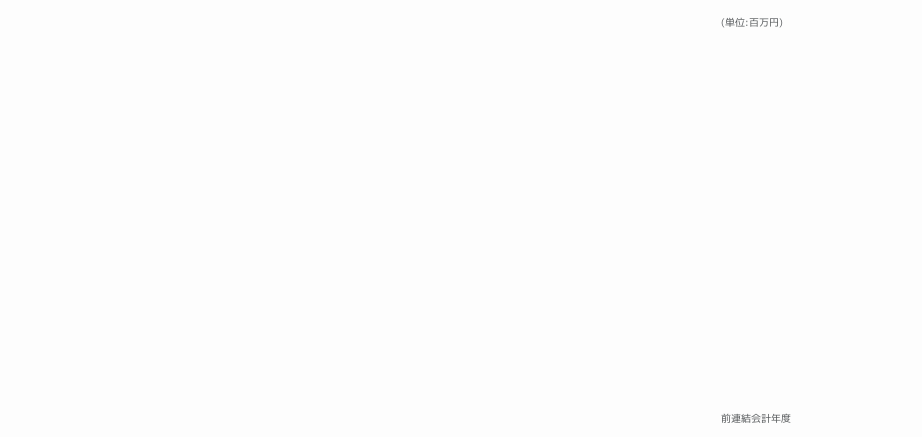(単位:百万円)





















前連結会計年度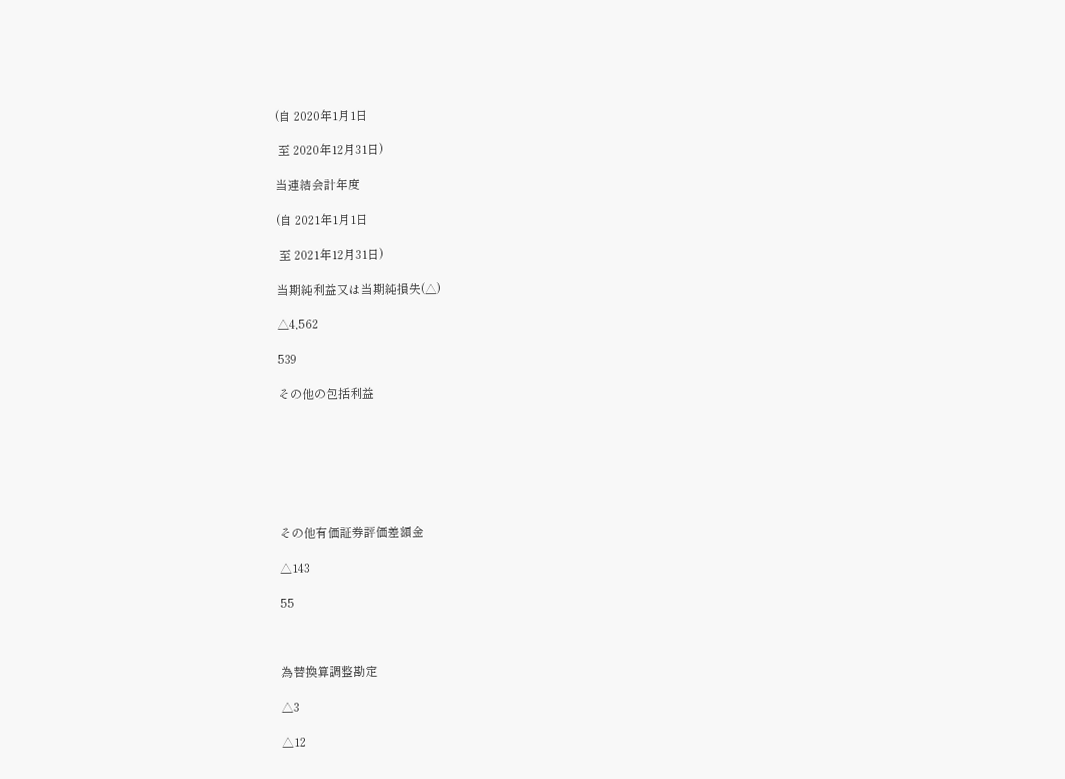(自 2020年1月1日

 至 2020年12月31日)

当連結会計年度

(自 2021年1月1日

 至 2021年12月31日)

当期純利益又は当期純損失(△)

△4,562

539

その他の包括利益







その他有価証券評価差額金

△143

55



為替換算調整勘定

△3

△12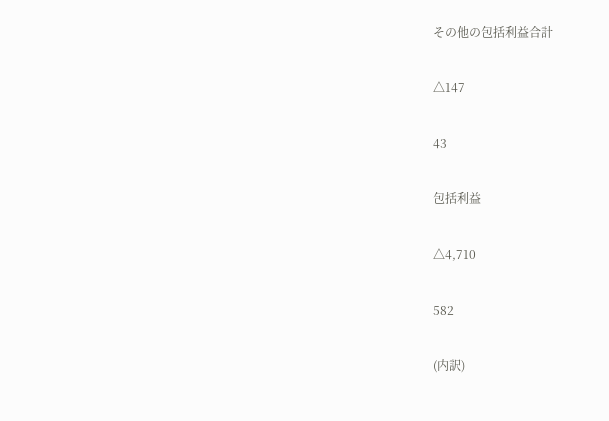その他の包括利益合計

△147

43

包括利益

△4,710

582

(内訳)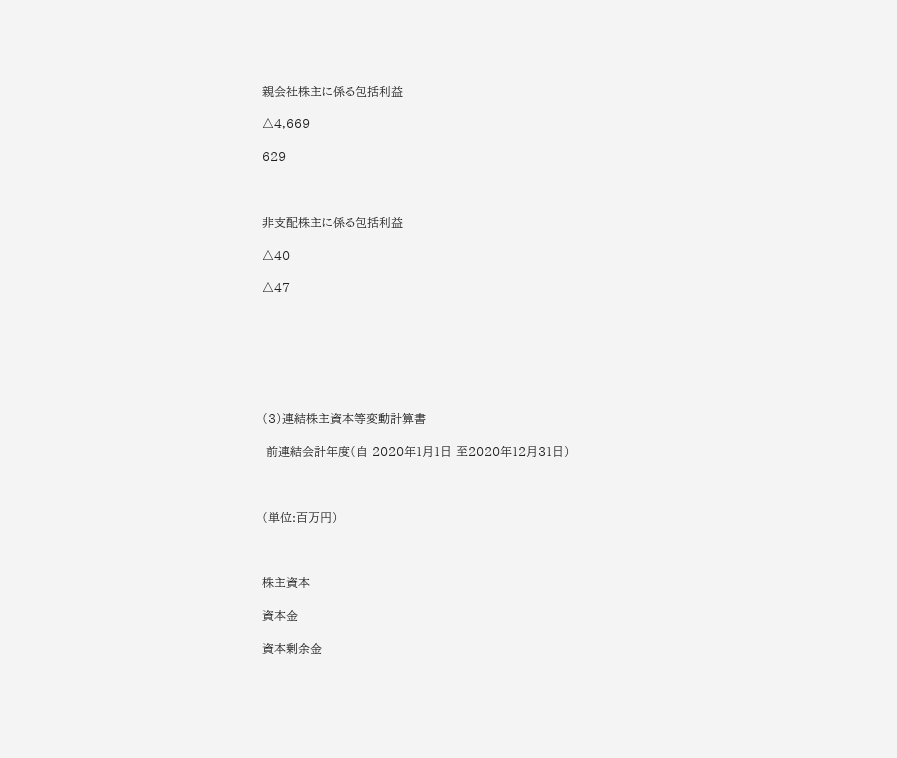親会社株主に係る包括利益

△4,669

629



非支配株主に係る包括利益

△40

△47







(3)連結株主資本等変動計算書

 前連結会計年度(自 2020年1月1日 至2020年12月31日)



(単位:百万円)



株主資本

資本金

資本剰余金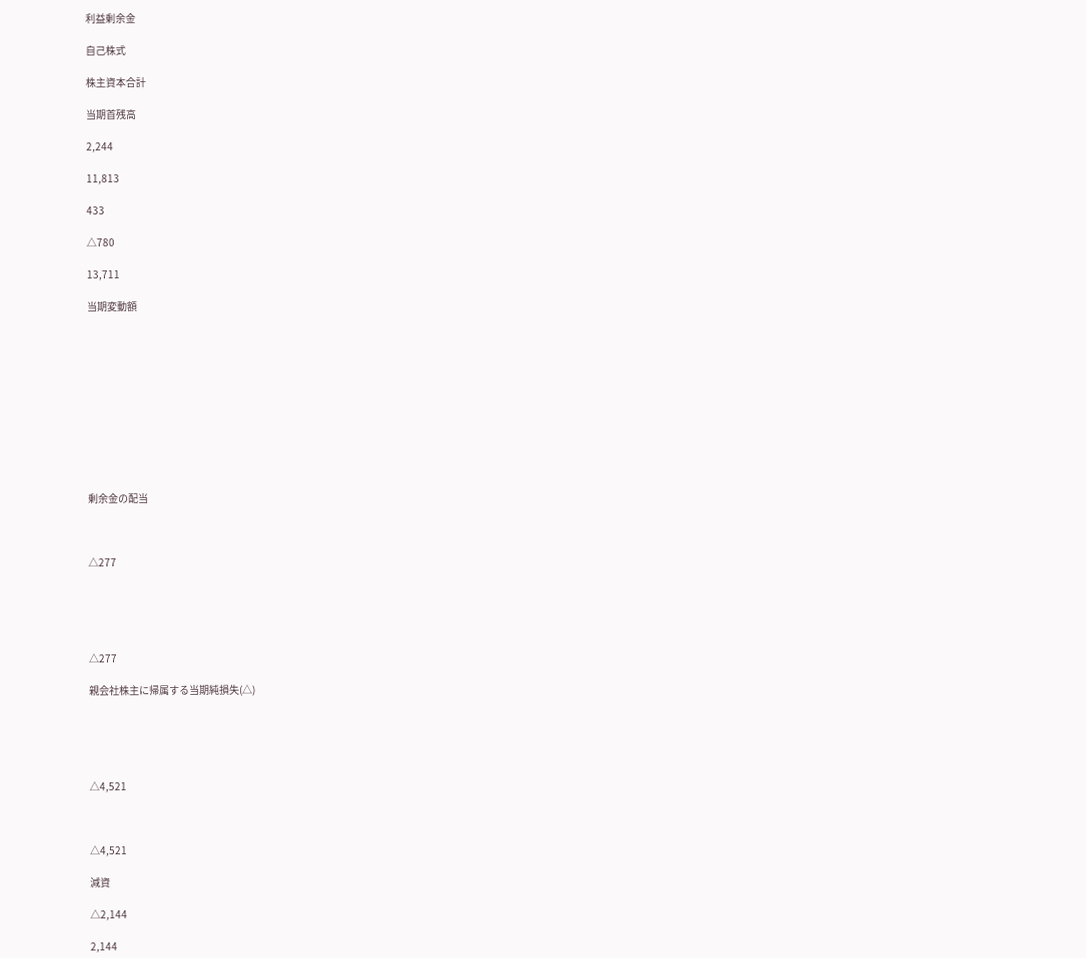利益剰余金

自己株式

株主資本合計

当期首残高

2,244

11,813

433

△780

13,711

当期変動額











剰余金の配当



△277





△277

親会社株主に帰属する当期純損失(△)





△4,521



△4,521

減資

△2,144

2,144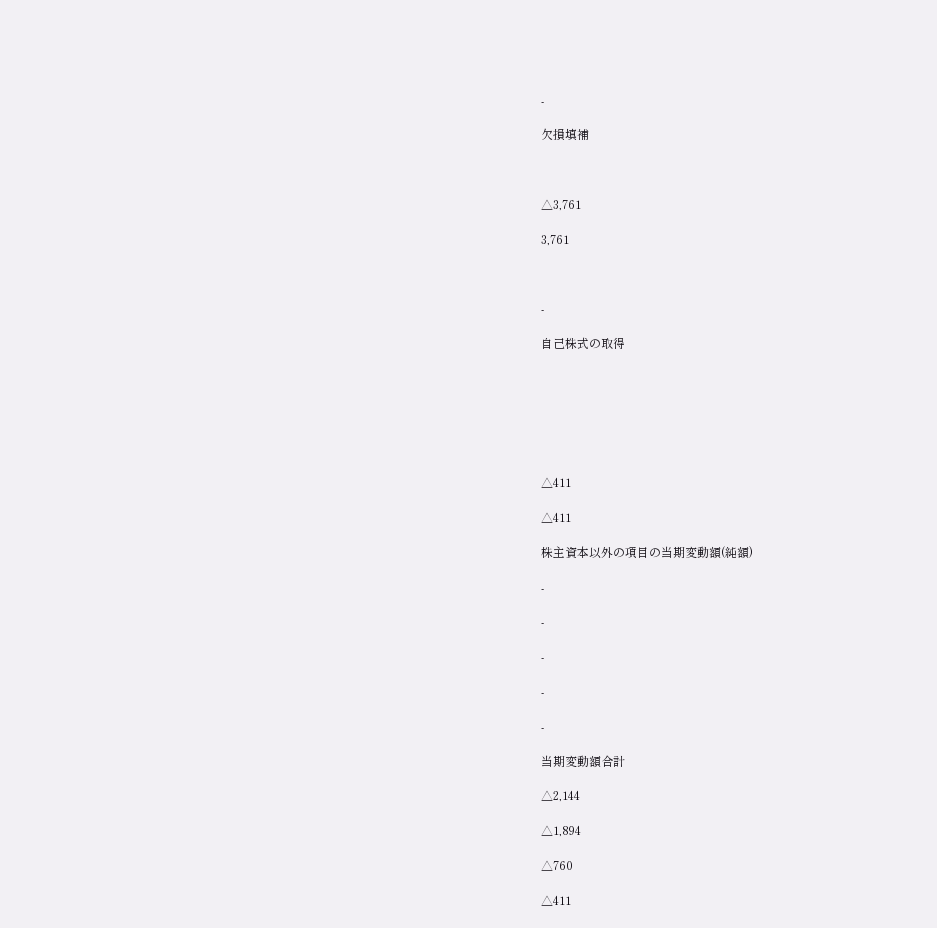-

欠損填補



△3,761

3,761



-

自己株式の取得







△411

△411

株主資本以外の項目の当期変動額(純額)

-

-

-

-

-

当期変動額合計

△2,144

△1,894

△760

△411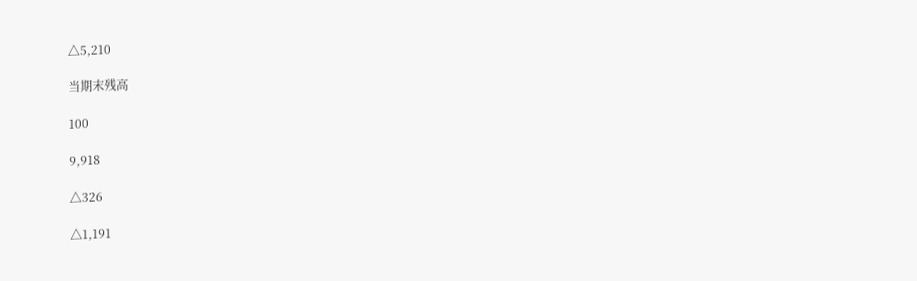△5,210

当期末残高

100

9,918

△326

△1,191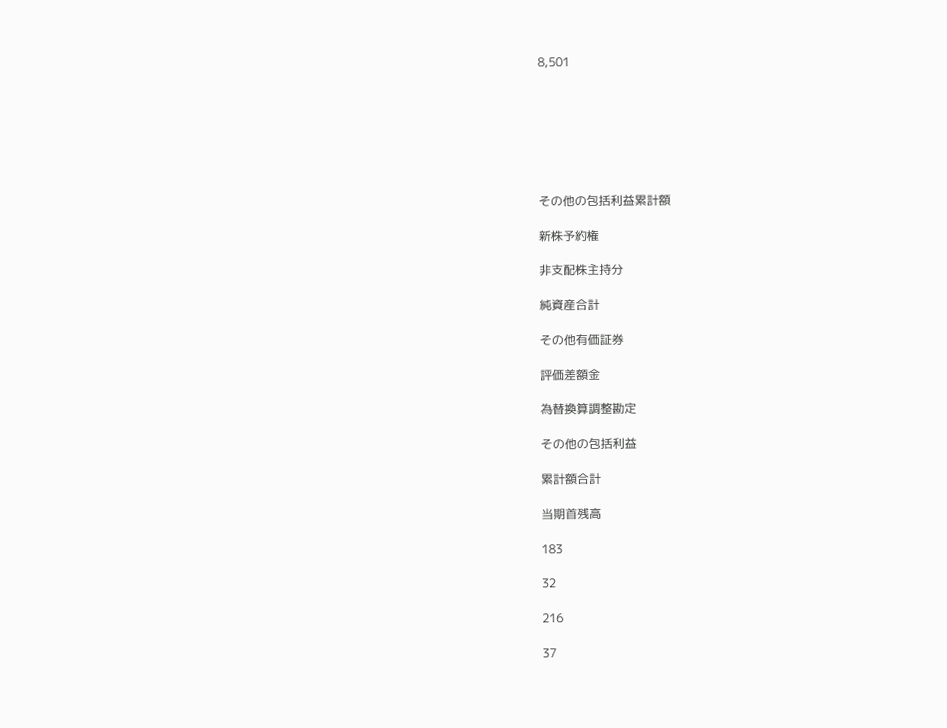8,501







その他の包括利益累計額

新株予約権

非支配株主持分

純資産合計

その他有価証券

評価差額金

為替換算調整勘定

その他の包括利益

累計額合計

当期首残高

183

32

216

37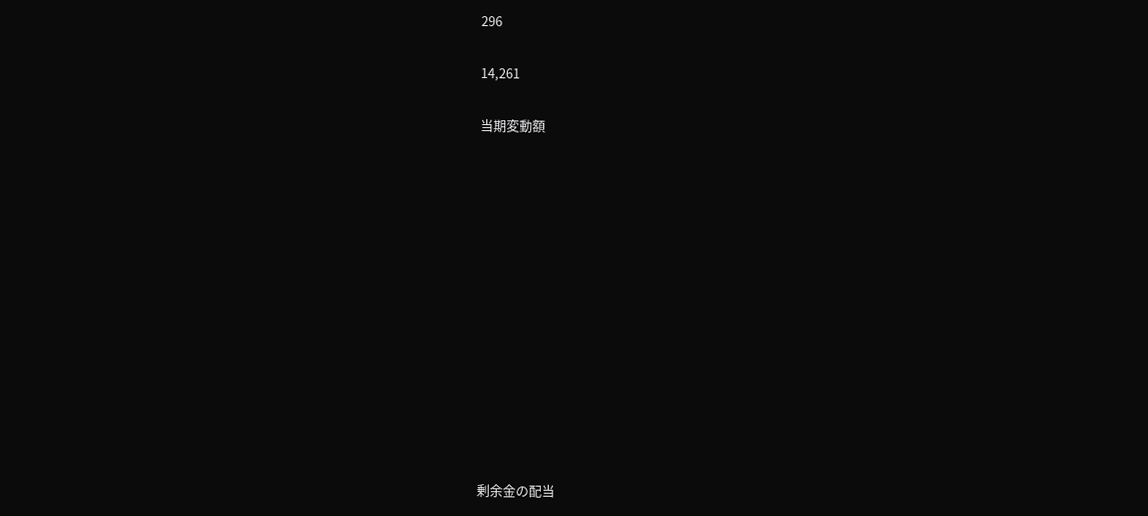296

14,261

当期変動額













剰余金の配当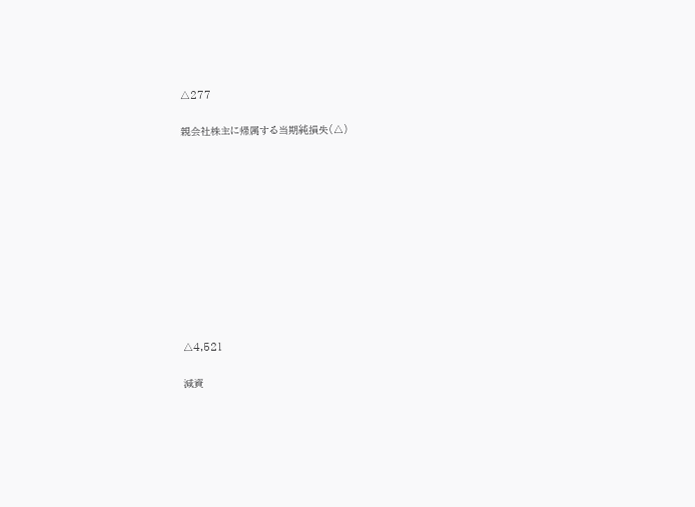△277

親会社株主に帰属する当期純損失(△)











△4,521

減資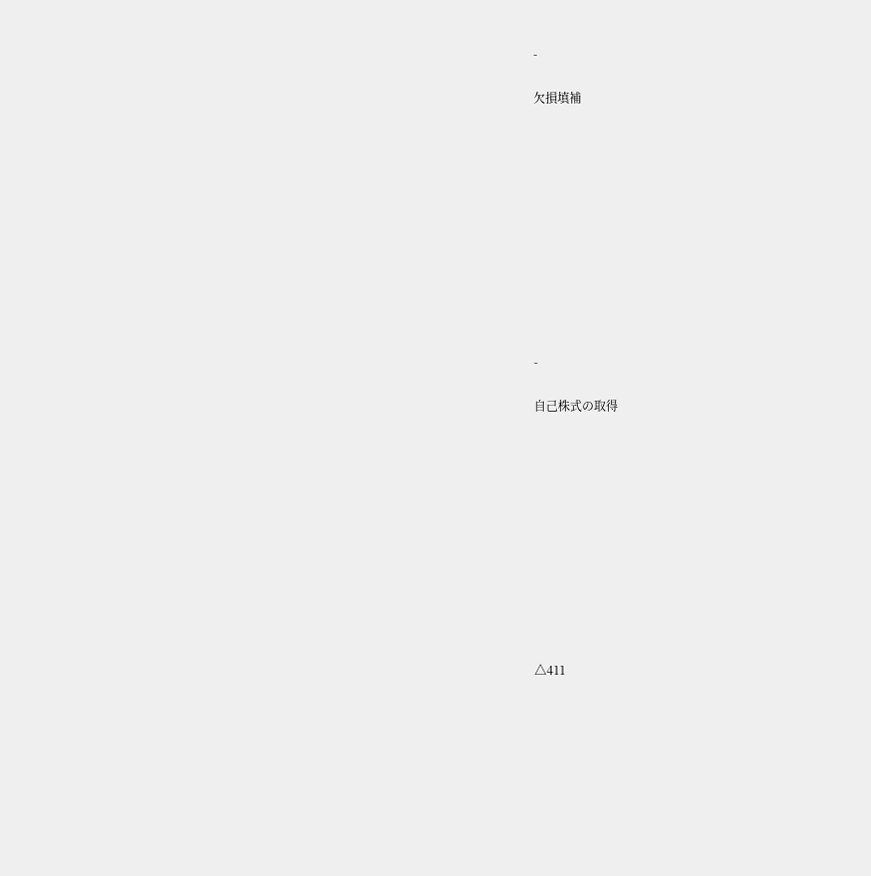-

欠損填補











-

自己株式の取得











△411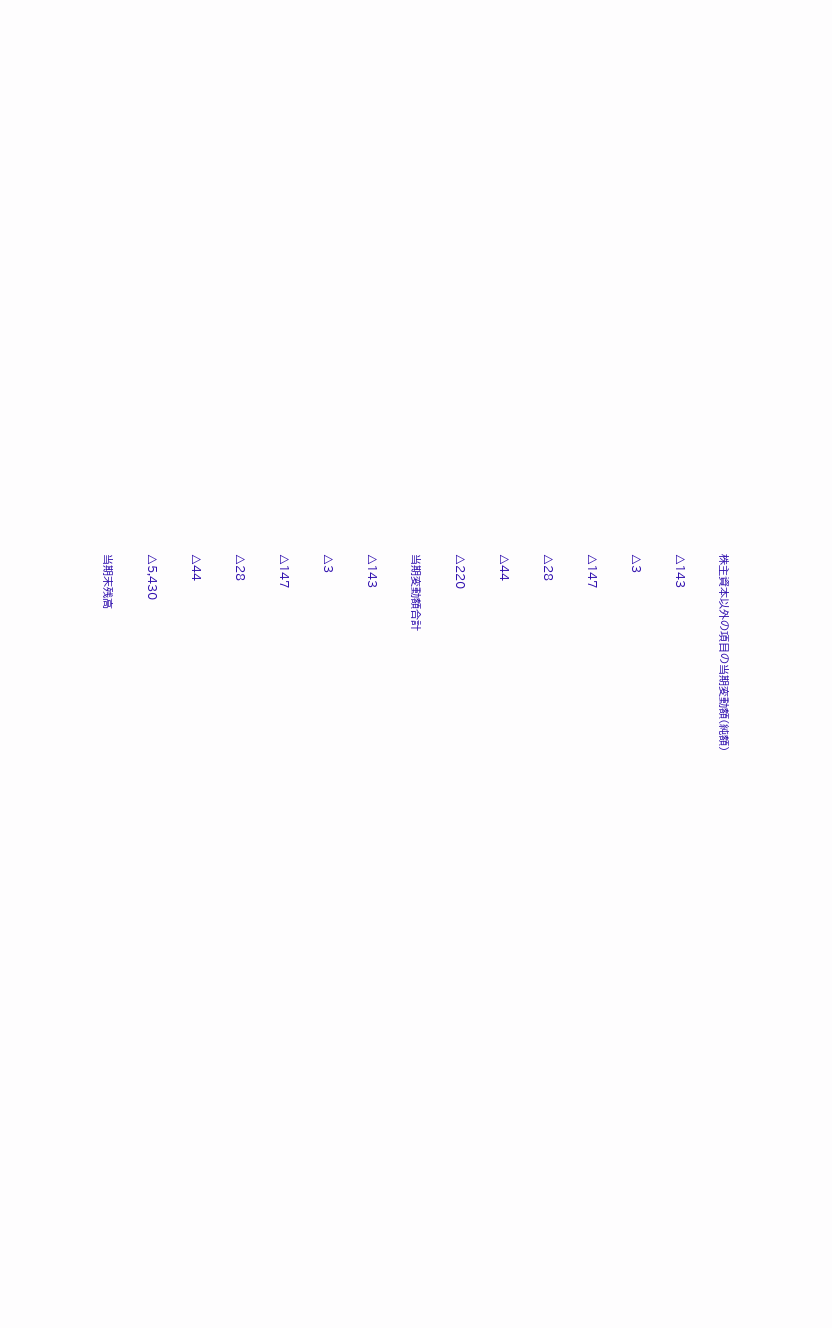株主資本以外の項目の当期変動額(純額)

△143

△3

△147

△28

△44

△220

当期変動額合計

△143

△3

△147

△28

△44

△5,430

当期末残高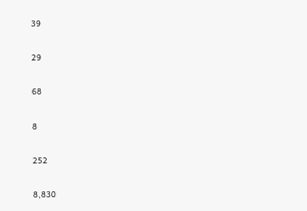39

29

68

8

252

8,830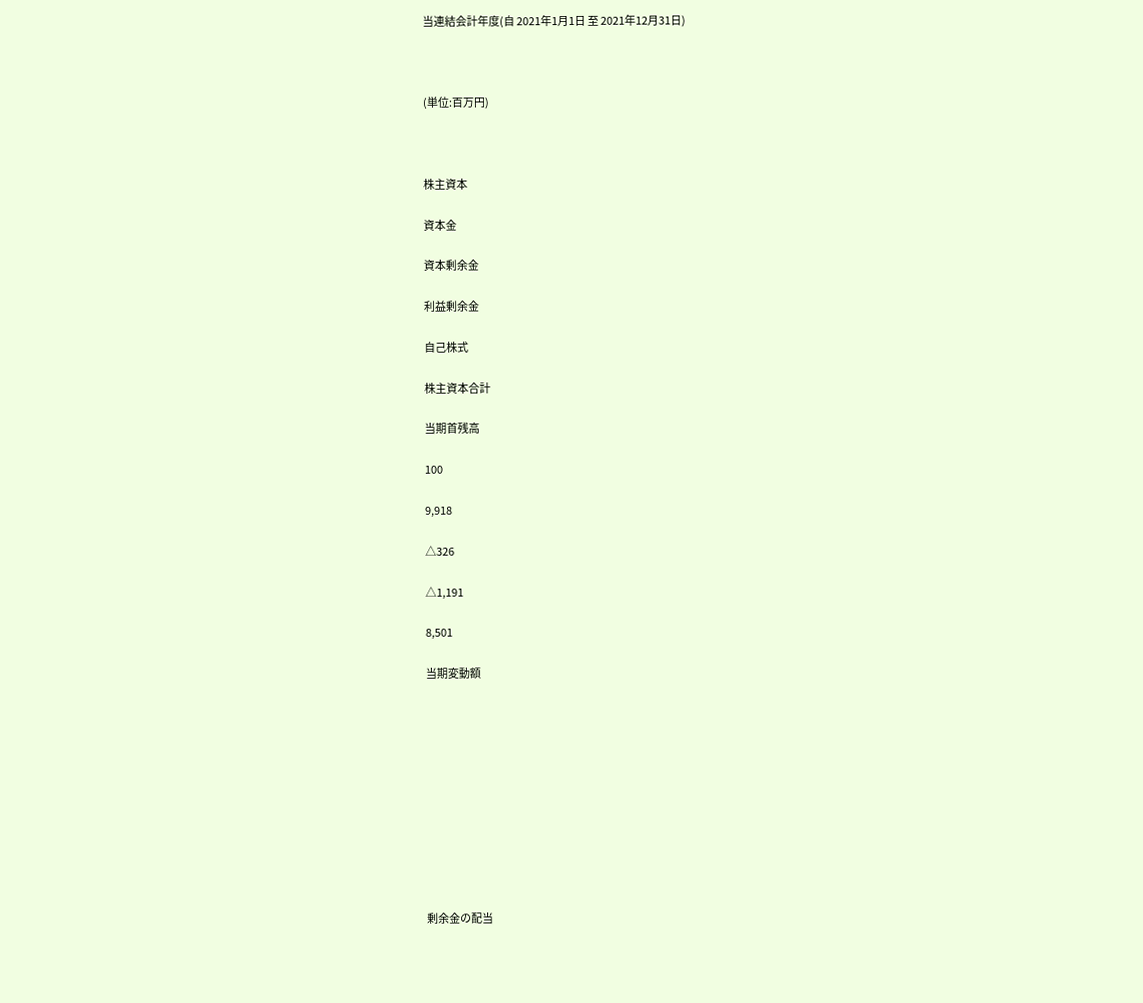当連結会計年度(自 2021年1月1日 至 2021年12月31日)



(単位:百万円)



株主資本

資本金

資本剰余金

利益剰余金

自己株式

株主資本合計

当期首残高

100

9,918

△326

△1,191

8,501

当期変動額











剰余金の配当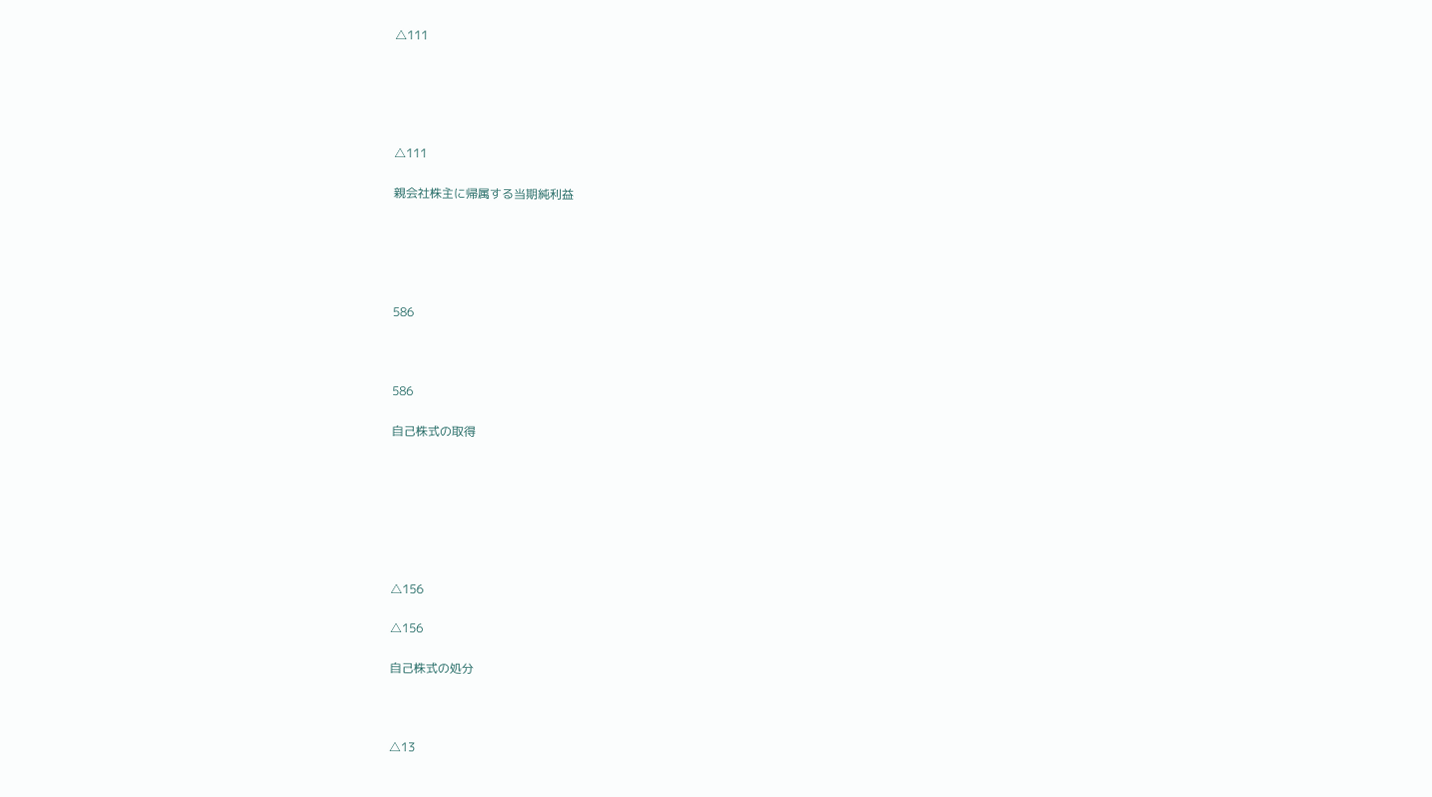△111





△111

親会社株主に帰属する当期純利益





586



586

自己株式の取得







△156

△156

自己株式の処分



△13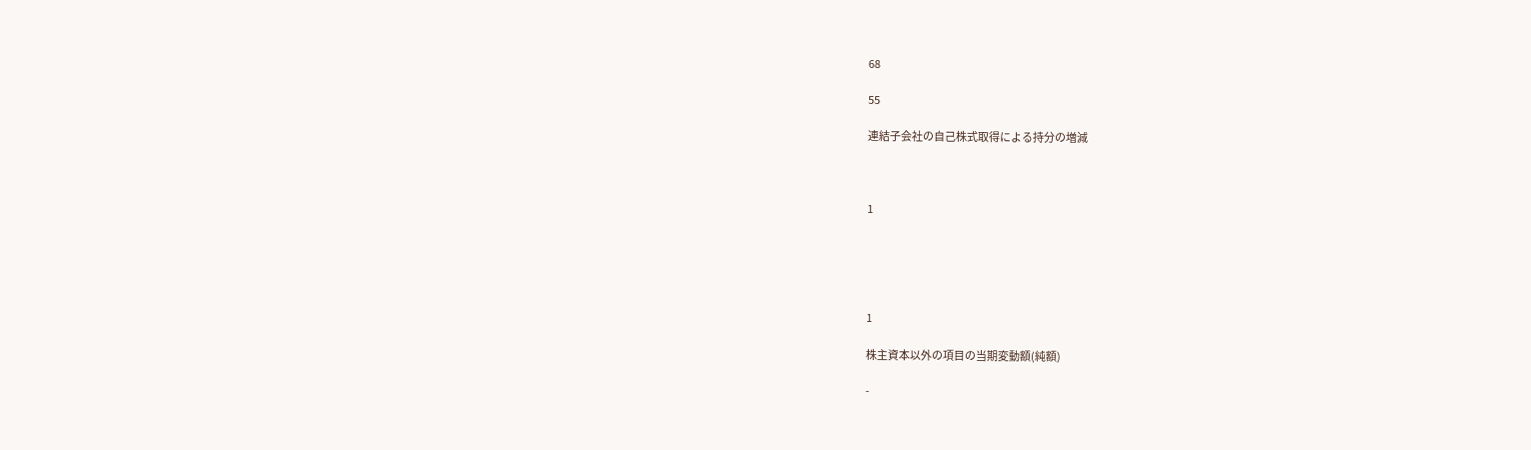68

55

連結子会社の自己株式取得による持分の増減



1





1

株主資本以外の項目の当期変動額(純額)

-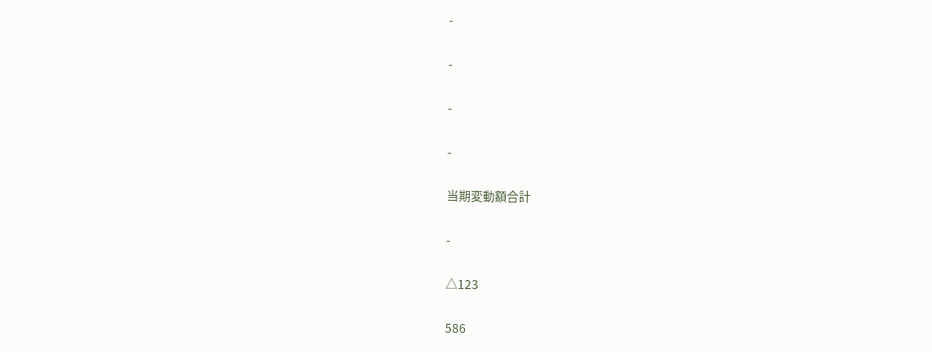-

-

-

-

当期変動額合計

-

△123

586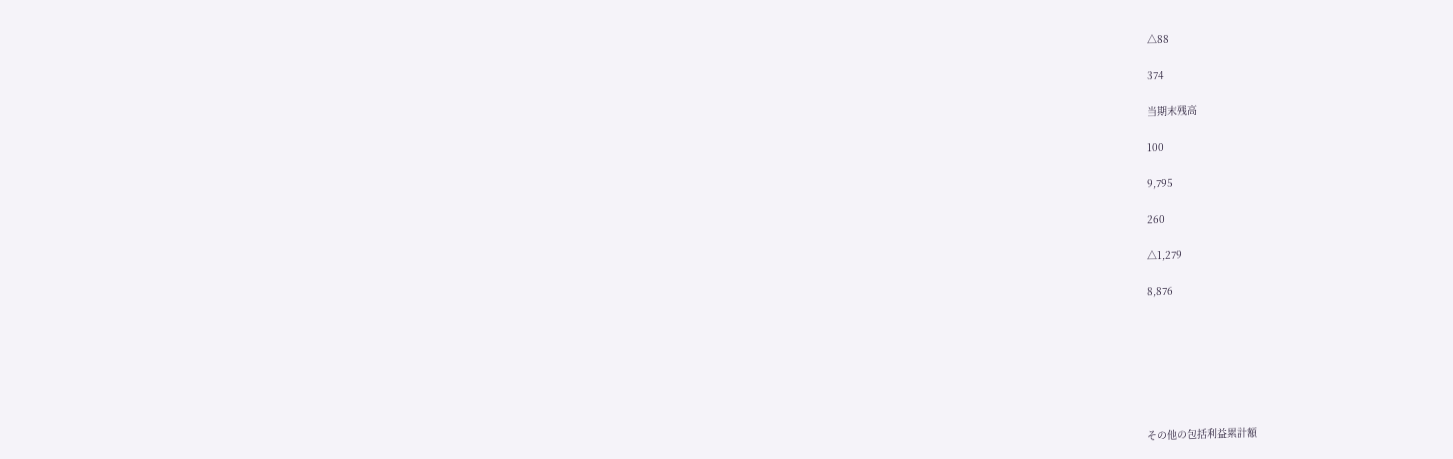△88

374

当期末残高

100

9,795

260

△1,279

8,876







その他の包括利益累計額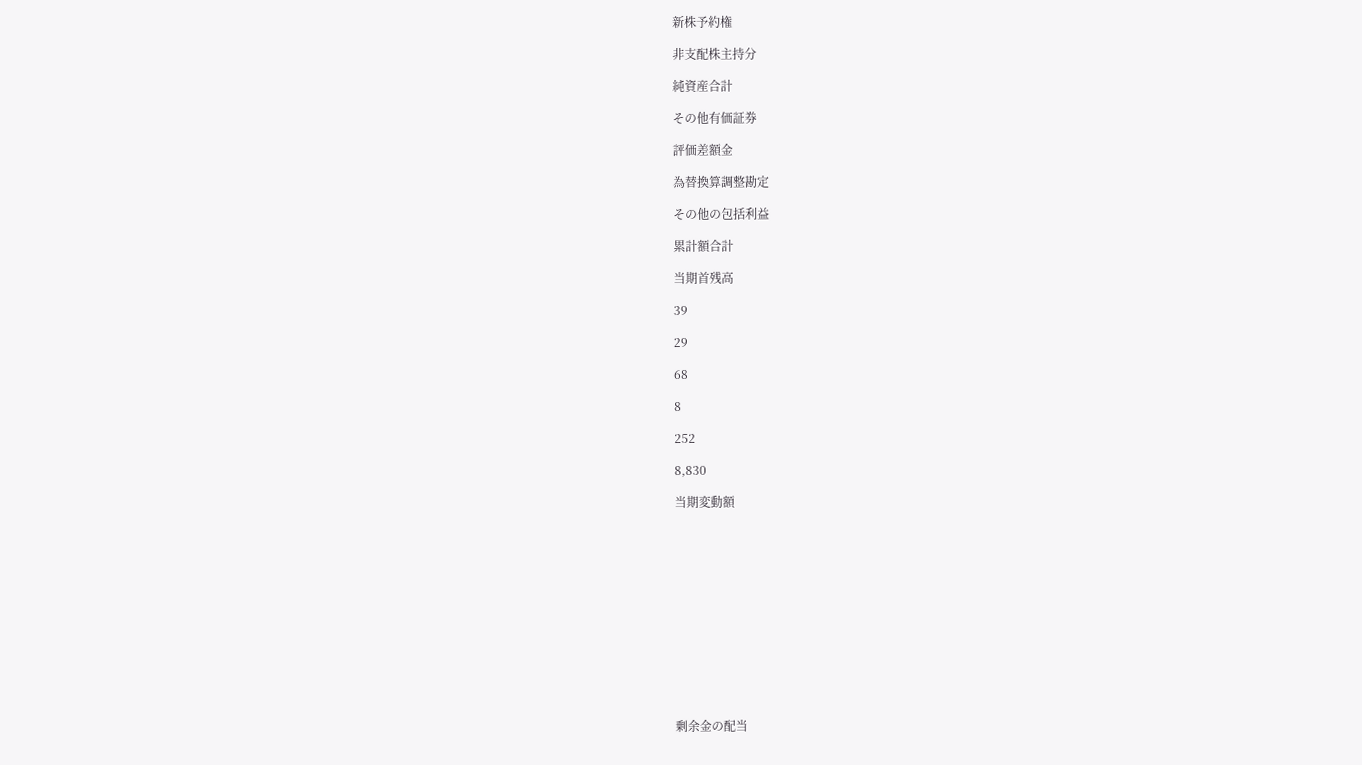新株予約権

非支配株主持分

純資産合計

その他有価証券

評価差額金

為替換算調整勘定

その他の包括利益

累計額合計

当期首残高

39

29

68

8

252

8,830

当期変動額













剰余金の配当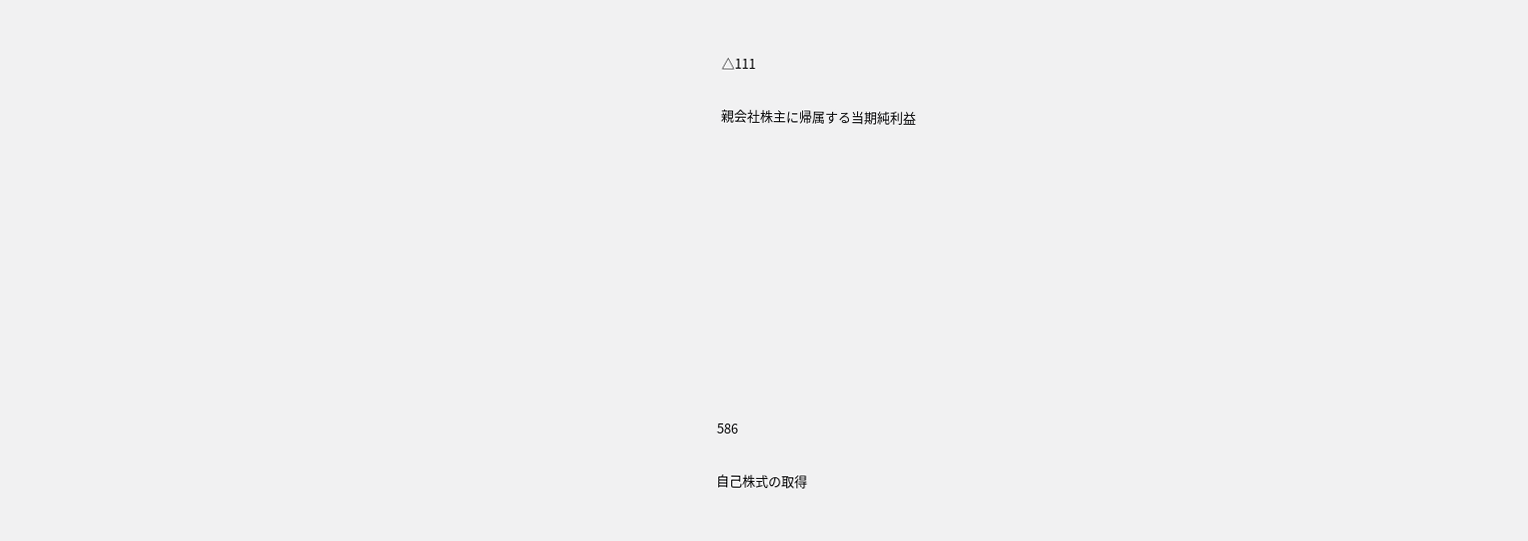△111

親会社株主に帰属する当期純利益











586

自己株式の取得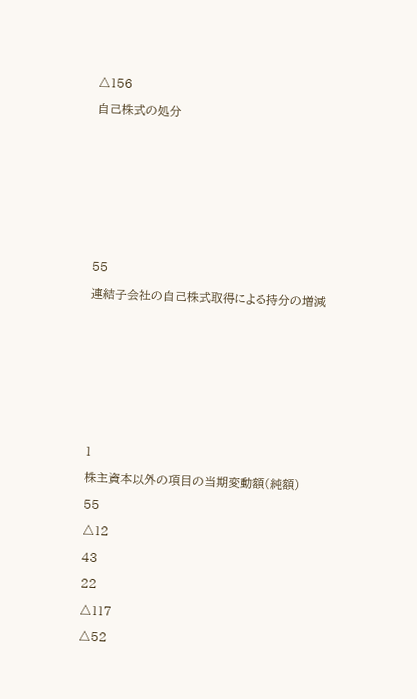△156

自己株式の処分











55

連結子会社の自己株式取得による持分の増減











1

株主資本以外の項目の当期変動額(純額)

55

△12

43

22

△117

△52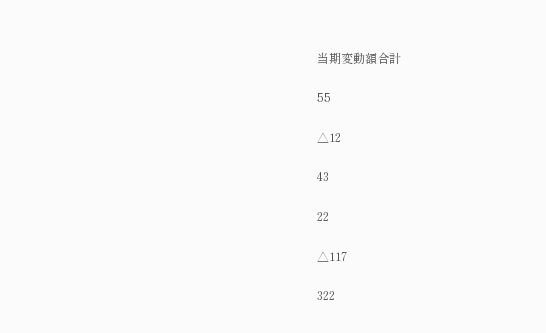当期変動額合計

55

△12

43

22

△117

322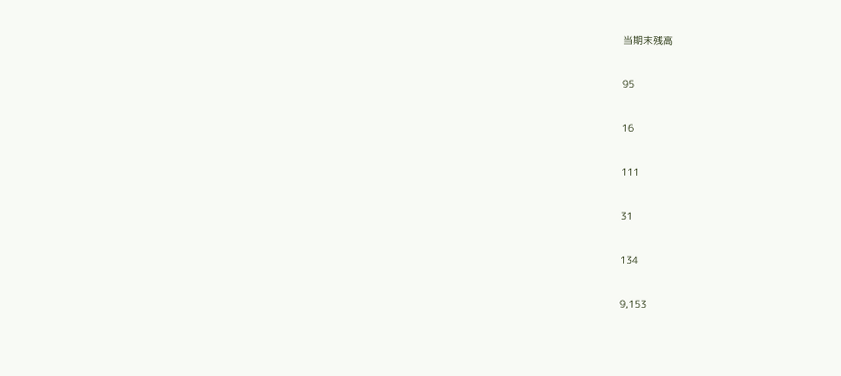当期末残高

95

16

111

31

134

9,153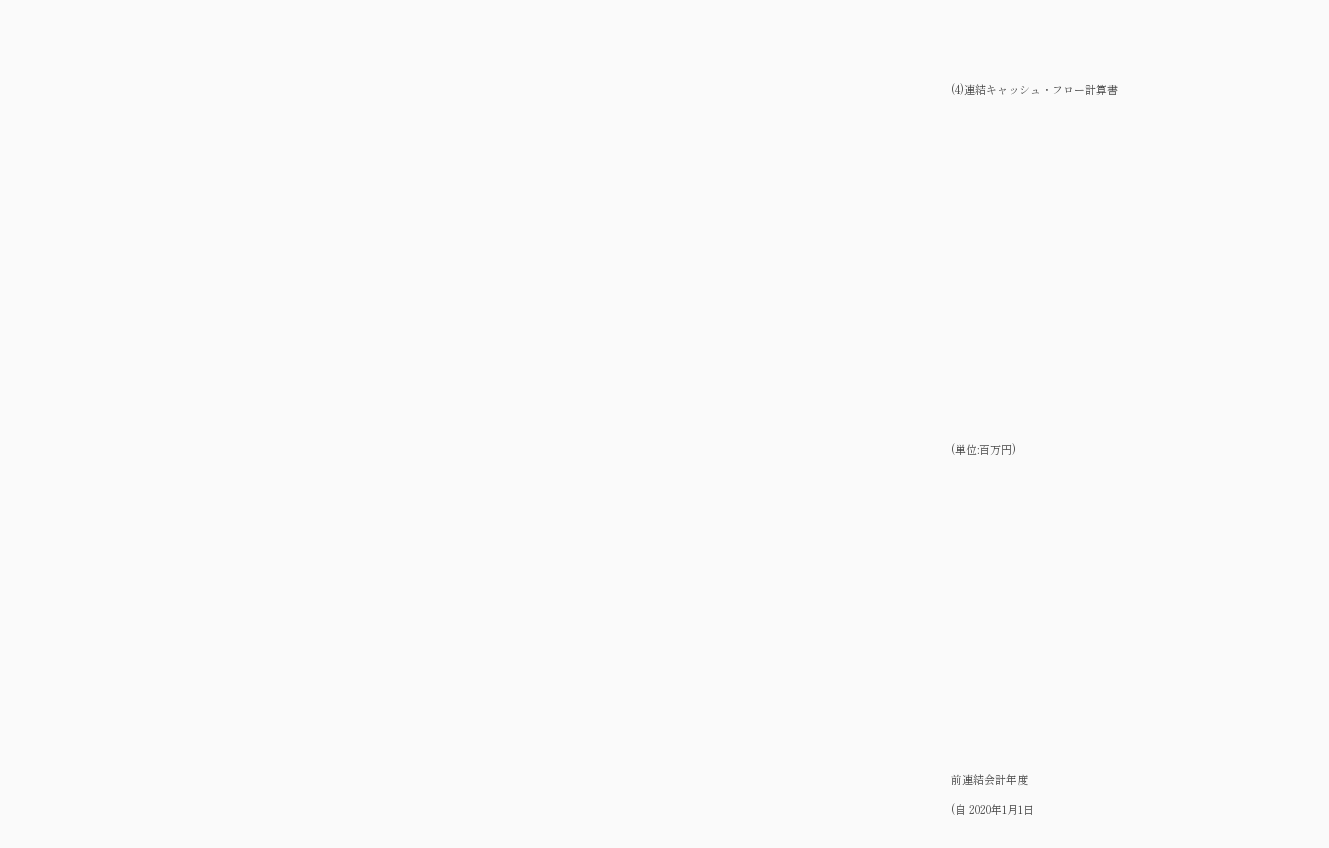(4)連結キャッシュ・フロー計算書























(単位:百万円)





















前連結会計年度

(自 2020年1月1日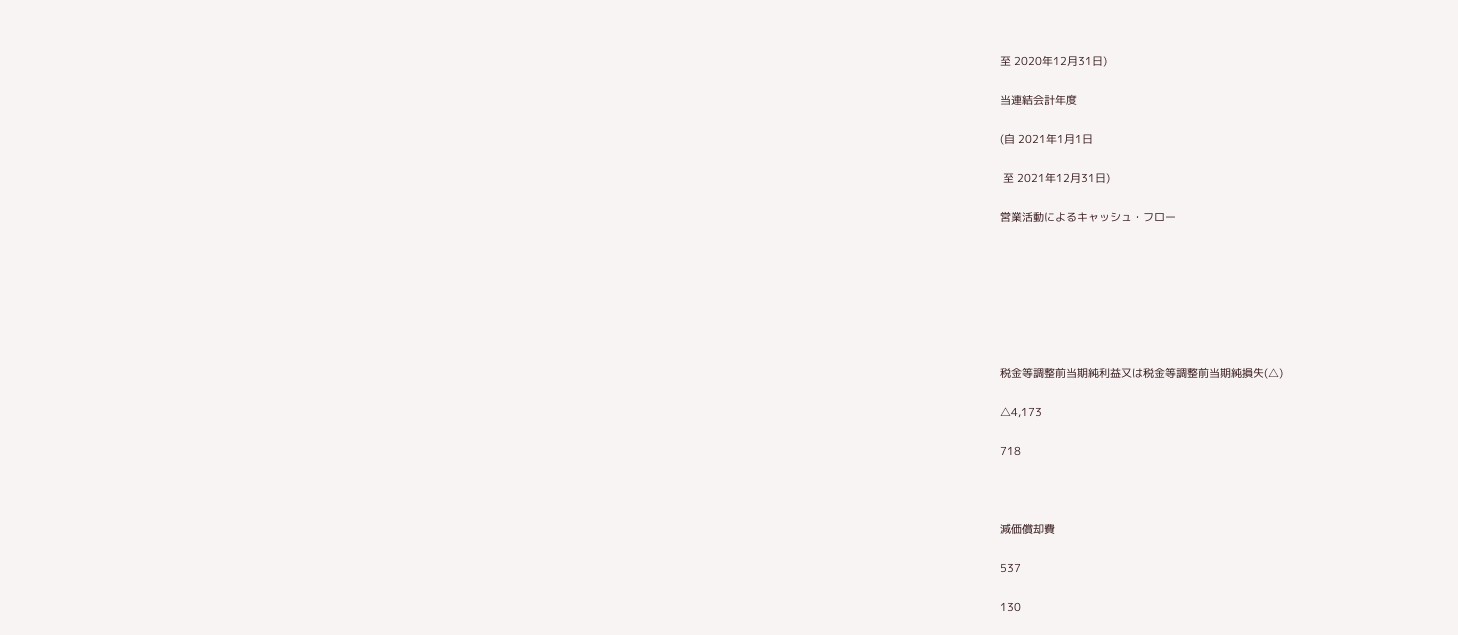至 2020年12月31日)

当連結会計年度

(自 2021年1月1日

 至 2021年12月31日)

営業活動によるキャッシュ・フロー







税金等調整前当期純利益又は税金等調整前当期純損失(△)

△4,173

718



減価償却費

537

130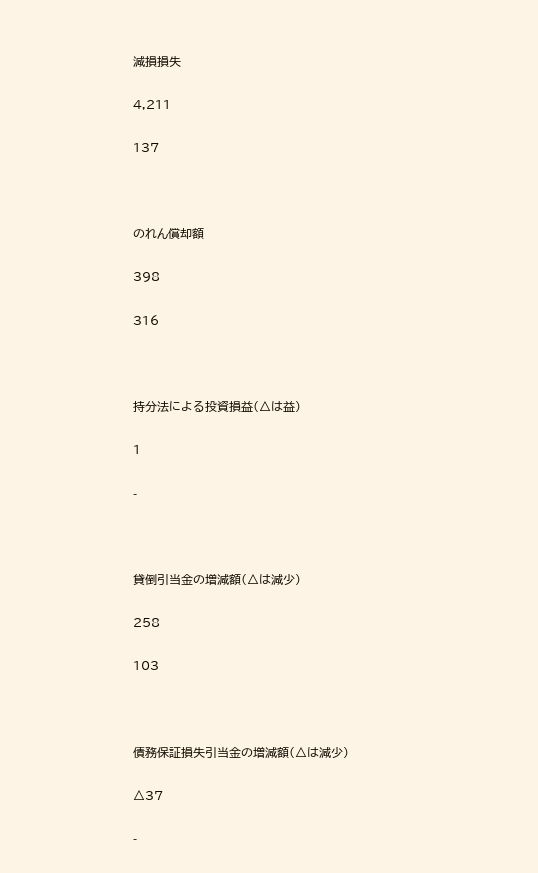減損損失

4,211

137



のれん償却額

398

316



持分法による投資損益(△は益)

1

-



貸倒引当金の増減額(△は減少)

258

103



債務保証損失引当金の増減額(△は減少)

△37

-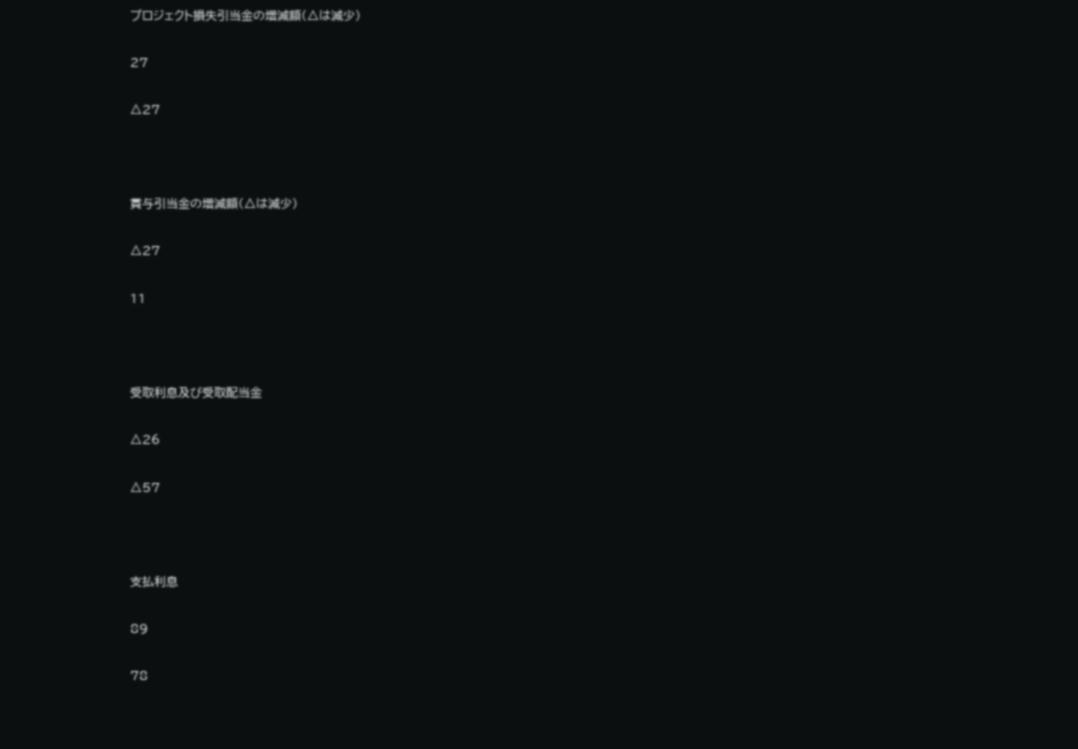プロジェクト損失引当金の増減額(△は減少)

27

△27



賞与引当金の増減額(△は減少)

△27

11



受取利息及び受取配当金

△26

△57



支払利息

89

78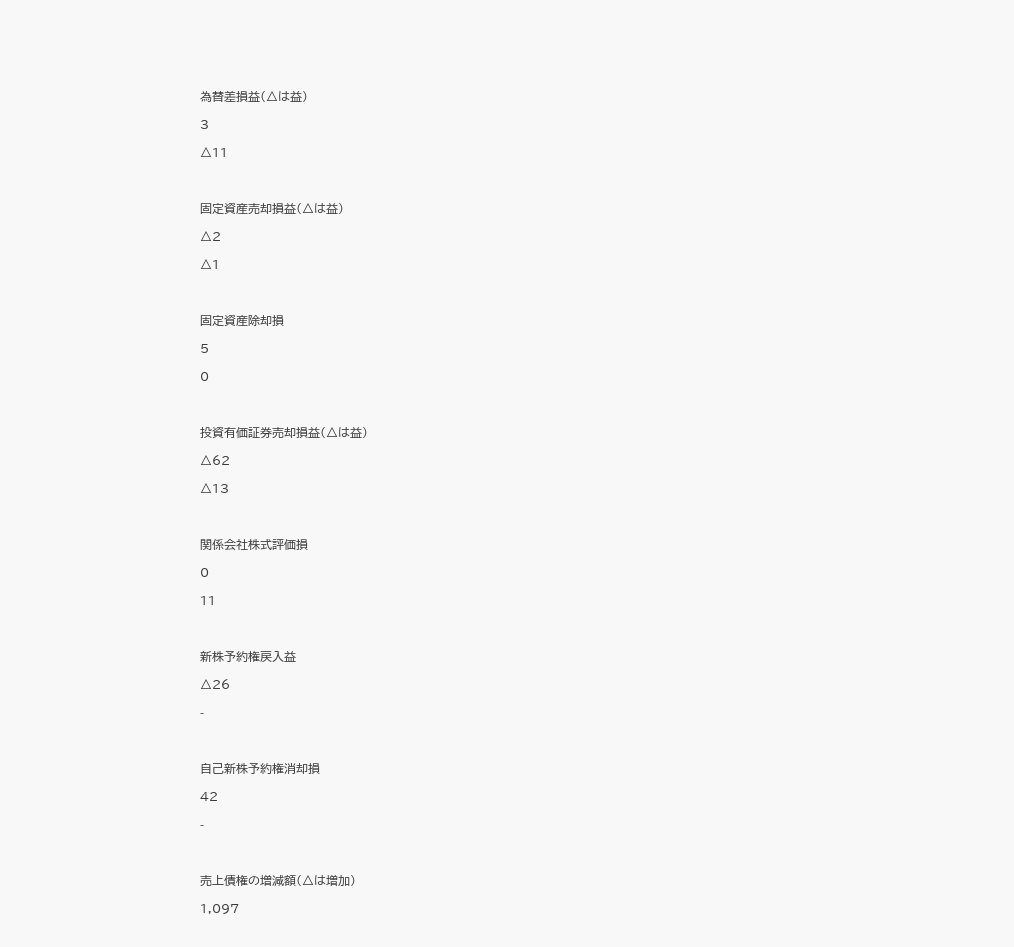為替差損益(△は益)

3

△11



固定資産売却損益(△は益)

△2

△1



固定資産除却損

5

0



投資有価証券売却損益(△は益)

△62

△13



関係会社株式評価損

0

11



新株予約権戻入益

△26

-



自己新株予約権消却損

42

-



売上債権の増減額(△は増加)

1,097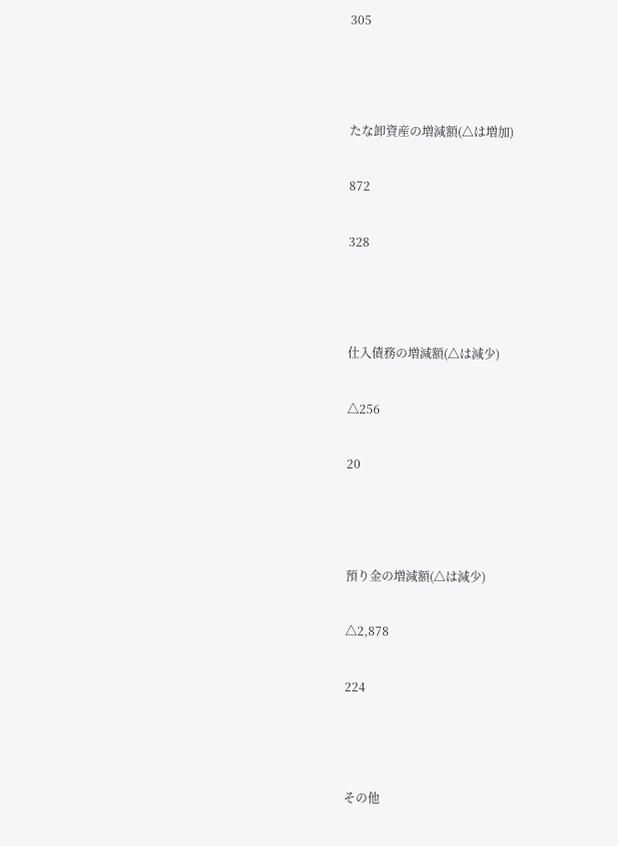305



たな卸資産の増減額(△は増加)

872

328



仕入債務の増減額(△は減少)

△256

20



預り金の増減額(△は減少)

△2,878

224



その他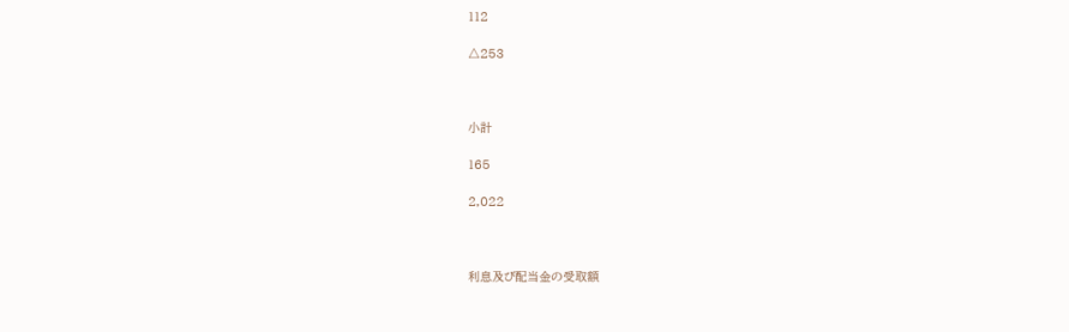112

△253



小計

165

2,022



利息及び配当金の受取額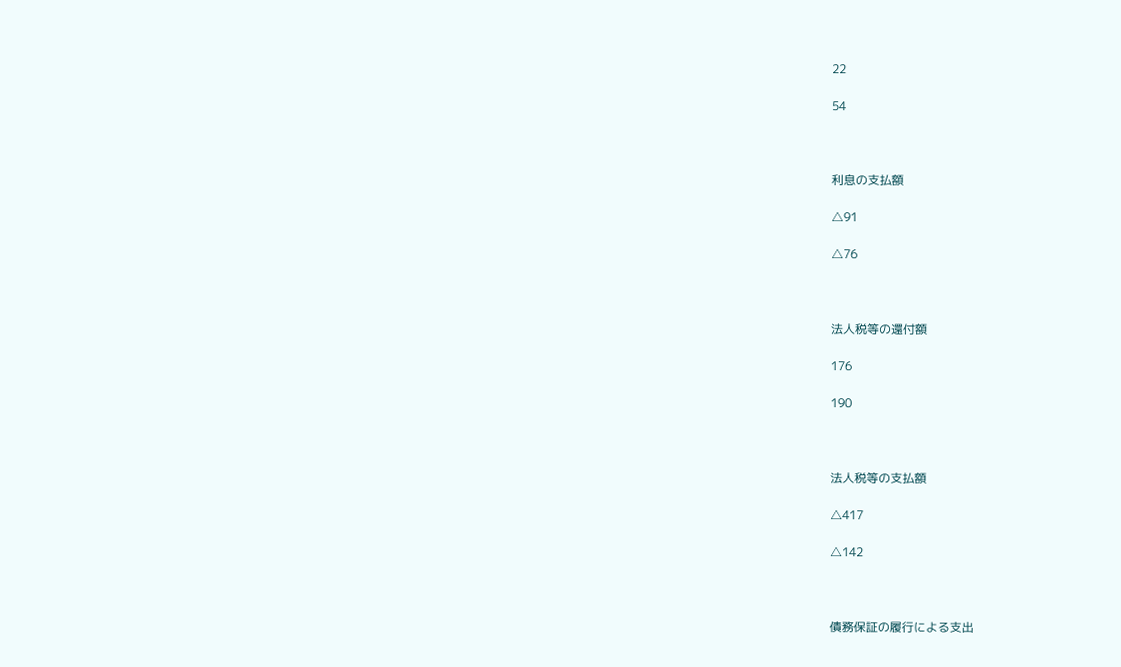22

54



利息の支払額

△91

△76



法人税等の還付額

176

190



法人税等の支払額

△417

△142



債務保証の履行による支出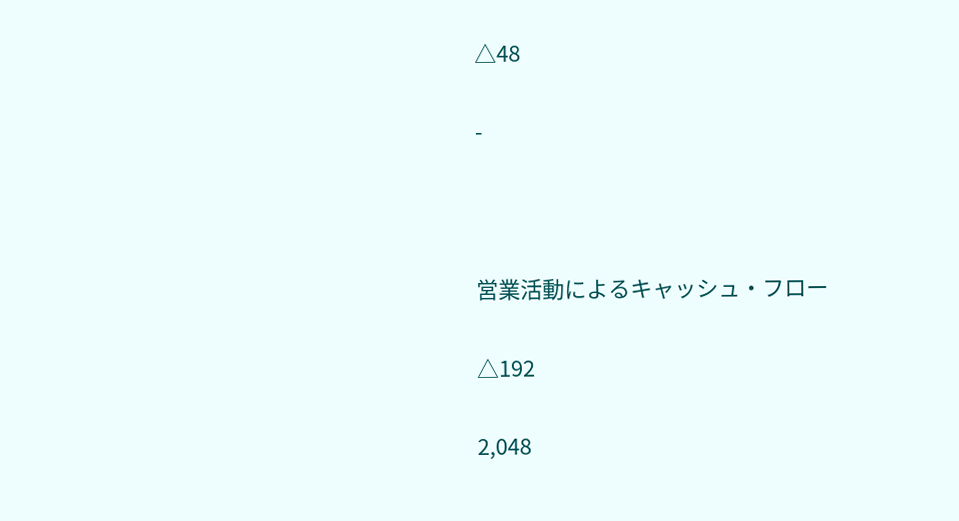△48

-



営業活動によるキャッシュ・フロー

△192

2,048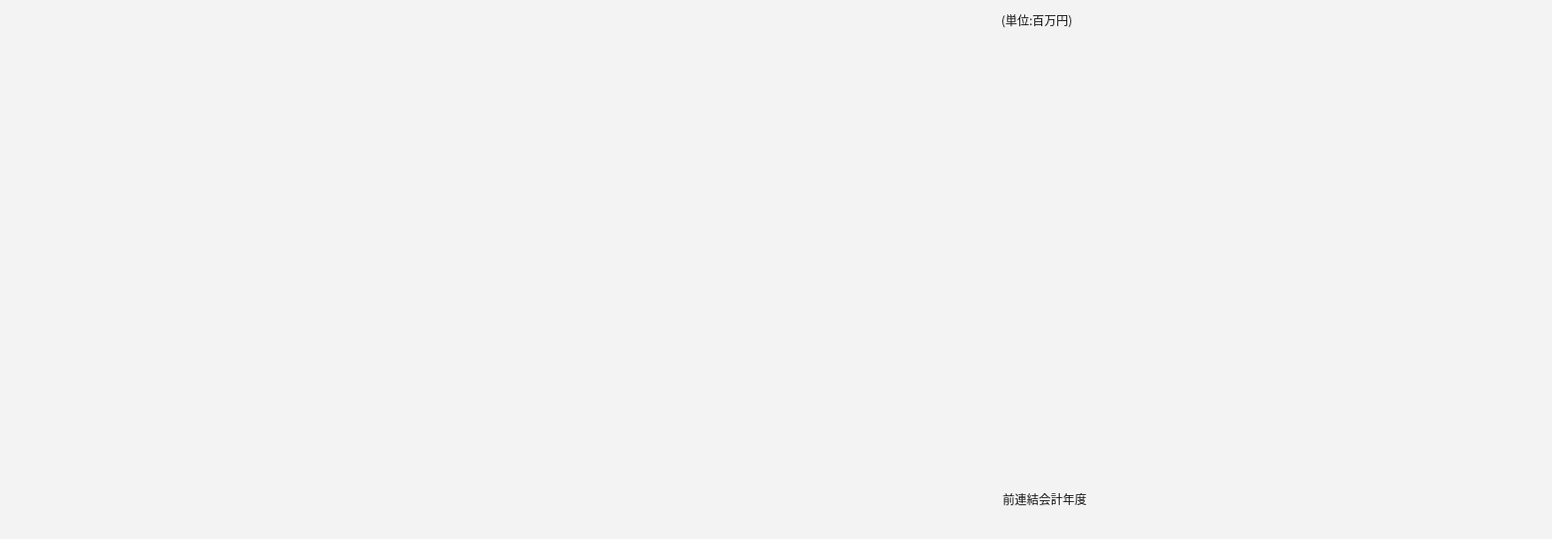(単位:百万円)





















前連結会計年度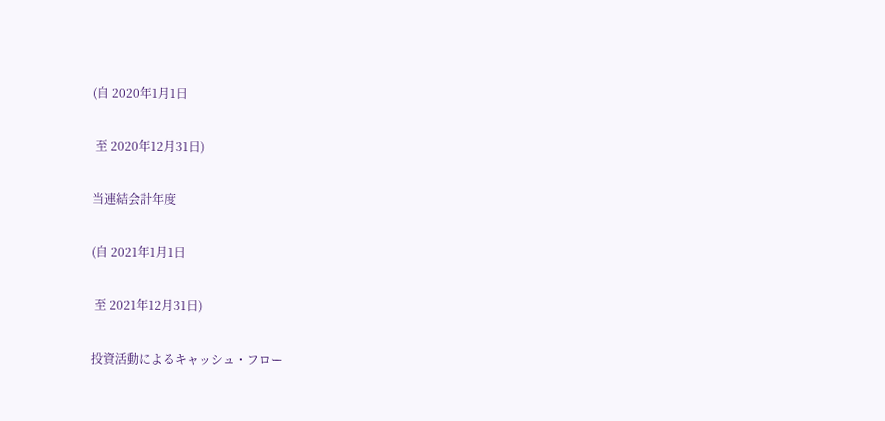(自 2020年1月1日

 至 2020年12月31日)

当連結会計年度

(自 2021年1月1日

 至 2021年12月31日)

投資活動によるキャッシュ・フロー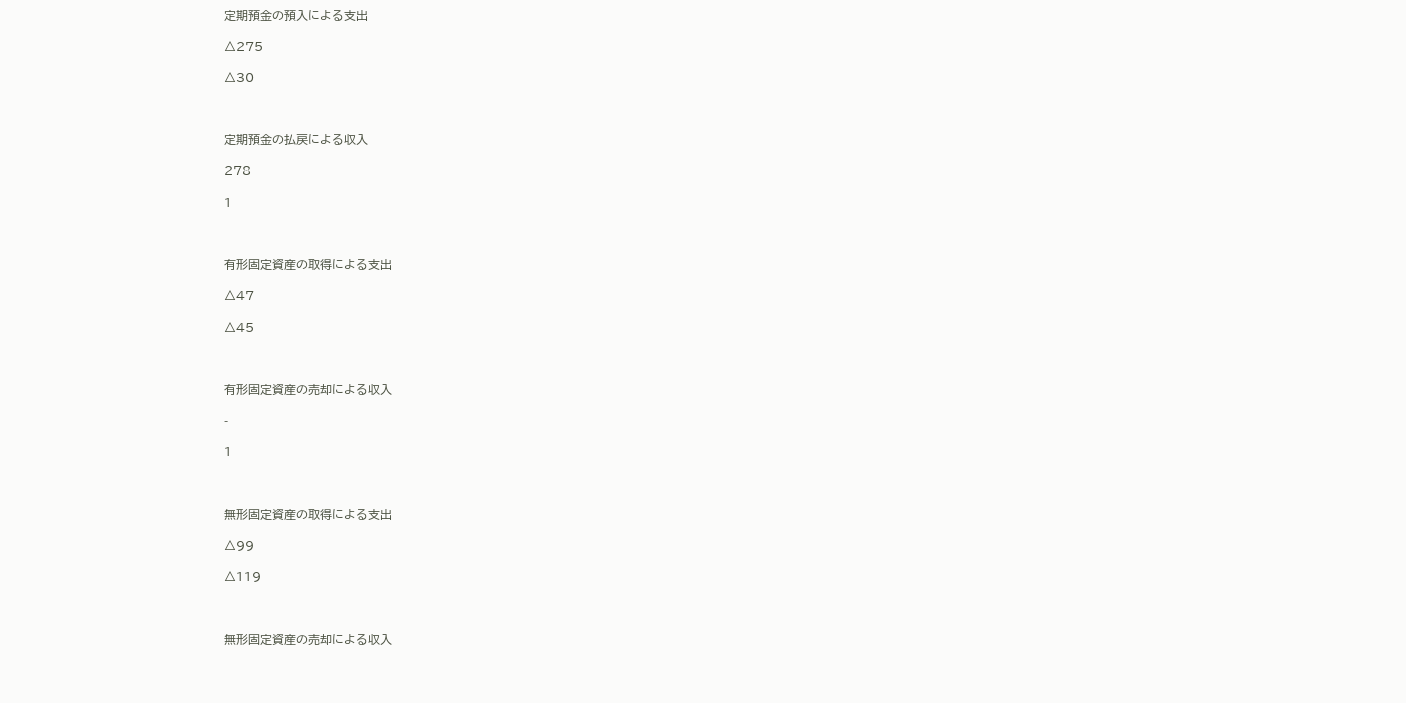定期預金の預入による支出

△275

△30



定期預金の払戻による収入

278

1



有形固定資産の取得による支出

△47

△45



有形固定資産の売却による収入

-

1



無形固定資産の取得による支出

△99

△119



無形固定資産の売却による収入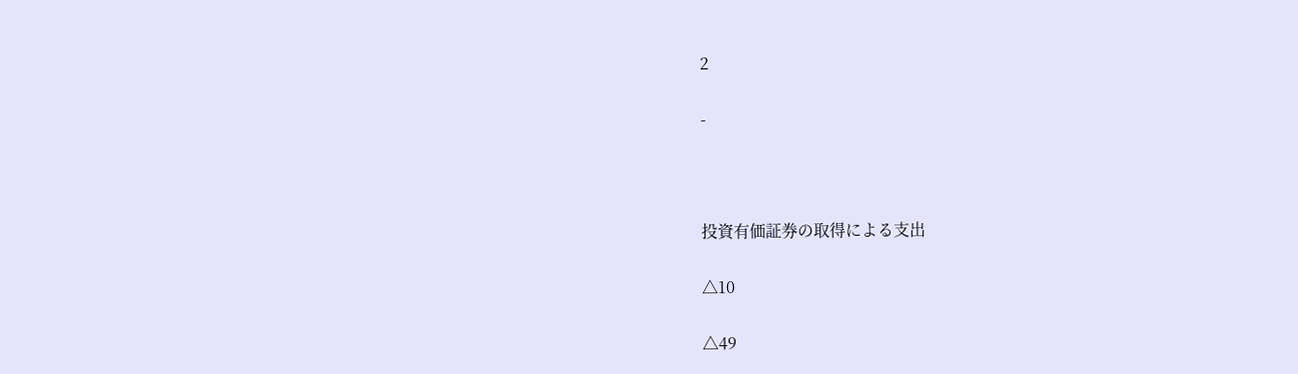2

-



投資有価証券の取得による支出

△10

△49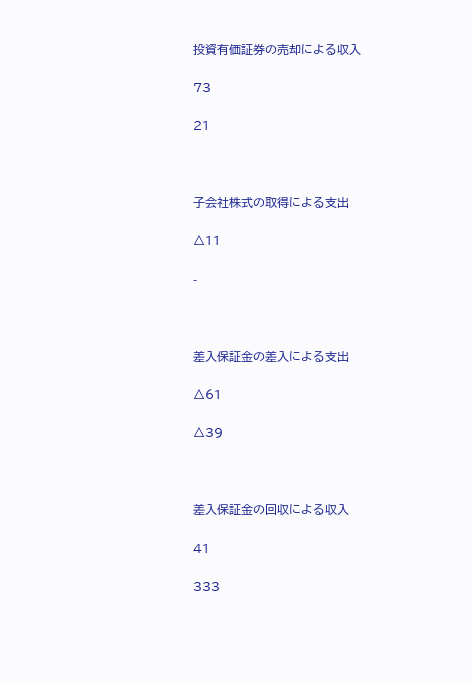投資有価証券の売却による収入

73

21



子会社株式の取得による支出

△11

-



差入保証金の差入による支出

△61

△39



差入保証金の回収による収入

41

333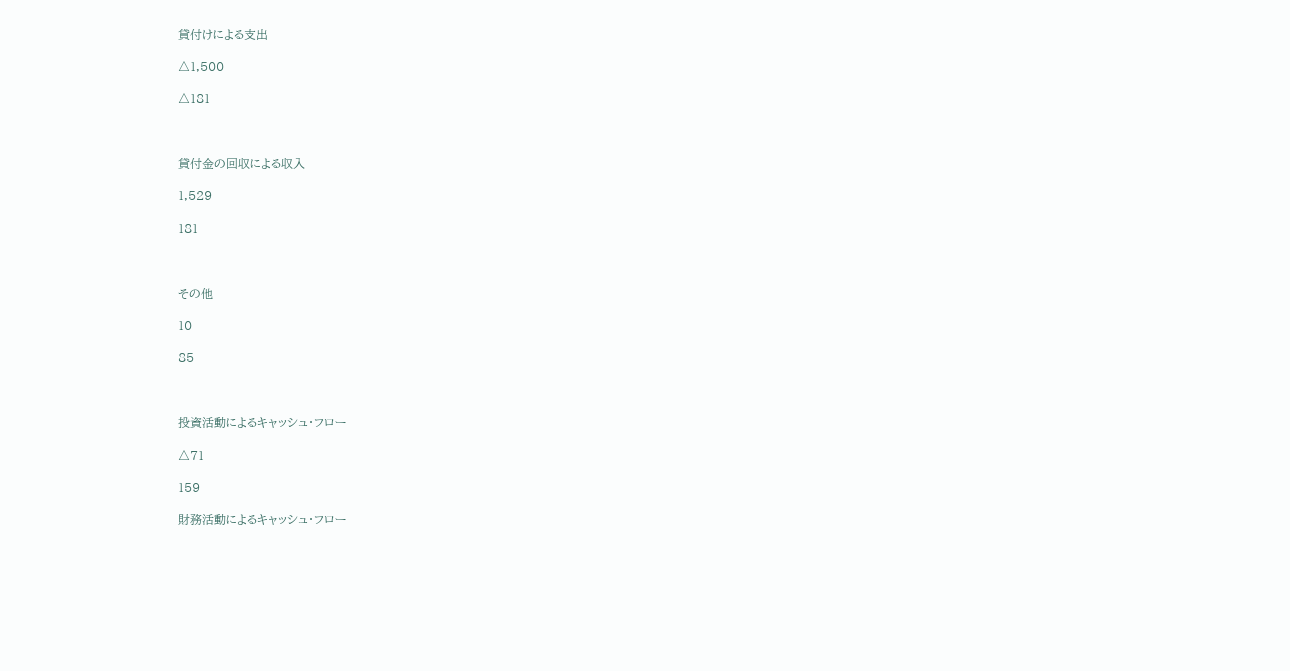貸付けによる支出

△1,500

△181



貸付金の回収による収入

1,529

181



その他

10

85



投資活動によるキャッシュ・フロー

△71

159

財務活動によるキャッシュ・フロー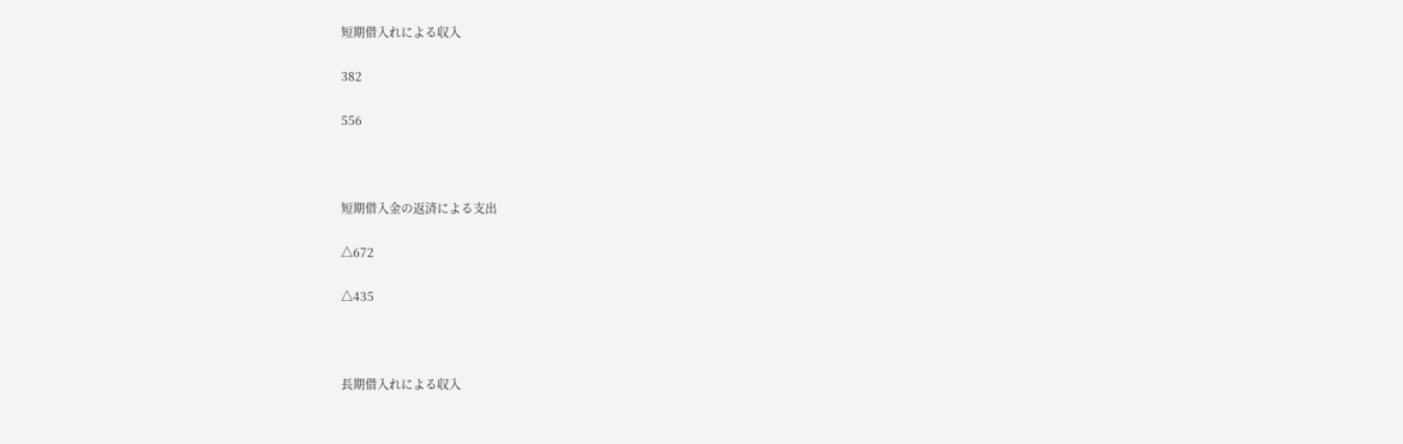短期借入れによる収入

382

556



短期借入金の返済による支出

△672

△435



長期借入れによる収入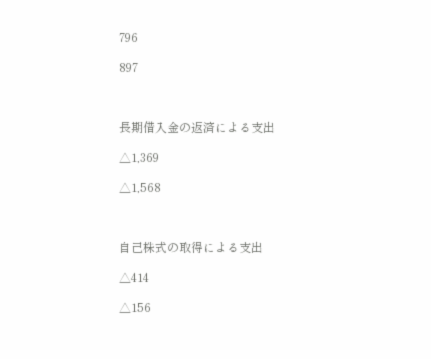796

897



長期借入金の返済による支出

△1,369

△1,568



自己株式の取得による支出

△414

△156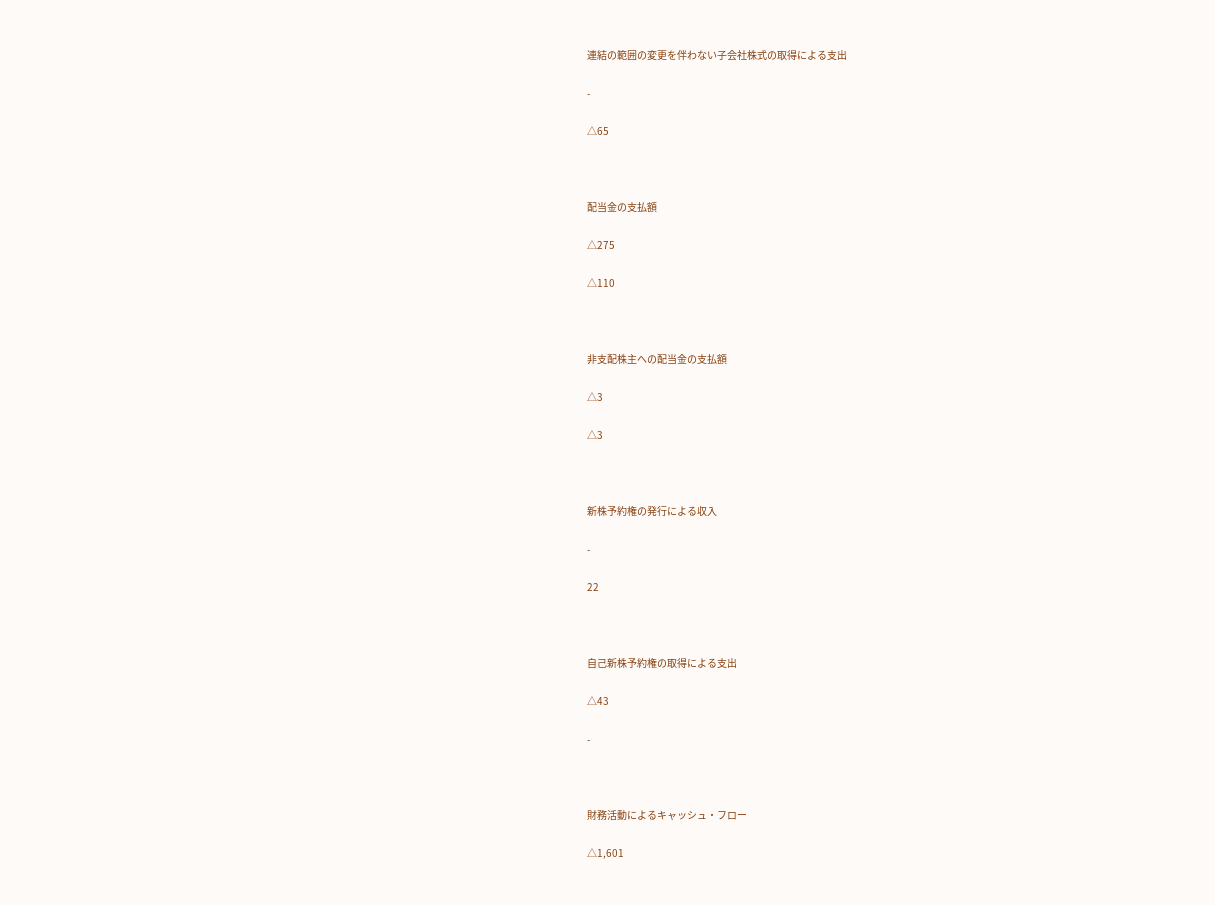連結の範囲の変更を伴わない子会社株式の取得による支出

-

△65



配当金の支払額

△275

△110



非支配株主への配当金の支払額

△3

△3



新株予約権の発行による収入

-

22



自己新株予約権の取得による支出

△43

-



財務活動によるキャッシュ・フロー

△1,601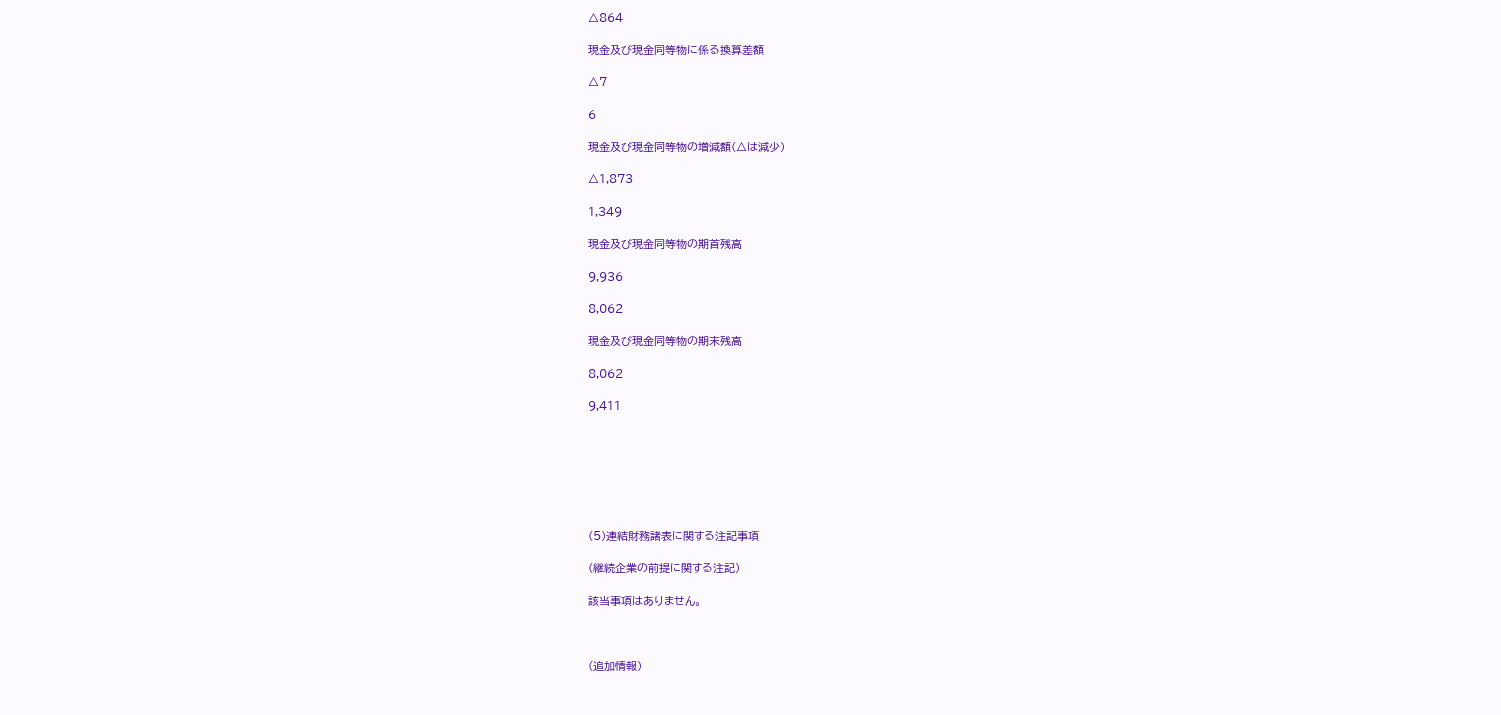△864

現金及び現金同等物に係る換算差額

△7

6

現金及び現金同等物の増減額(△は減少)

△1,873

1,349

現金及び現金同等物の期首残高

9,936

8,062

現金及び現金同等物の期末残高

8,062

9,411







(5)連結財務諸表に関する注記事項

(継続企業の前提に関する注記)

該当事項はありません。



(追加情報)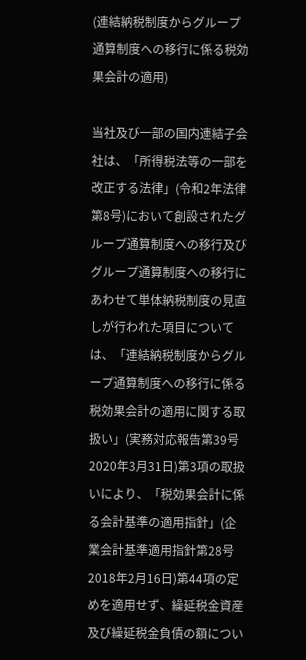(連結納税制度からグループ通算制度への移行に係る税効果会計の適用)

当社及び一部の国内連結子会社は、「所得税法等の一部を改正する法律」(令和2年法律第8号)において創設されたグループ通算制度への移行及びグループ通算制度への移行にあわせて単体納税制度の見直しが行われた項目については、「連結納税制度からグループ通算制度への移行に係る税効果会計の適用に関する取扱い」(実務対応報告第39号 2020年3月31日)第3項の取扱いにより、「税効果会計に係る会計基準の適用指針」(企業会計基準適用指針第28号 2018年2月16日)第44項の定めを適用せず、繰延税金資産及び繰延税金負債の額につい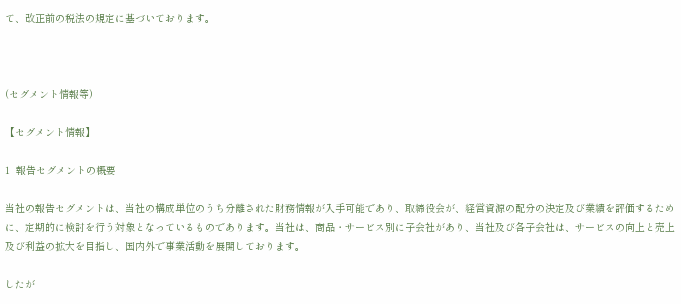て、改正前の税法の規定に基づいております。



(セグメント情報等)

【セグメント情報】

1  報告セグメントの概要

当社の報告セグメントは、当社の構成単位のうち分離された財務情報が入手可能であり、取締役会が、経営資源の配分の決定及び業績を評価するために、定期的に検討を行う対象となっているものであります。当社は、商品・サービス別に子会社があり、当社及び各子会社は、サービスの向上と売上及び利益の拡大を目指し、国内外で事業活動を展開しております。

したが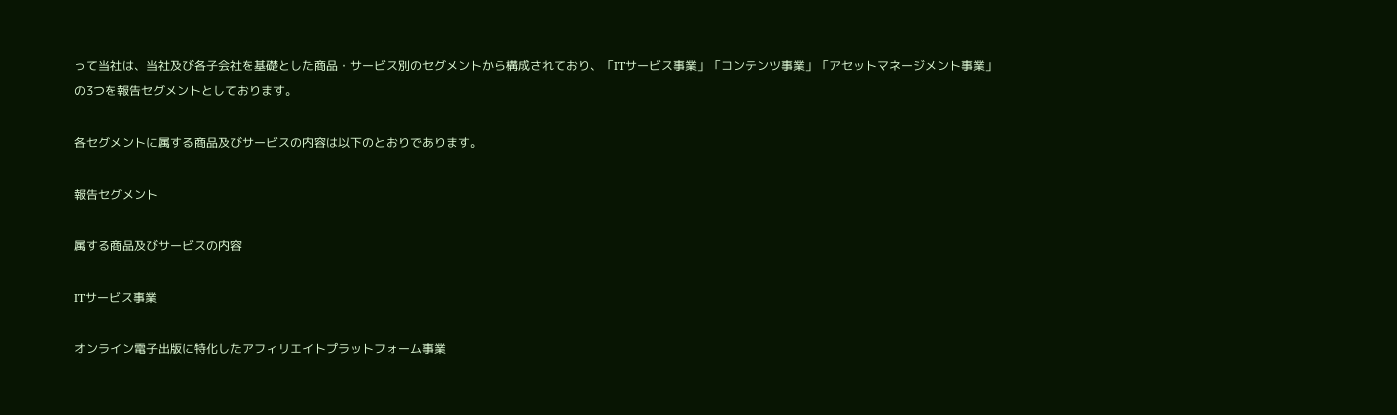って当社は、当社及び各子会社を基礎とした商品・サービス別のセグメントから構成されており、「ITサービス事業」「コンテンツ事業」「アセットマネージメント事業」の3つを報告セグメントとしております。

各セグメントに属する商品及びサービスの内容は以下のとおりであります。

報告セグメント

属する商品及びサービスの内容

ITサービス事業

オンライン電子出版に特化したアフィリエイトプラットフォーム事業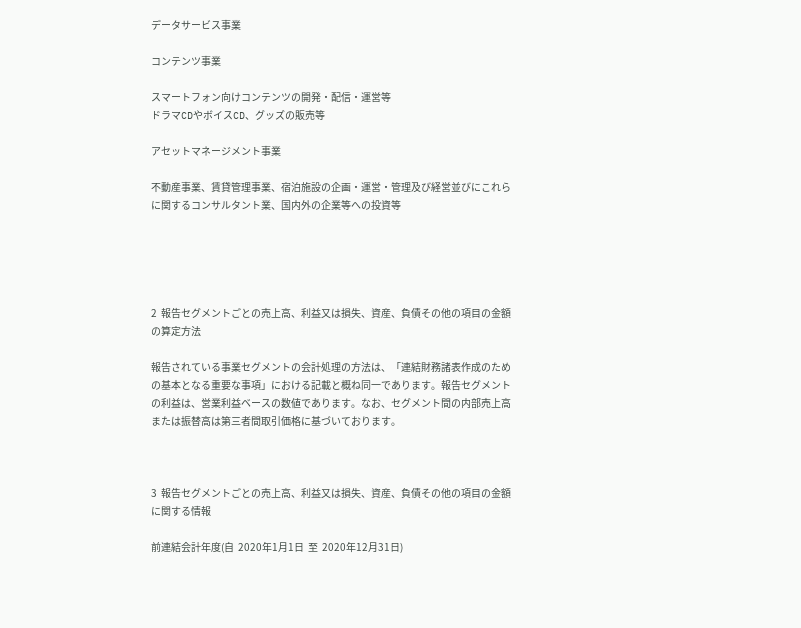データサービス事業

コンテンツ事業

スマートフォン向けコンテンツの開発・配信・運営等
ドラマCDやボイスCD、グッズの販売等

アセットマネージメント事業

不動産事業、賃貸管理事業、宿泊施設の企画・運営・管理及び経営並びにこれらに関するコンサルタント業、国内外の企業等への投資等





2  報告セグメントごとの売上高、利益又は損失、資産、負債その他の項目の金額の算定方法

報告されている事業セグメントの会計処理の方法は、「連結財務諸表作成のための基本となる重要な事項」における記載と概ね同一であります。報告セグメントの利益は、営業利益ベースの数値であります。なお、セグメント間の内部売上高または振替高は第三者間取引価格に基づいております。



3  報告セグメントごとの売上高、利益又は損失、資産、負債その他の項目の金額に関する情報

前連結会計年度(自  2020年1月1日  至  2020年12月31日)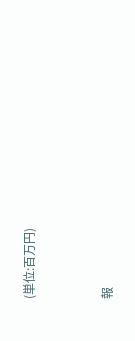(単位:百万円)



報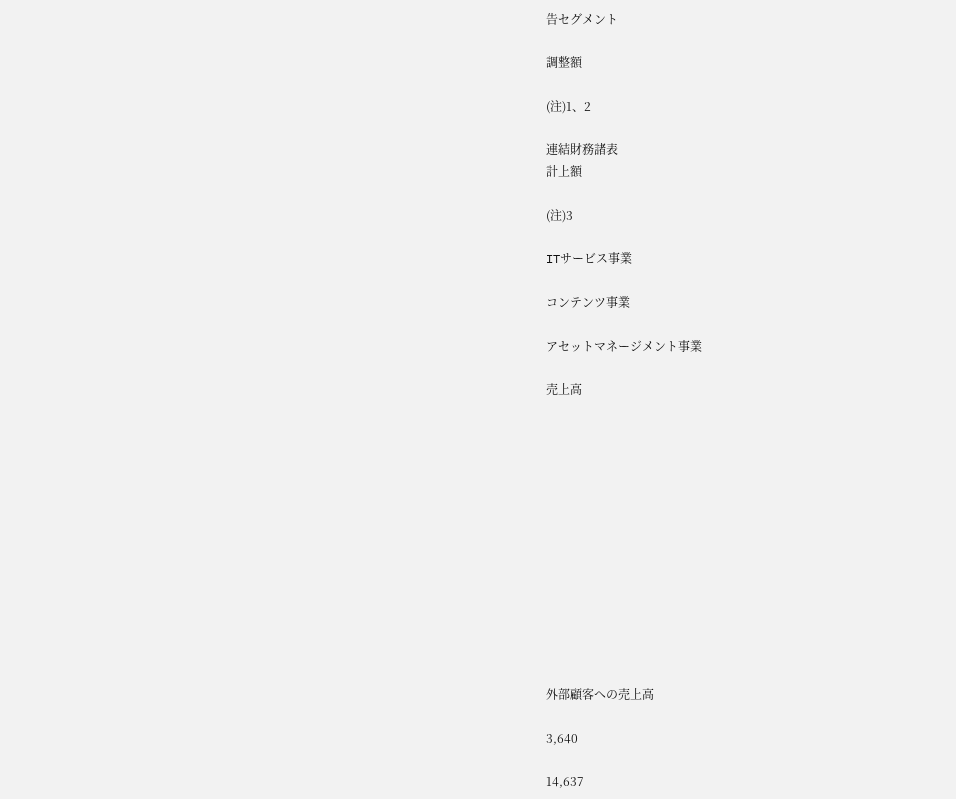告セグメント

調整額

(注)1、2

連結財務諸表
計上額

(注)3

ITサービス事業

コンテンツ事業

アセットマネージメント事業

売上高













外部顧客への売上高

3,640

14,637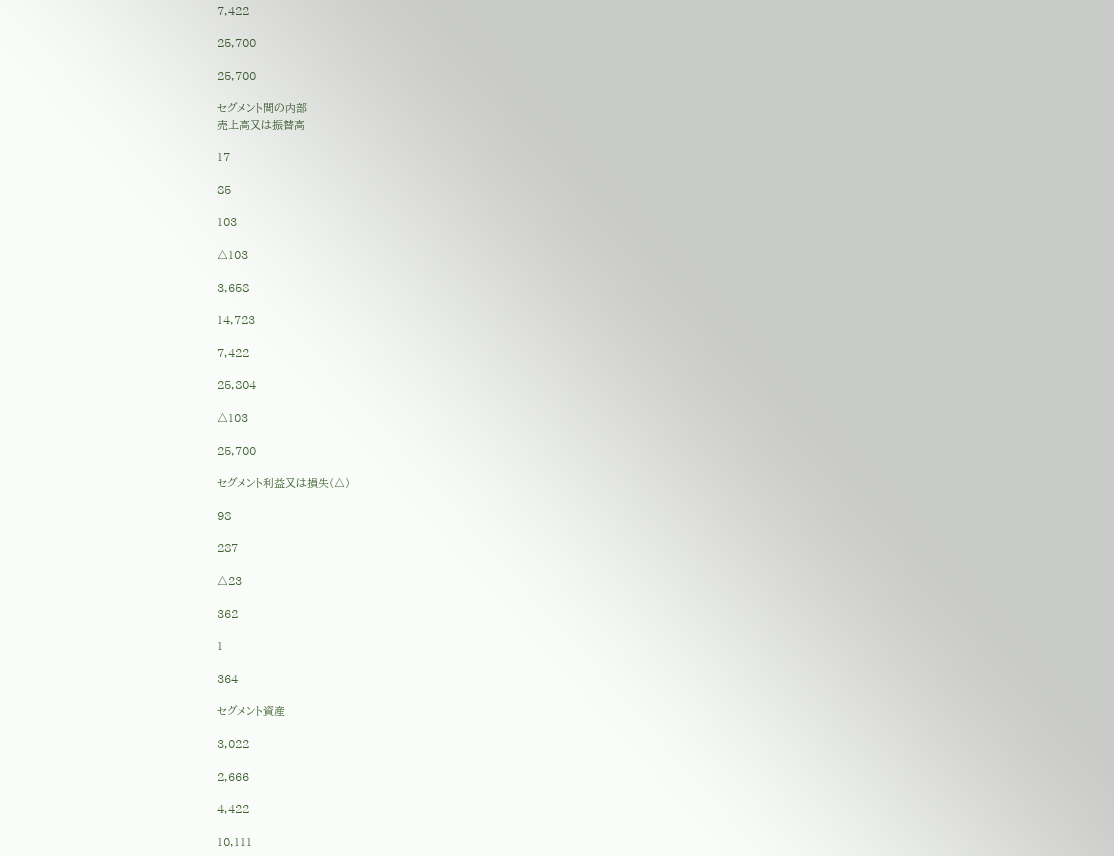7,422

25,700

25,700

セグメント間の内部
売上高又は振替高

17

85

103

△103

3,658

14,723

7,422

25,804

△103

25,700

セグメント利益又は損失(△)

98

287

△23

362

1

364

セグメント資産

3,022

2,666

4,422

10,111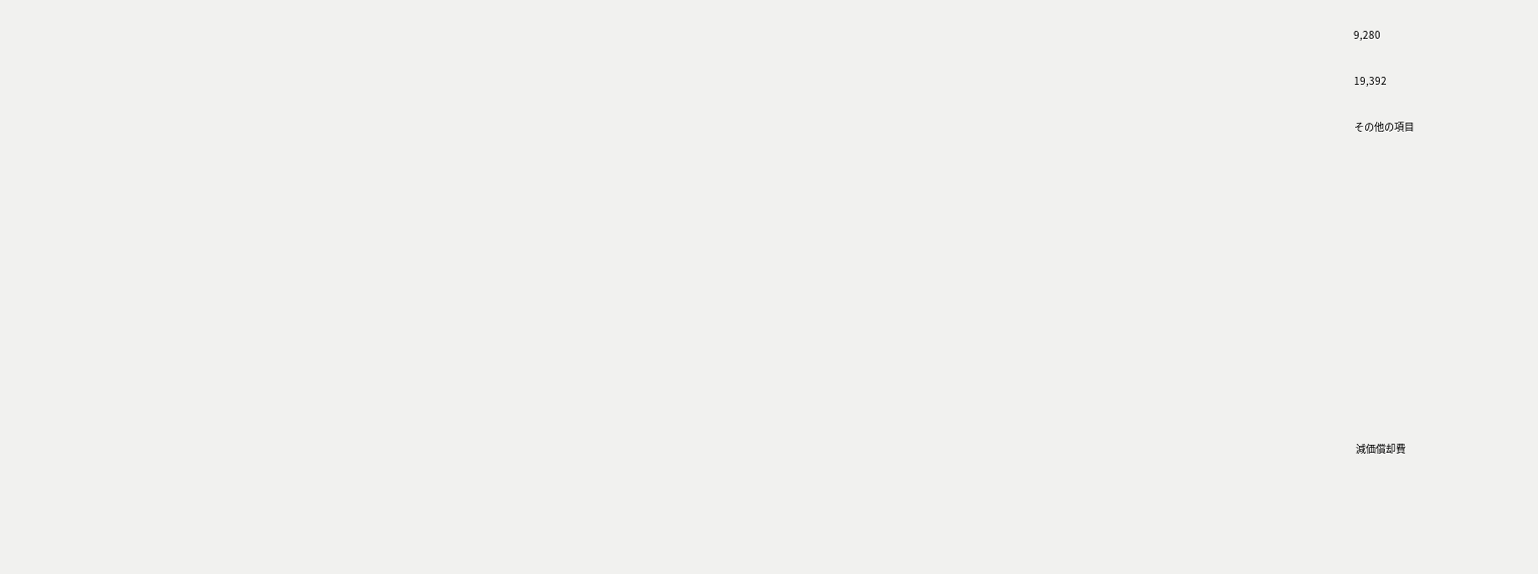9,280

19,392

その他の項目













減価償却費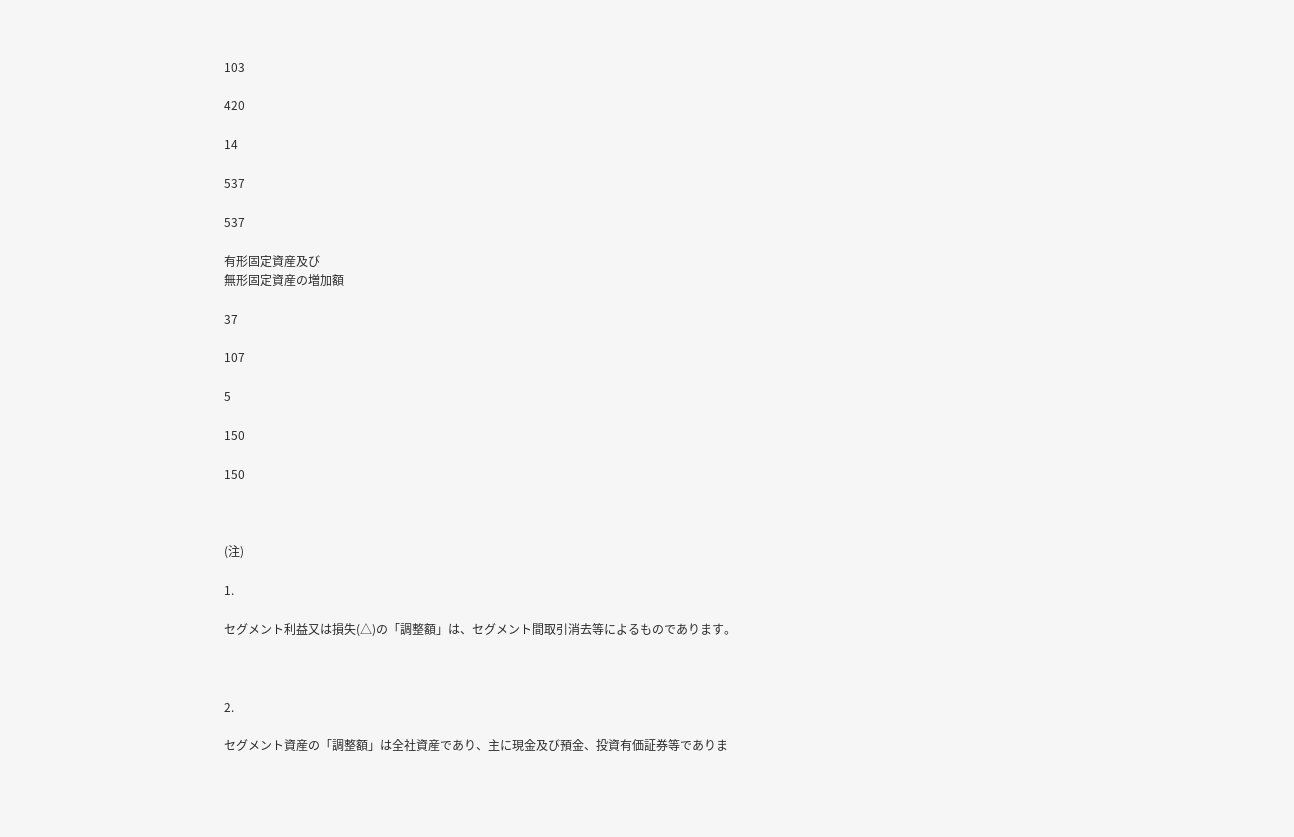103

420

14

537

537

有形固定資産及び
無形固定資産の増加額

37

107

5

150

150



(注)

1.

セグメント利益又は損失(△)の「調整額」は、セグメント間取引消去等によるものであります。



2.

セグメント資産の「調整額」は全社資産であり、主に現金及び預金、投資有価証券等でありま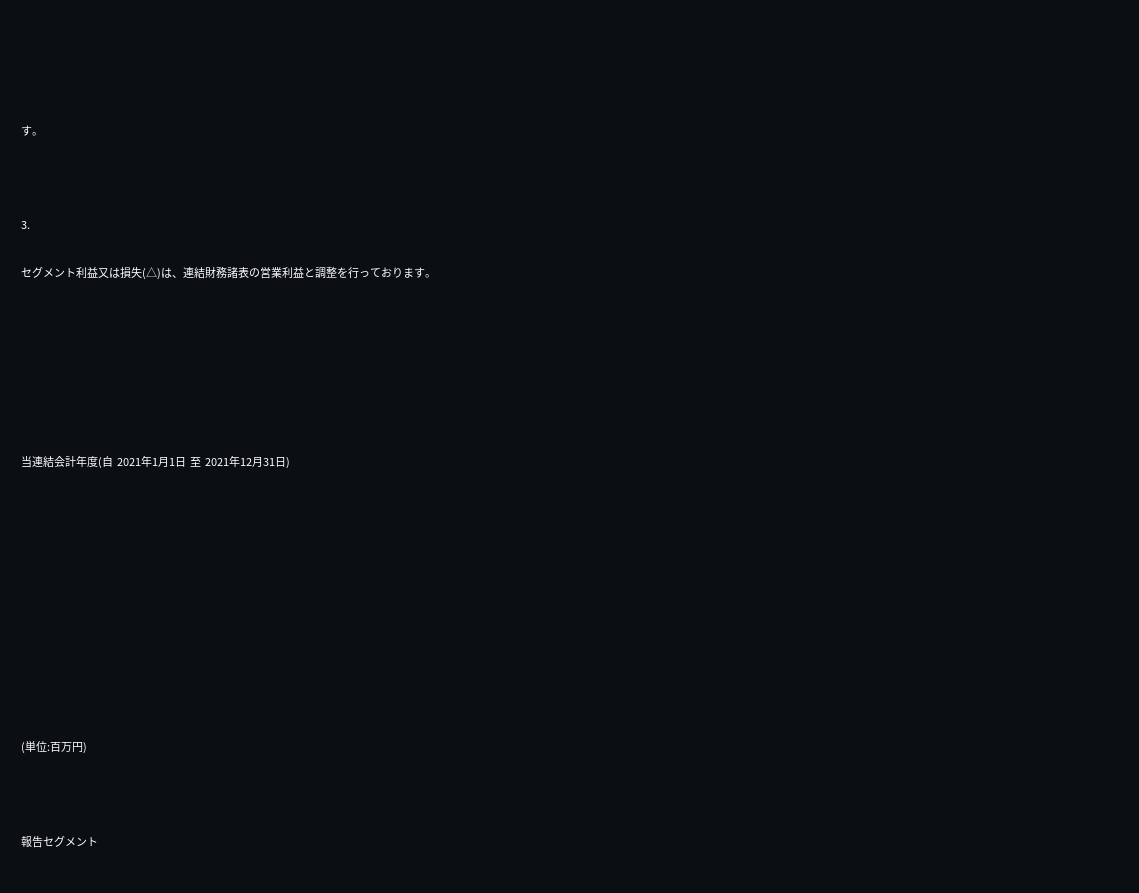す。



3.

セグメント利益又は損失(△)は、連結財務諸表の営業利益と調整を行っております。







当連結会計年度(自  2021年1月1日  至  2021年12月31日)











(単位:百万円)



報告セグメント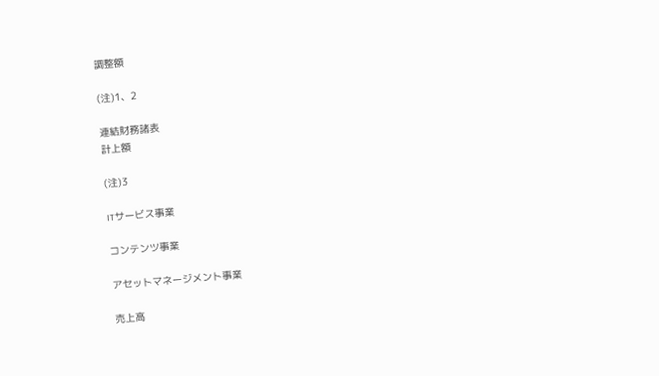調整額

(注)1、2

連結財務諸表
計上額

(注)3

ITサービス事業

コンテンツ事業

アセットマネージメント事業

売上高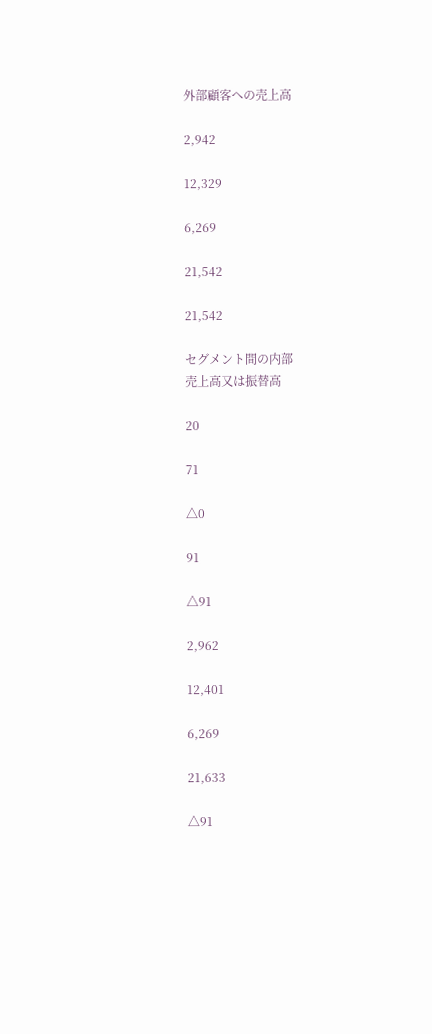外部顧客への売上高

2,942

12,329

6,269

21,542

21,542

セグメント間の内部
売上高又は振替高

20

71

△0

91

△91

2,962

12,401

6,269

21,633

△91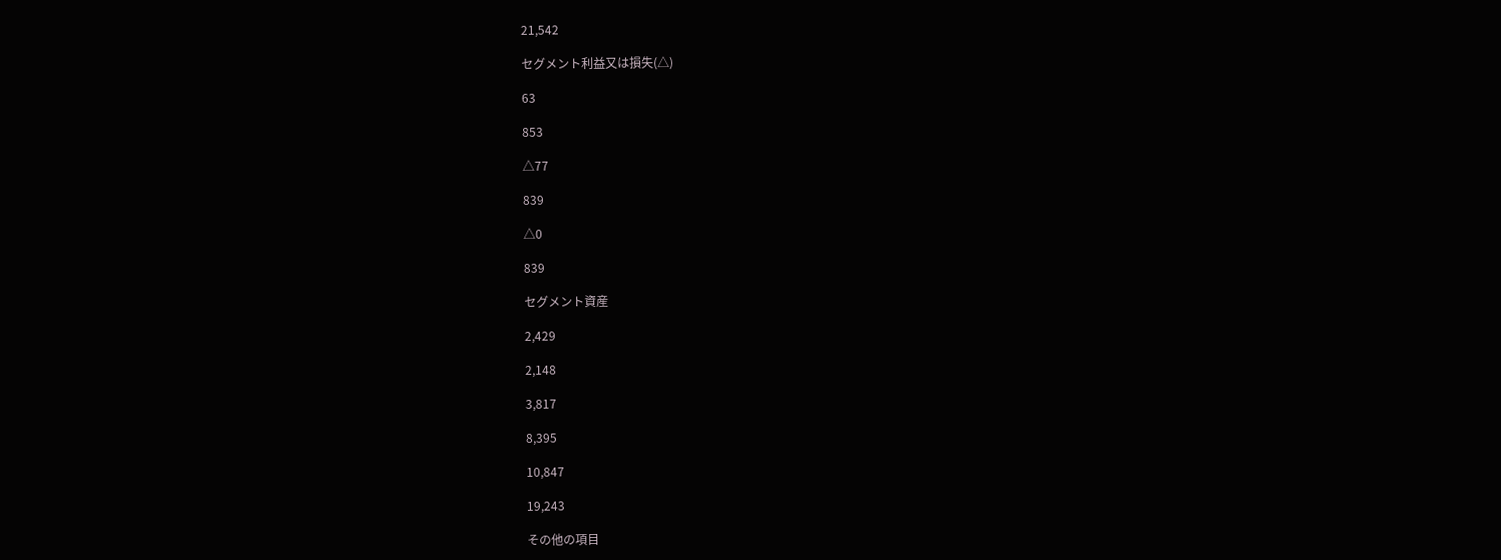21,542

セグメント利益又は損失(△)

63

853

△77

839

△0

839

セグメント資産

2,429

2,148

3,817

8,395

10,847

19,243

その他の項目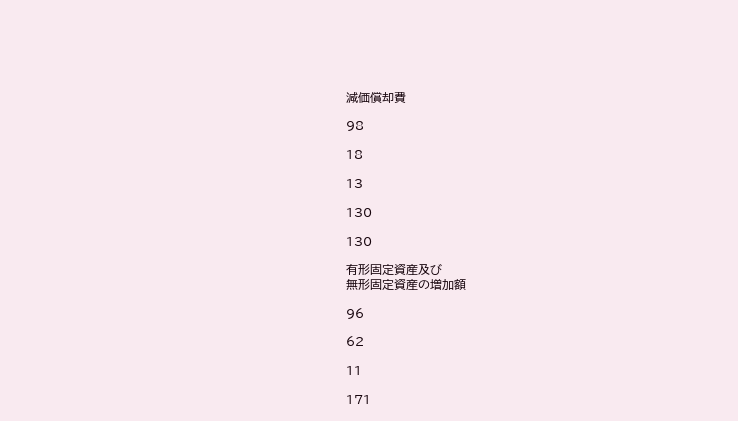減価償却費

98

18

13

130

130

有形固定資産及び
無形固定資産の増加額

96

62

11

171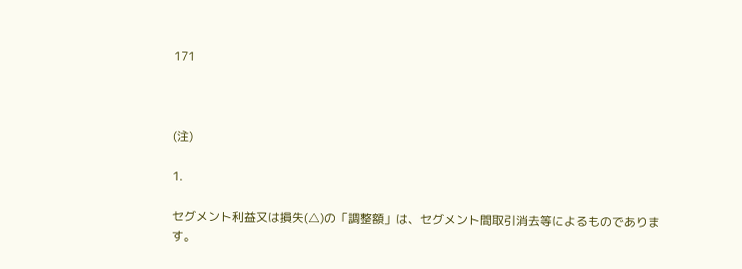171



(注)

1.

セグメント利益又は損失(△)の「調整額」は、セグメント間取引消去等によるものであります。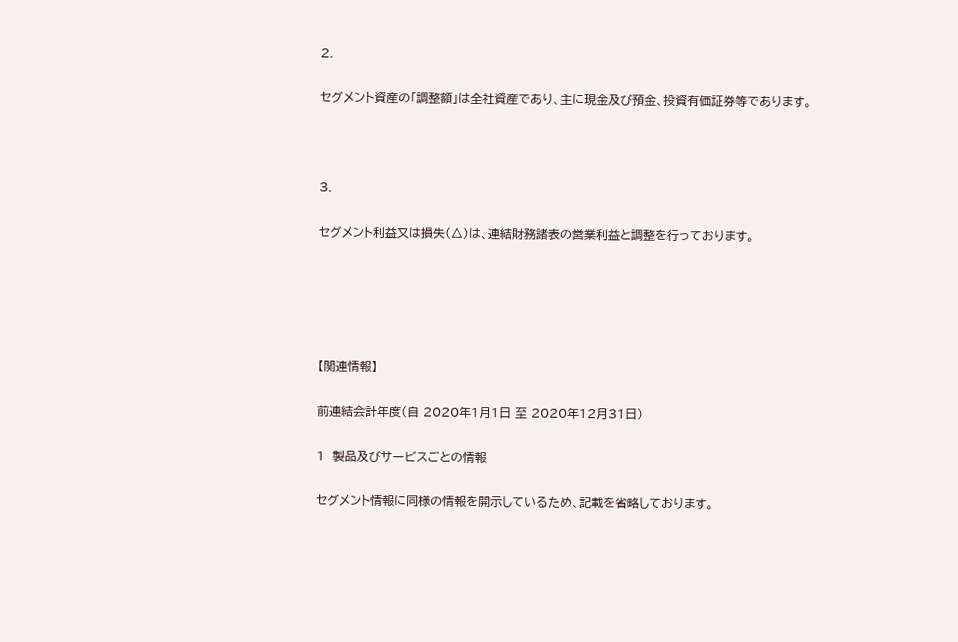2.

セグメント資産の「調整額」は全社資産であり、主に現金及び預金、投資有価証券等であります。



3.

セグメント利益又は損失(△)は、連結財務諸表の営業利益と調整を行っております。





【関連情報】

前連結会計年度(自 2020年1月1日 至 2020年12月31日)

1  製品及びサービスごとの情報

セグメント情報に同様の情報を開示しているため、記載を省略しております。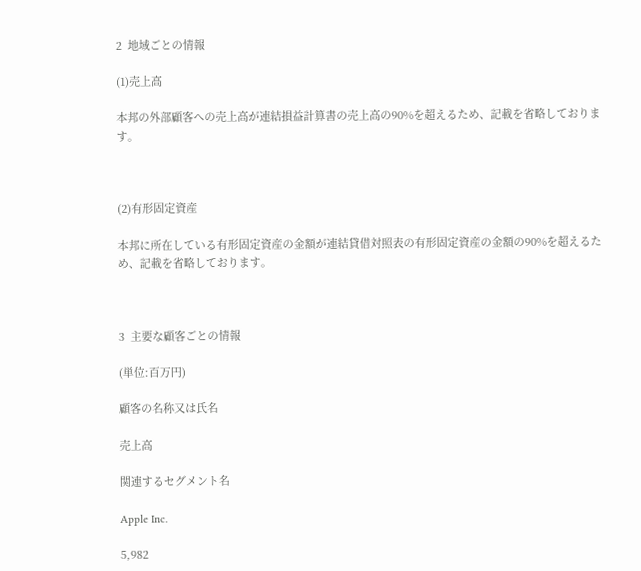2  地域ごとの情報

(1)売上高

本邦の外部顧客への売上高が連結損益計算書の売上高の90%を超えるため、記載を省略しております。



(2)有形固定資産

本邦に所在している有形固定資産の金額が連結貸借対照表の有形固定資産の金額の90%を超えるため、記載を省略しております。



3  主要な顧客ごとの情報

(単位:百万円)

顧客の名称又は氏名

売上高

関連するセグメント名

Apple Inc.

5,982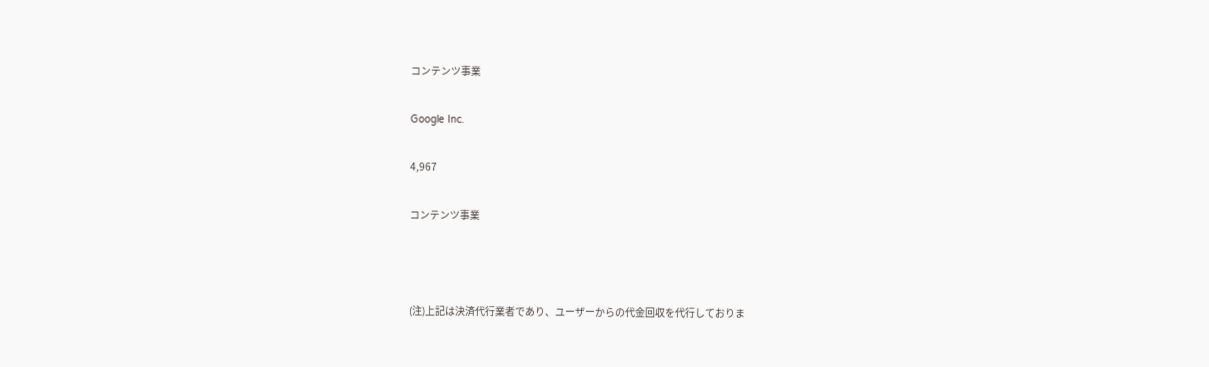コンテンツ事業

Google Inc.

4,967

コンテンツ事業



(注)上記は決済代行業者であり、ユーザーからの代金回収を代行しておりま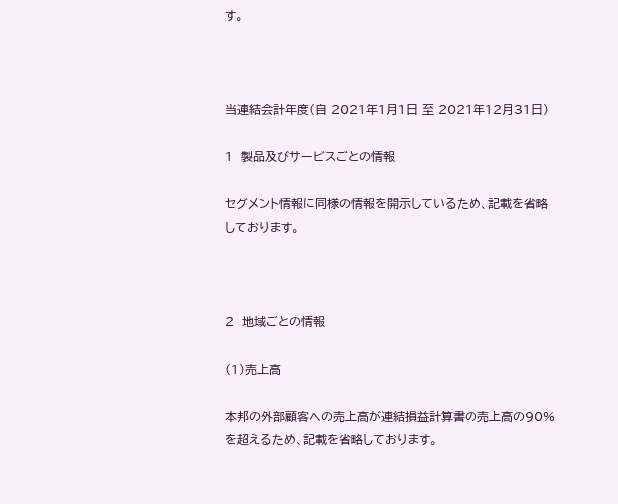す。



当連結会計年度(自 2021年1月1日 至 2021年12月31日)

1  製品及びサービスごとの情報

セグメント情報に同様の情報を開示しているため、記載を省略しております。



2  地域ごとの情報

(1)売上高

本邦の外部顧客への売上高が連結損益計算書の売上高の90%を超えるため、記載を省略しております。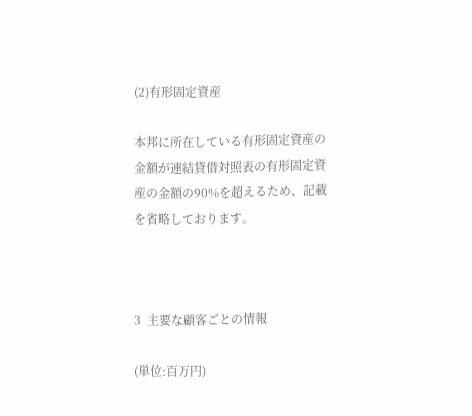(2)有形固定資産

本邦に所在している有形固定資産の金額が連結貸借対照表の有形固定資産の金額の90%を超えるため、記載を省略しております。



3  主要な顧客ごとの情報

(単位:百万円)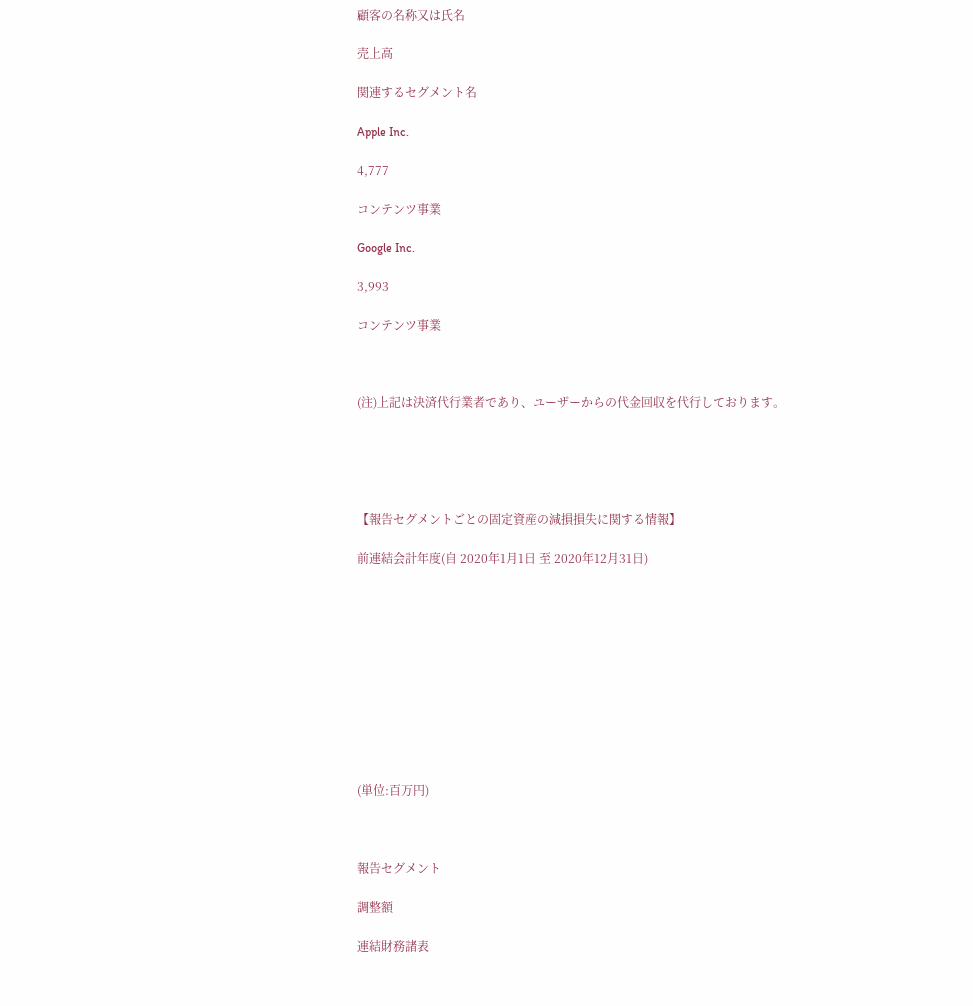顧客の名称又は氏名

売上高

関連するセグメント名

Apple Inc.

4,777

コンテンツ事業

Google Inc.

3,993

コンテンツ事業



(注)上記は決済代行業者であり、ユーザーからの代金回収を代行しております。





【報告セグメントごとの固定資産の減損損失に関する情報】

前連結会計年度(自 2020年1月1日 至 2020年12月31日)











(単位:百万円)



報告セグメント

調整額

連結財務諸表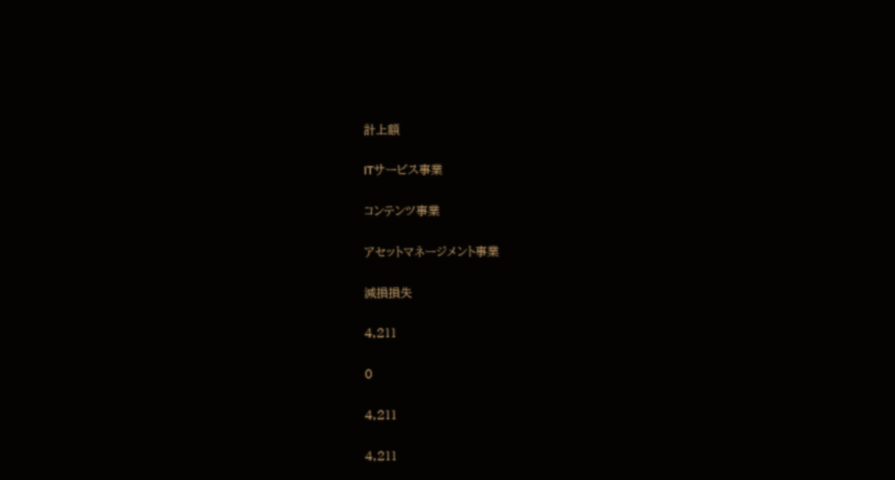計上額

ITサービス事業

コンテンツ事業

アセットマネージメント事業

減損損失

4,211

0

4,211

4,211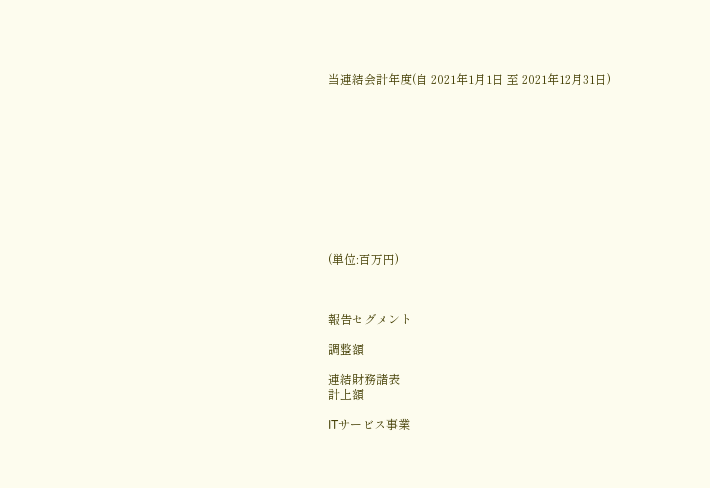当連結会計年度(自 2021年1月1日 至 2021年12月31日)











(単位:百万円)



報告セグメント

調整額

連結財務諸表
計上額

ITサービス事業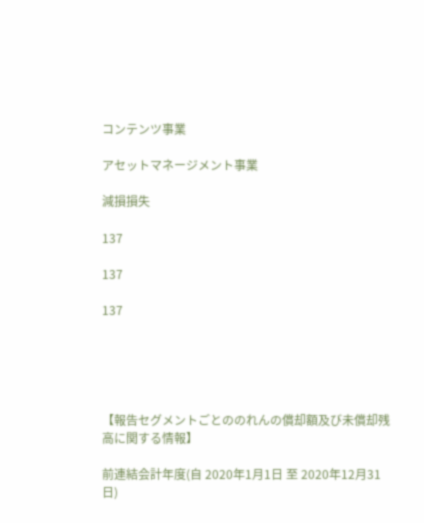コンテンツ事業

アセットマネージメント事業

減損損失

137

137

137





【報告セグメントごとののれんの償却額及び未償却残高に関する情報】

前連結会計年度(自 2020年1月1日 至 2020年12月31日)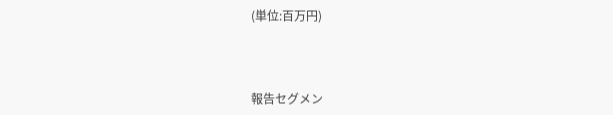(単位:百万円)



報告セグメン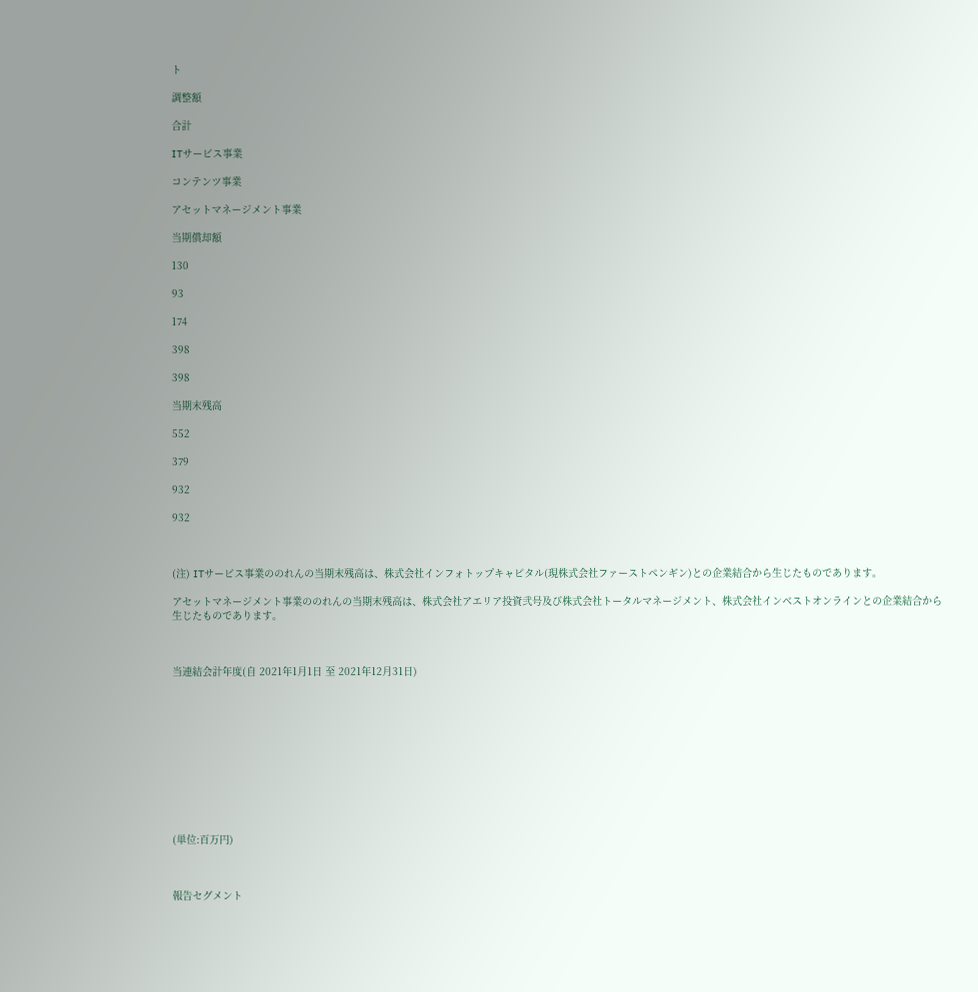ト

調整額

合計

ITサービス事業

コンテンツ事業

アセットマネージメント事業

当期償却額

130

93

174

398

398

当期末残高

552

379

932

932



(注) ITサービス事業ののれんの当期末残高は、株式会社インフォトップキャピタル(現株式会社ファーストペンギン)との企業結合から生じたものであります。

アセットマネージメント事業ののれんの当期末残高は、株式会社アエリア投資弐号及び株式会社トータルマネージメント、株式会社インベストオンラインとの企業結合から生じたものであります。



当連結会計年度(自 2021年1月1日 至 2021年12月31日)











(単位:百万円)



報告セグメント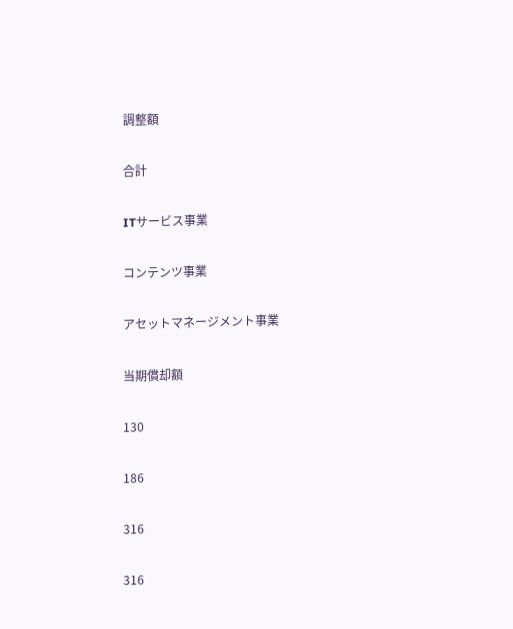調整額

合計

ITサービス事業

コンテンツ事業

アセットマネージメント事業

当期償却額

130

186

316

316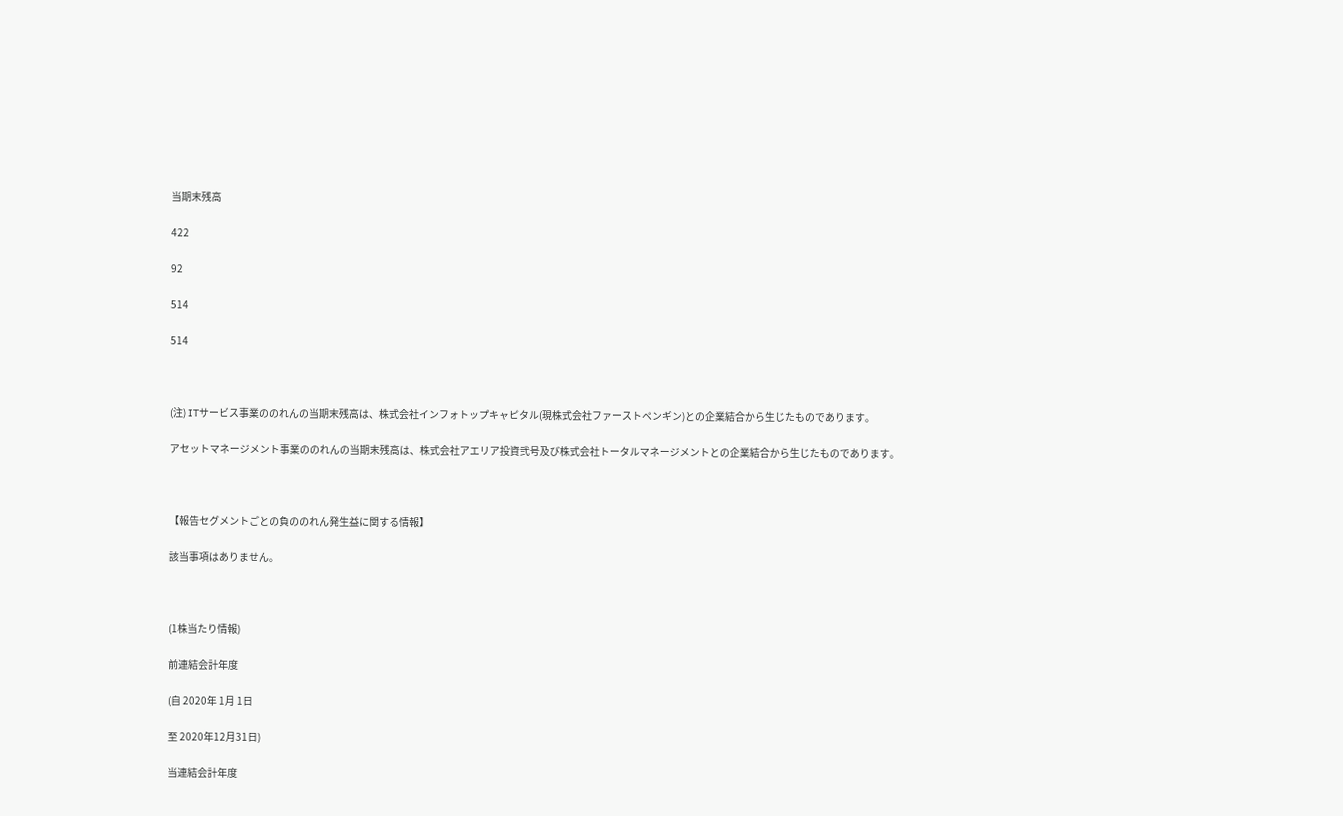当期末残高

422

92

514

514



(注) ITサービス事業ののれんの当期末残高は、株式会社インフォトップキャピタル(現株式会社ファーストペンギン)との企業結合から生じたものであります。

アセットマネージメント事業ののれんの当期末残高は、株式会社アエリア投資弐号及び株式会社トータルマネージメントとの企業結合から生じたものであります。



【報告セグメントごとの負ののれん発生益に関する情報】

該当事項はありません。



(1株当たり情報)

前連結会計年度

(自 2020年 1月 1日

至 2020年12月31日)

当連結会計年度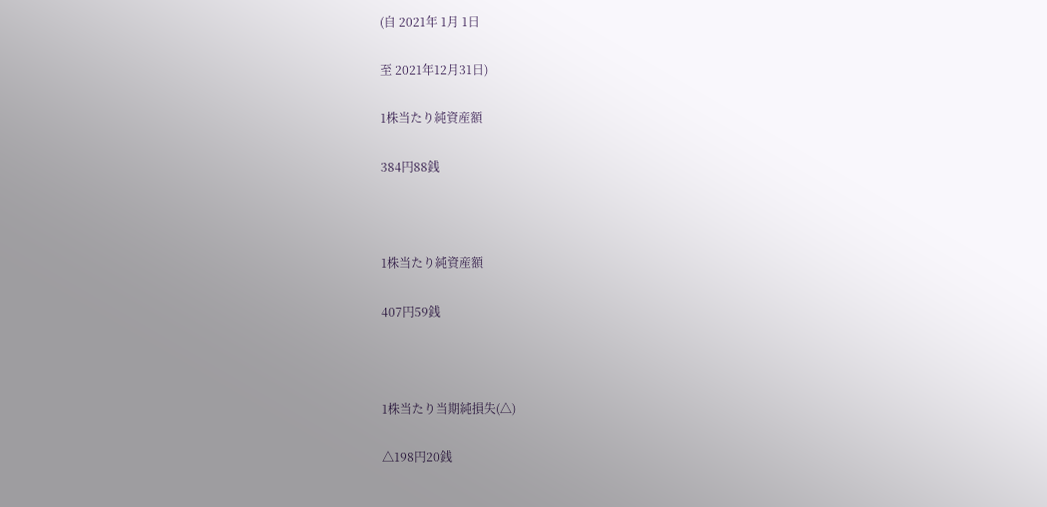(自 2021年 1月 1日

至 2021年12月31日)

1株当たり純資産額

384円88銭



1株当たり純資産額

407円59銭



1株当たり当期純損失(△)

△198円20銭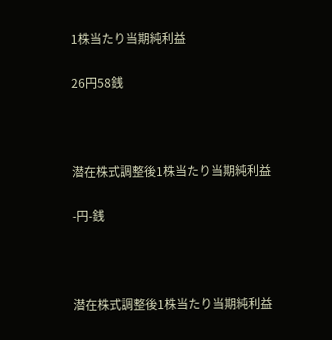1株当たり当期純利益

26円58銭



潜在株式調整後1株当たり当期純利益

-円-銭



潜在株式調整後1株当たり当期純利益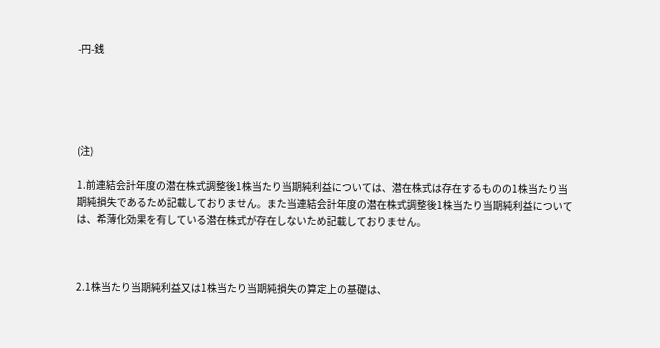-円-銭





(注)

1.前連結会計年度の潜在株式調整後1株当たり当期純利益については、潜在株式は存在するものの1株当たり当期純損失であるため記載しておりません。また当連結会計年度の潜在株式調整後1株当たり当期純利益については、希薄化効果を有している潜在株式が存在しないため記載しておりません。



2.1株当たり当期純利益又は1株当たり当期純損失の算定上の基礎は、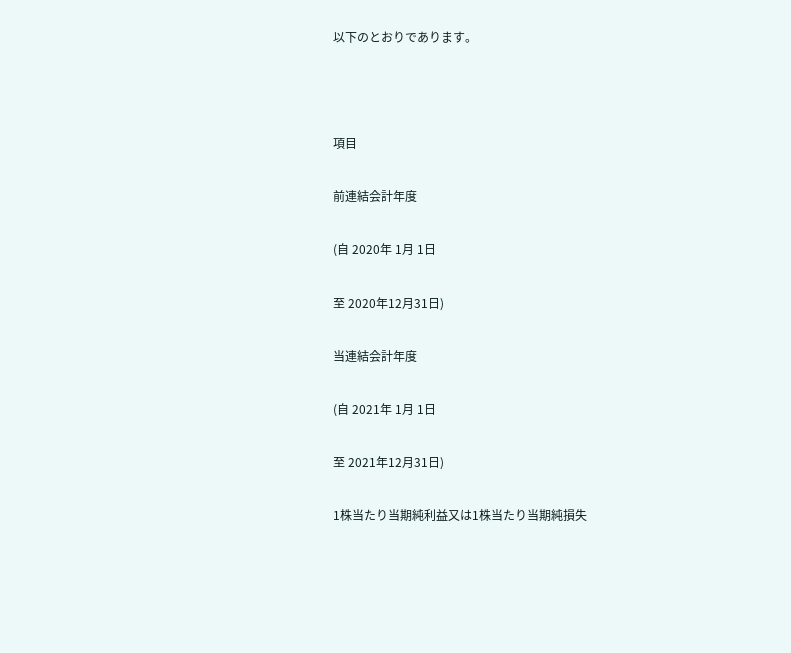以下のとおりであります。



項目

前連結会計年度

(自 2020年 1月 1日

至 2020年12月31日)

当連結会計年度

(自 2021年 1月 1日

至 2021年12月31日)

1株当たり当期純利益又は1株当たり当期純損失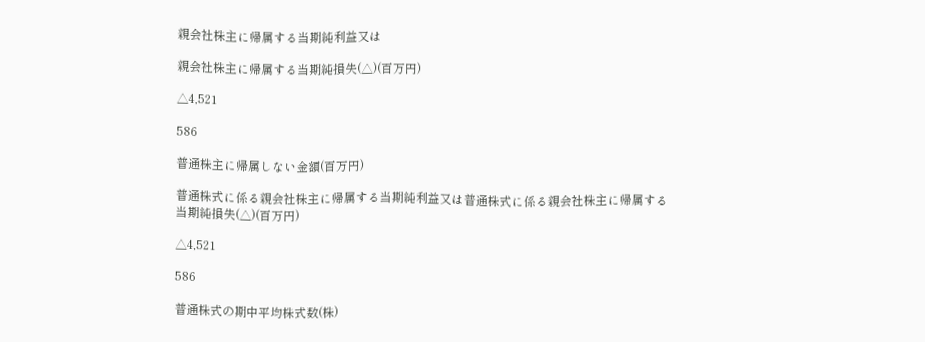親会社株主に帰属する当期純利益又は

親会社株主に帰属する当期純損失(△)(百万円)

△4,521

586

普通株主に帰属しない金額(百万円)

普通株式に係る親会社株主に帰属する当期純利益又は普通株式に係る親会社株主に帰属する当期純損失(△)(百万円)

△4,521

586

普通株式の期中平均株式数(株)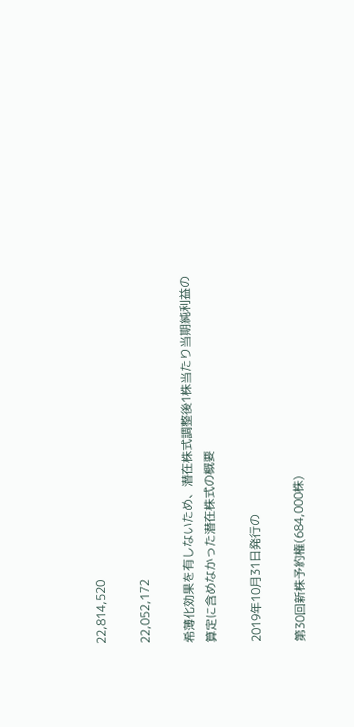22,814,520

22,052,172

希薄化効果を有しないため、潜在株式調整後1株当たり当期純利益の算定に含めなかった潜在株式の概要

2019年10月31日発行の

第30回新株予約権(684,000株)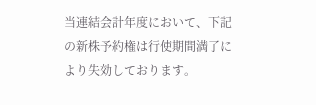当連結会計年度において、下記の新株予約権は行使期間満了により失効しております。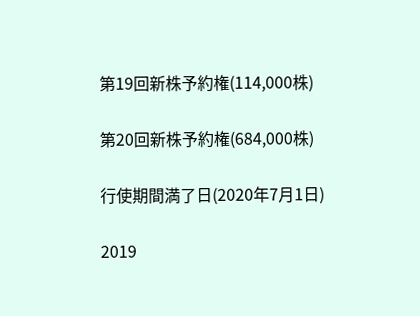第19回新株予約権(114,000株)

第20回新株予約権(684,000株)

行使期間満了日(2020年7月1日)

2019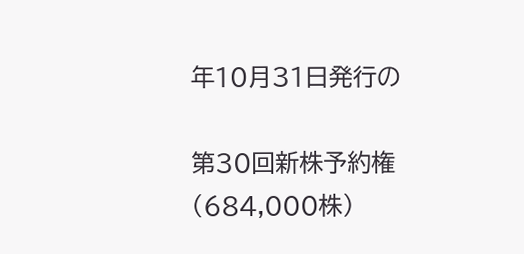年10月31日発行の

第30回新株予約権(684,000株)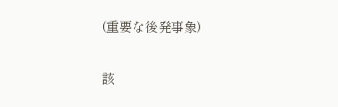(重要な後発事象)

該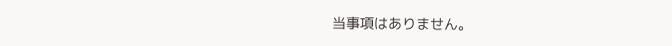当事項はありません。